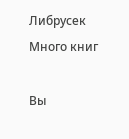Либрусек
Много книг

Вы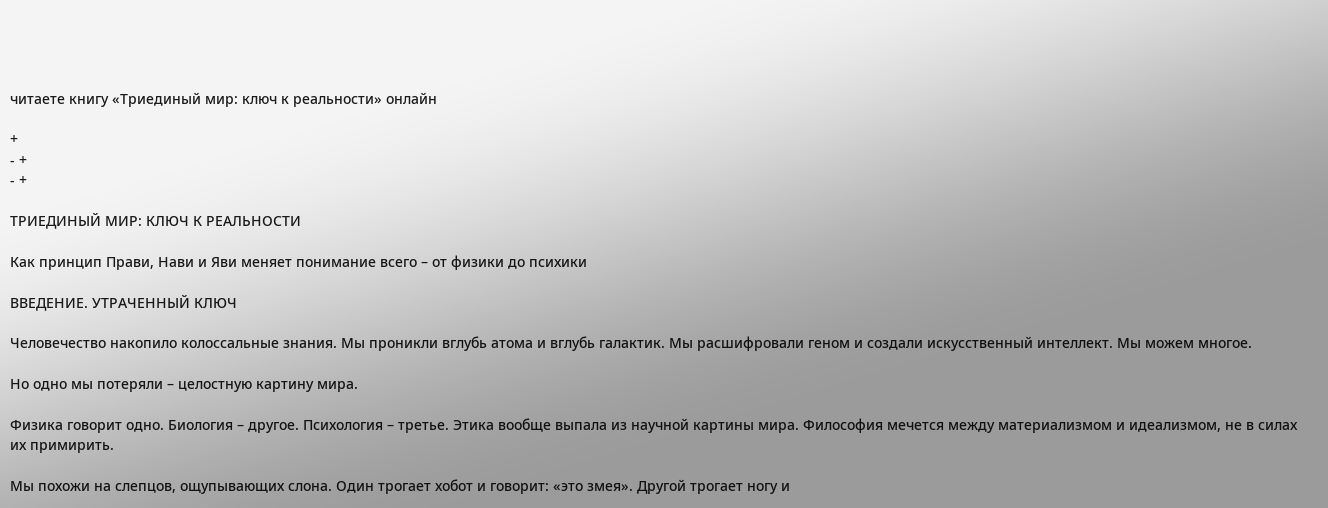читаете книгу «Триединый мир: ключ к реальности» онлайн

+
- +
- +

ТРИЕДИНЫЙ МИР: КЛЮЧ К РЕАЛЬНОСТИ

Как принцип Прави, Нави и Яви меняет понимание всего – от физики до психики

ВВЕДЕНИЕ. УТРАЧЕННЫЙ КЛЮЧ

Человечество накопило колоссальные знания. Мы проникли вглубь атома и вглубь галактик. Мы расшифровали геном и создали искусственный интеллект. Мы можем многое.

Но одно мы потеряли – целостную картину мира.

Физика говорит одно. Биология – другое. Психология – третье. Этика вообще выпала из научной картины мира. Философия мечется между материализмом и идеализмом, не в силах их примирить.

Мы похожи на слепцов, ощупывающих слона. Один трогает хобот и говорит: «это змея». Другой трогает ногу и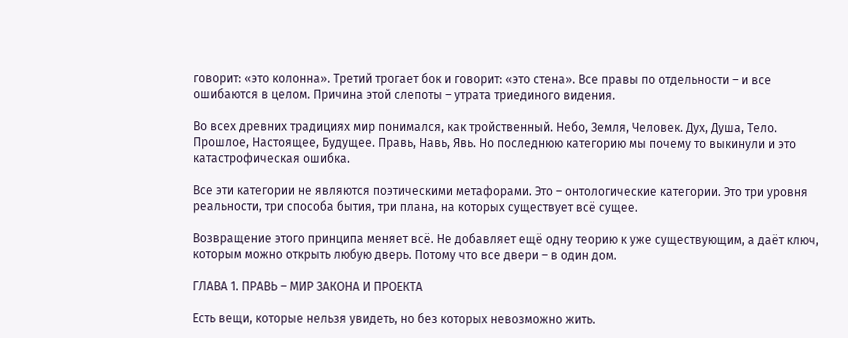говорит: «это колонна». Третий трогает бок и говорит: «это стена». Все правы по отдельности – и все ошибаются в целом. Причина этой слепоты – утрата триединого видения.

Во всех древних традициях мир понимался, как тройственный. Небо, Земля, Человек. Дух, Душа, Тело. Прошлое, Настоящее, Будущее. Правь, Навь, Явь. Но последнюю категорию мы почему то выкинули и это катастрофическая ошибка.

Все эти категории не являются поэтическими метафорами. Это – онтологические категории. Это три уровня реальности, три способа бытия, три плана, на которых существует всё сущее.

Возвращение этого принципа меняет всё. Не добавляет ещё одну теорию к уже существующим, а даёт ключ, которым можно открыть любую дверь. Потому что все двери – в один дом.

ГЛАВА 1. ПРАВЬ – МИР ЗАКОНА И ПРОЕКТА

Есть вещи, которые нельзя увидеть, но без которых невозможно жить.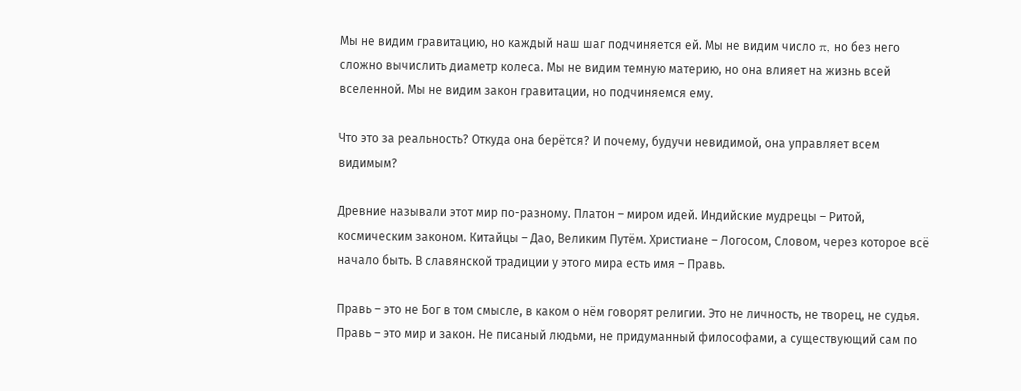Мы не видим гравитацию, но каждый наш шаг подчиняется ей. Мы не видим число π, но без него сложно вычислить диаметр колеса. Мы не видим темную материю, но она влияет на жизнь всей вселенной. Мы не видим закон гравитации, но подчиняемся ему.

Что это за реальность? Откуда она берётся? И почему, будучи невидимой, она управляет всем видимым?

Древние называли этот мир по-разному. Платон – миром идей. Индийские мудрецы – Ритой, космическим законом. Китайцы – Дао, Великим Путём. Христиане – Логосом, Словом, через которое всё начало быть. В славянской традиции у этого мира есть имя – Правь.

Правь – это не Бог в том смысле, в каком о нём говорят религии. Это не личность, не творец, не судья. Правь – это мир и закон. Не писаный людьми, не придуманный философами, а существующий сам по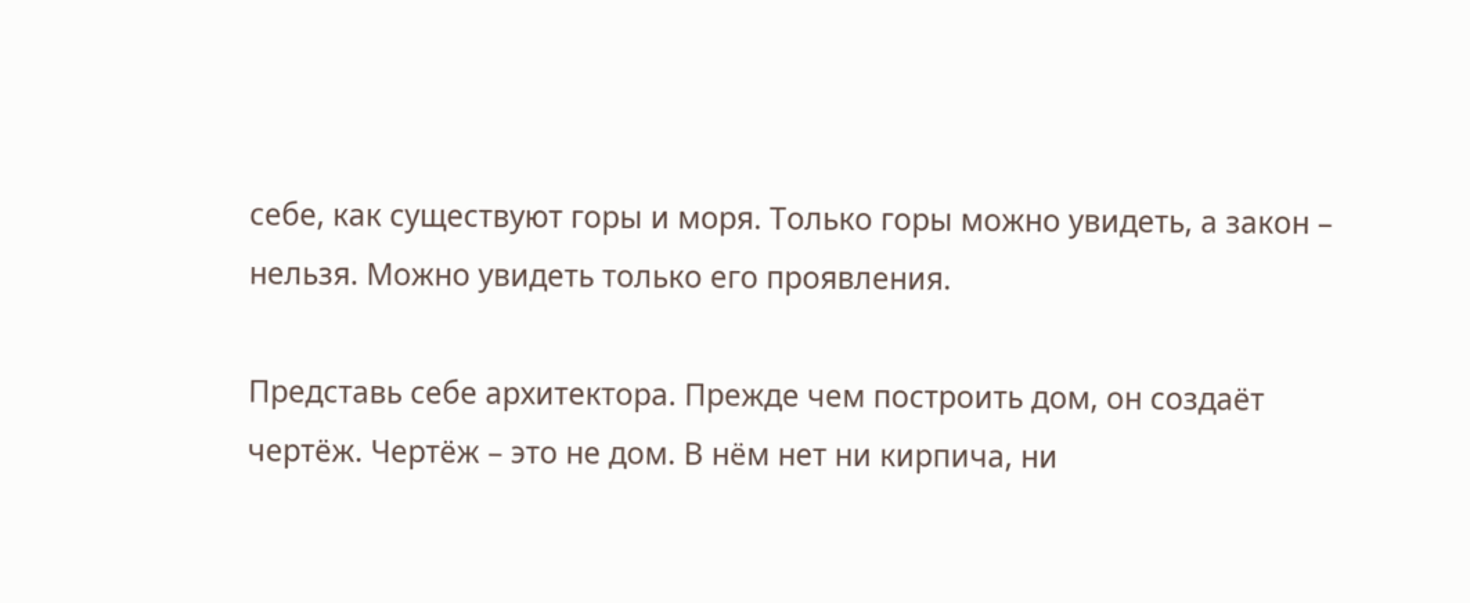себе, как существуют горы и моря. Только горы можно увидеть, а закон – нельзя. Можно увидеть только его проявления.

Представь себе архитектора. Прежде чем построить дом, он создаёт чертёж. Чертёж – это не дом. В нём нет ни кирпича, ни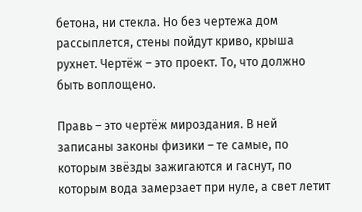бетона, ни стекла. Но без чертежа дом рассыплется, стены пойдут криво, крыша рухнет. Чертёж – это проект. То, что должно быть воплощено.

Правь – это чертёж мироздания. В ней записаны законы физики – те самые, по которым звёзды зажигаются и гаснут, по которым вода замерзает при нуле, а свет летит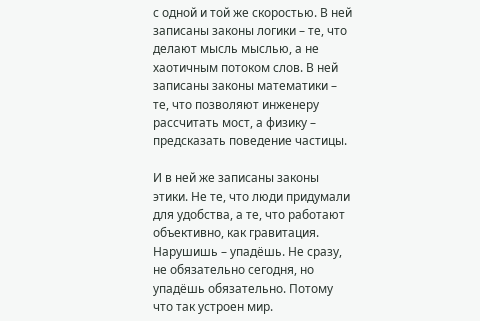с одной и той же скоростью. В ней записаны законы логики – те, что делают мысль мыслью, а не хаотичным потоком слов. В ней записаны законы математики – те, что позволяют инженеру рассчитать мост, а физику – предсказать поведение частицы.

И в ней же записаны законы этики. Не те, что люди придумали для удобства, а те, что работают объективно, как гравитация. Нарушишь – упадёшь. Не сразу, не обязательно сегодня, но упадёшь обязательно. Потому что так устроен мир.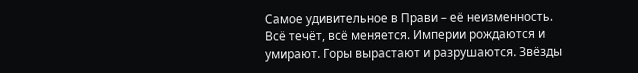Самое удивительное в Прави – её неизменность. Всё течёт, всё меняется. Империи рождаются и умирают. Горы вырастают и разрушаются. Звёзды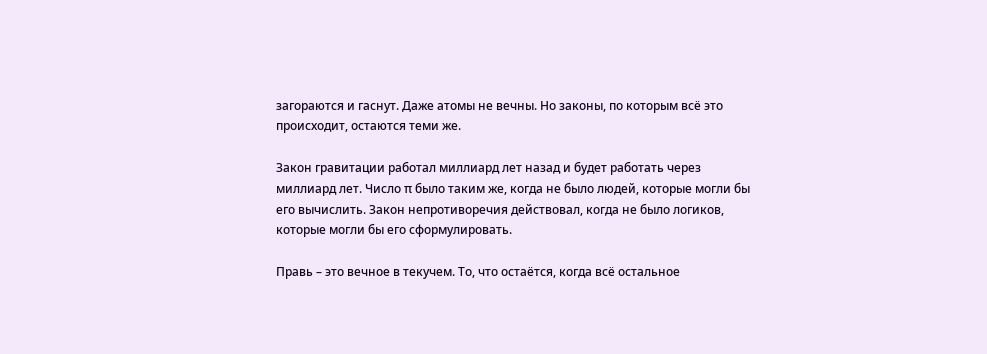загораются и гаснут. Даже атомы не вечны. Но законы, по которым всё это происходит, остаются теми же.

Закон гравитации работал миллиард лет назад и будет работать через миллиард лет. Число π было таким же, когда не было людей, которые могли бы его вычислить. Закон непротиворечия действовал, когда не было логиков, которые могли бы его сформулировать.

Правь – это вечное в текучем. То, что остаётся, когда всё остальное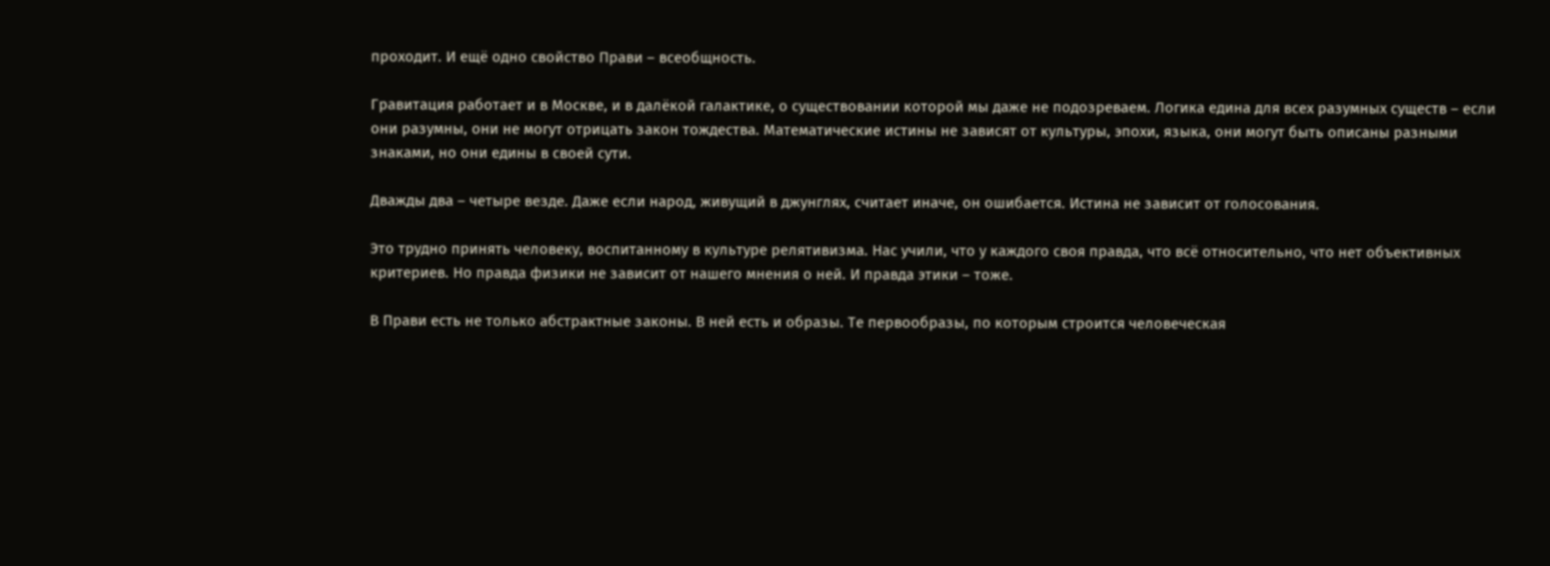проходит. И ещё одно свойство Прави – всеобщность.

Гравитация работает и в Москве, и в далёкой галактике, о существовании которой мы даже не подозреваем. Логика едина для всех разумных существ – если они разумны, они не могут отрицать закон тождества. Математические истины не зависят от культуры, эпохи, языка, они могут быть описаны разными знаками, но они едины в своей сути.

Дважды два – четыре везде. Даже если народ, живущий в джунглях, считает иначе, он ошибается. Истина не зависит от голосования.

Это трудно принять человеку, воспитанному в культуре релятивизма. Нас учили, что у каждого своя правда, что всё относительно, что нет объективных критериев. Но правда физики не зависит от нашего мнения о ней. И правда этики – тоже.

В Прави есть не только абстрактные законы. В ней есть и образы. Те первообразы, по которым строится человеческая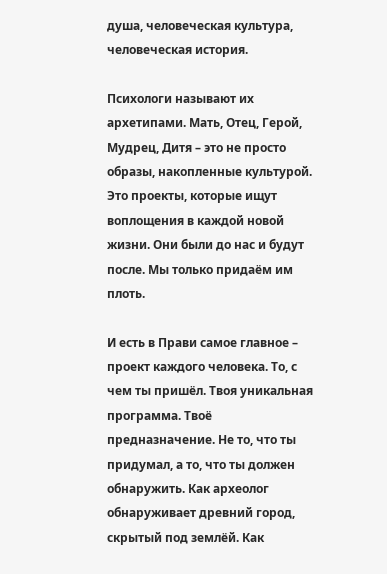душа, человеческая культура, человеческая история.

Психологи называют их архетипами. Мать, Отец, Герой, Мудрец, Дитя – это не просто образы, накопленные культурой. Это проекты, которые ищут воплощения в каждой новой жизни. Они были до нас и будут после. Мы только придаём им плоть.

И есть в Прави самое главное – проект каждого человека. То, с чем ты пришёл. Твоя уникальная программа. Твоё предназначение. Не то, что ты придумал, а то, что ты должен обнаружить. Как археолог обнаруживает древний город, скрытый под землёй. Как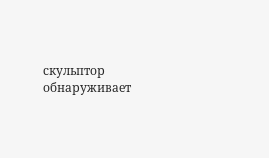скульптор обнаруживает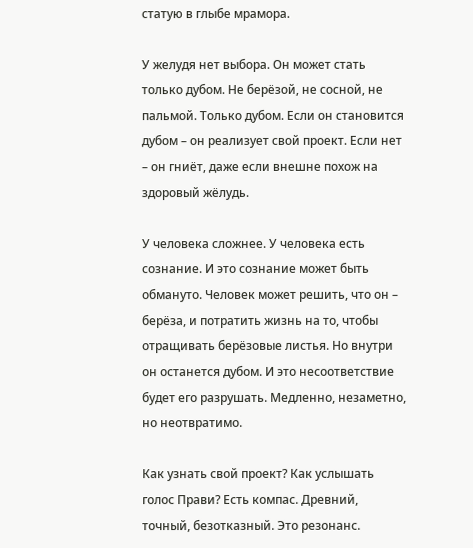статую в глыбе мрамора.

У желудя нет выбора. Он может стать только дубом. Не берёзой, не сосной, не пальмой. Только дубом. Если он становится дубом – он реализует свой проект. Если нет – он гниёт, даже если внешне похож на здоровый жёлудь.

У человека сложнее. У человека есть сознание. И это сознание может быть обмануто. Человек может решить, что он – берёза, и потратить жизнь на то, чтобы отращивать берёзовые листья. Но внутри он останется дубом. И это несоответствие будет его разрушать. Медленно, незаметно, но неотвратимо.

Как узнать свой проект? Как услышать голос Прави? Есть компас. Древний, точный, безотказный. Это резонанс.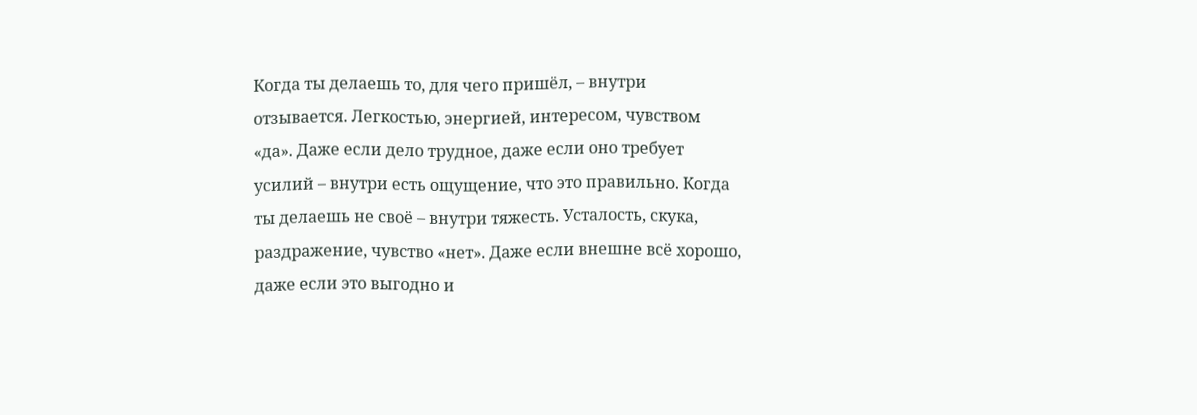Когда ты делаешь то, для чего пришёл, – внутри отзывается. Легкостью, энергией, интересом, чувством «да». Даже если дело трудное, даже если оно требует усилий – внутри есть ощущение, что это правильно. Когда ты делаешь не своё – внутри тяжесть. Усталость, скука, раздражение, чувство «нет». Даже если внешне всё хорошо, даже если это выгодно и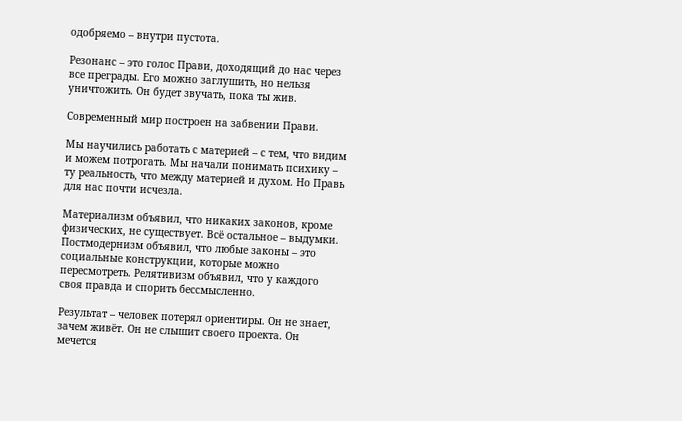одобряемо – внутри пустота.

Резонанс – это голос Прави, доходящий до нас через все преграды. Его можно заглушить, но нельзя уничтожить. Он будет звучать, пока ты жив.

Современный мир построен на забвении Прави.

Мы научились работать с материей – с тем, что видим и можем потрогать. Мы начали понимать психику – ту реальность, что между материей и духом. Но Правь для нас почти исчезла.

Материализм объявил, что никаких законов, кроме физических, не существует. Всё остальное – выдумки. Постмодернизм объявил, что любые законы – это социальные конструкции, которые можно пересмотреть. Релятивизм объявил, что у каждого своя правда и спорить бессмысленно.

Результат – человек потерял ориентиры. Он не знает, зачем живёт. Он не слышит своего проекта. Он мечется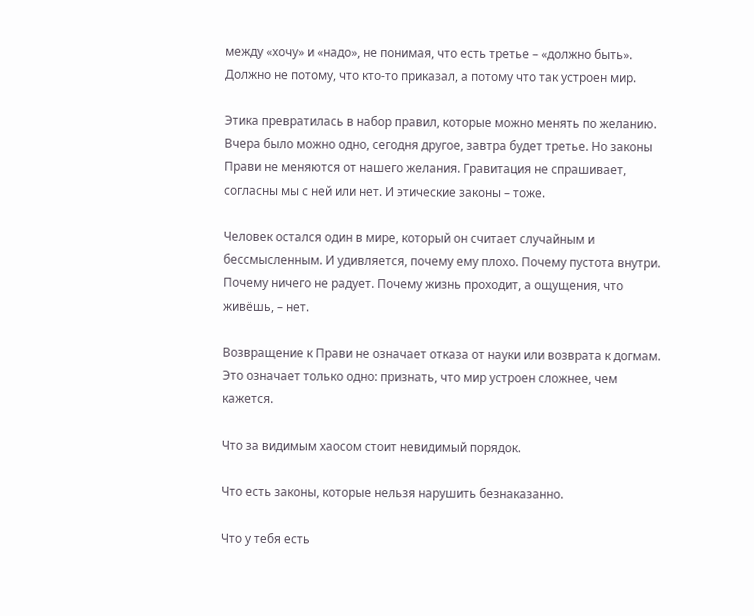между «хочу» и «надо», не понимая, что есть третье – «должно быть». Должно не потому, что кто-то приказал, а потому что так устроен мир.

Этика превратилась в набор правил, которые можно менять по желанию. Вчера было можно одно, сегодня другое, завтра будет третье. Но законы Прави не меняются от нашего желания. Гравитация не спрашивает, согласны мы с ней или нет. И этические законы – тоже.

Человек остался один в мире, который он считает случайным и бессмысленным. И удивляется, почему ему плохо. Почему пустота внутри. Почему ничего не радует. Почему жизнь проходит, а ощущения, что живёшь, – нет.

Возвращение к Прави не означает отказа от науки или возврата к догмам. Это означает только одно: признать, что мир устроен сложнее, чем кажется.

Что за видимым хаосом стоит невидимый порядок.

Что есть законы, которые нельзя нарушить безнаказанно.

Что у тебя есть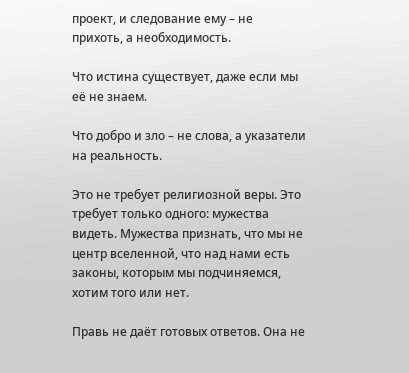проект, и следование ему – не прихоть, а необходимость.

Что истина существует, даже если мы её не знаем.

Что добро и зло – не слова, а указатели на реальность.

Это не требует религиозной веры. Это требует только одного: мужества видеть. Мужества признать, что мы не центр вселенной, что над нами есть законы, которым мы подчиняемся, хотим того или нет.

Правь не даёт готовых ответов. Она не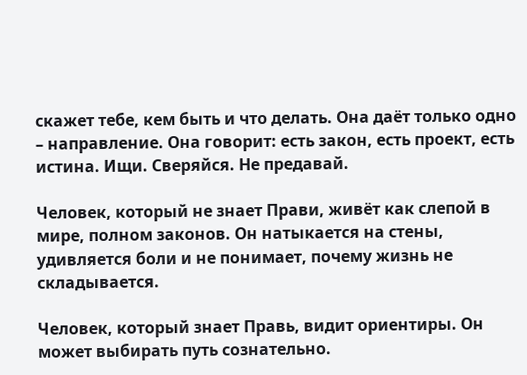скажет тебе, кем быть и что делать. Она даёт только одно – направление. Она говорит: есть закон, есть проект, есть истина. Ищи. Сверяйся. Не предавай.

Человек, который не знает Прави, живёт как слепой в мире, полном законов. Он натыкается на стены, удивляется боли и не понимает, почему жизнь не складывается.

Человек, который знает Правь, видит ориентиры. Он может выбирать путь сознательно.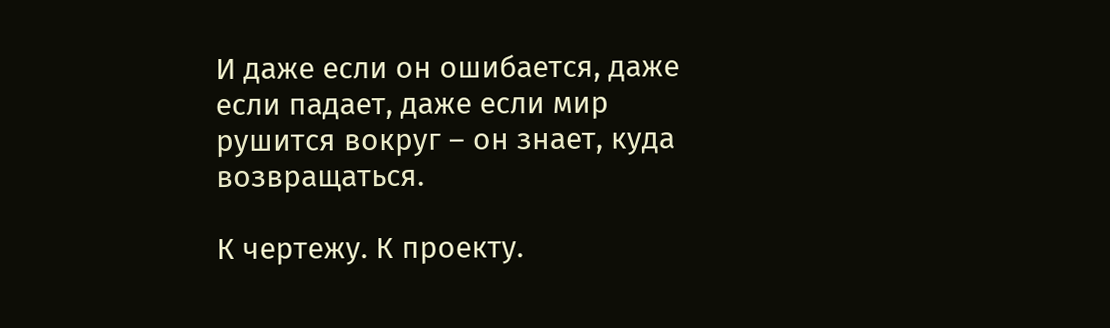И даже если он ошибается, даже если падает, даже если мир рушится вокруг – он знает, куда возвращаться.

К чертежу. К проекту.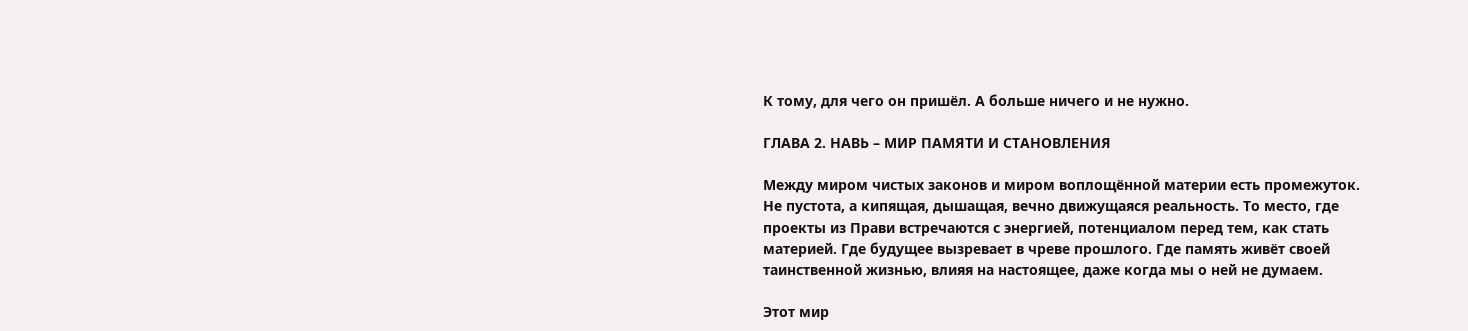К тому, для чего он пришёл. А больше ничего и не нужно.

ГЛАВА 2. НАВЬ – МИР ПАМЯТИ И СТАНОВЛЕНИЯ

Между миром чистых законов и миром воплощённой материи есть промежуток. Не пустота, а кипящая, дышащая, вечно движущаяся реальность. То место, где проекты из Прави встречаются с энергией, потенциалом перед тем, как стать материей. Где будущее вызревает в чреве прошлого. Где память живёт своей таинственной жизнью, влияя на настоящее, даже когда мы о ней не думаем.

Этот мир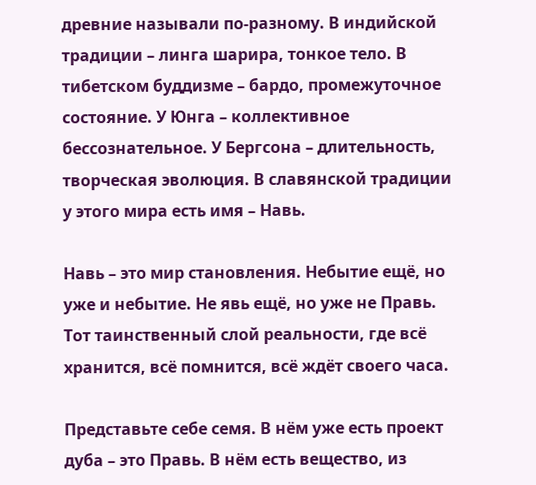древние называли по-разному. В индийской традиции – линга шарира, тонкое тело. В тибетском буддизме – бардо, промежуточное состояние. У Юнга – коллективное бессознательное. У Бергсона – длительность, творческая эволюция. В славянской традиции у этого мира есть имя – Навь.

Навь – это мир становления. Небытие ещё, но уже и небытие. Не явь ещё, но уже не Правь. Тот таинственный слой реальности, где всё хранится, всё помнится, всё ждёт своего часа.

Представьте себе семя. В нём уже есть проект дуба – это Правь. В нём есть вещество, из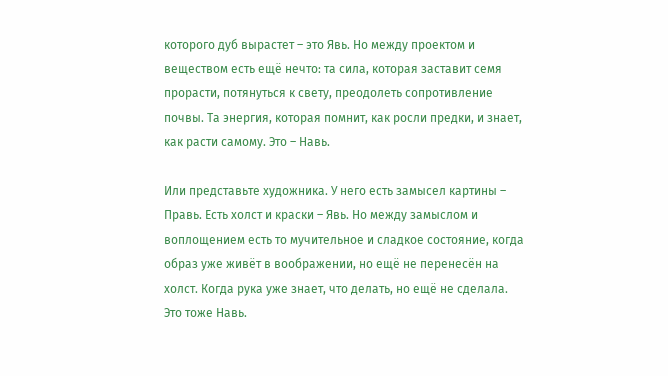которого дуб вырастет – это Явь. Но между проектом и веществом есть ещё нечто: та сила, которая заставит семя прорасти, потянуться к свету, преодолеть сопротивление почвы. Та энергия, которая помнит, как росли предки, и знает, как расти самому. Это – Навь.

Или представьте художника. У него есть замысел картины – Правь. Есть холст и краски – Явь. Но между замыслом и воплощением есть то мучительное и сладкое состояние, когда образ уже живёт в воображении, но ещё не перенесён на холст. Когда рука уже знает, что делать, но ещё не сделала. Это тоже Навь.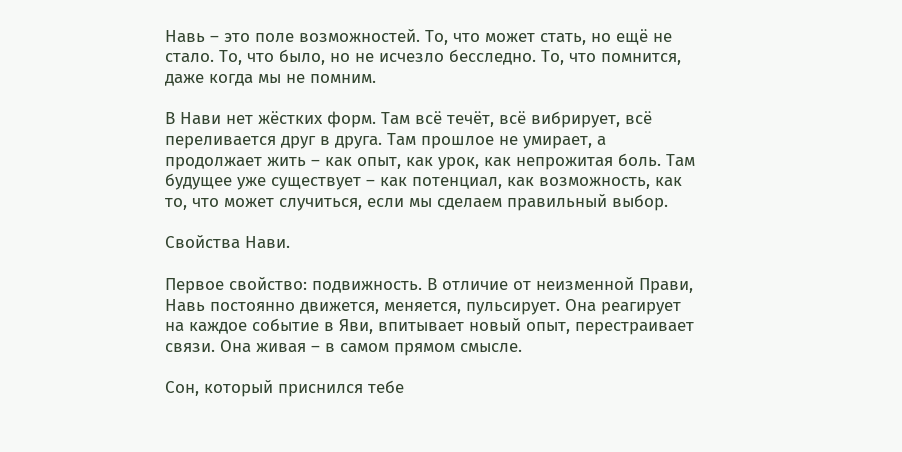Навь – это поле возможностей. То, что может стать, но ещё не стало. То, что было, но не исчезло бесследно. То, что помнится, даже когда мы не помним.

В Нави нет жёстких форм. Там всё течёт, всё вибрирует, всё переливается друг в друга. Там прошлое не умирает, а продолжает жить – как опыт, как урок, как непрожитая боль. Там будущее уже существует – как потенциал, как возможность, как то, что может случиться, если мы сделаем правильный выбор.

Свойства Нави.

Первое свойство: подвижность. В отличие от неизменной Прави, Навь постоянно движется, меняется, пульсирует. Она реагирует на каждое событие в Яви, впитывает новый опыт, перестраивает связи. Она живая – в самом прямом смысле.

Сон, который приснился тебе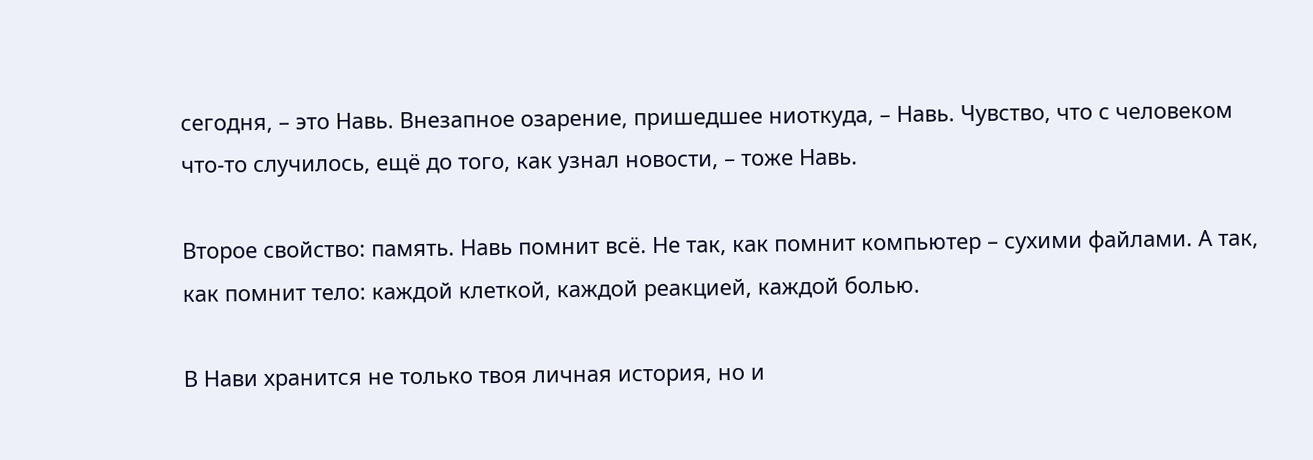сегодня, – это Навь. Внезапное озарение, пришедшее ниоткуда, – Навь. Чувство, что с человеком что-то случилось, ещё до того, как узнал новости, – тоже Навь.

Второе свойство: память. Навь помнит всё. Не так, как помнит компьютер – сухими файлами. А так, как помнит тело: каждой клеткой, каждой реакцией, каждой болью.

В Нави хранится не только твоя личная история, но и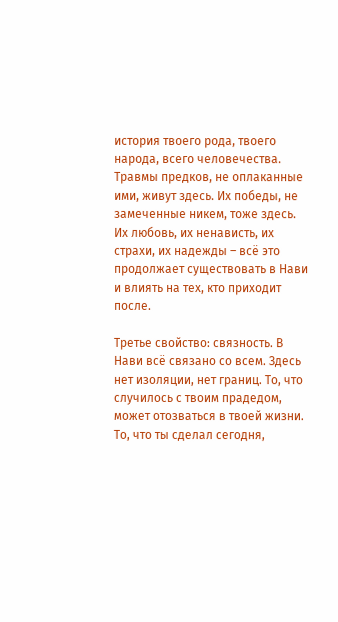история твоего рода, твоего народа, всего человечества. Травмы предков, не оплаканные ими, живут здесь. Их победы, не замеченные никем, тоже здесь. Их любовь, их ненависть, их страхи, их надежды – всё это продолжает существовать в Нави и влиять на тех, кто приходит после.

Третье свойство: связность. В Нави всё связано со всем. Здесь нет изоляции, нет границ. То, что случилось с твоим прадедом, может отозваться в твоей жизни. То, что ты сделал сегодня,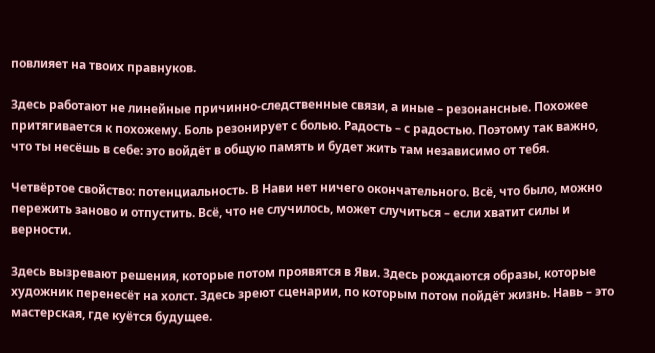повлияет на твоих правнуков.

Здесь работают не линейные причинно-следственные связи, а иные – резонансные. Похожее притягивается к похожему. Боль резонирует с болью. Радость – с радостью. Поэтому так важно, что ты несёшь в себе: это войдёт в общую память и будет жить там независимо от тебя.

Четвёртое свойство: потенциальность. В Нави нет ничего окончательного. Всё, что было, можно пережить заново и отпустить. Всё, что не случилось, может случиться – если хватит силы и верности.

Здесь вызревают решения, которые потом проявятся в Яви. Здесь рождаются образы, которые художник перенесёт на холст. Здесь зреют сценарии, по которым потом пойдёт жизнь. Навь – это мастерская, где куётся будущее.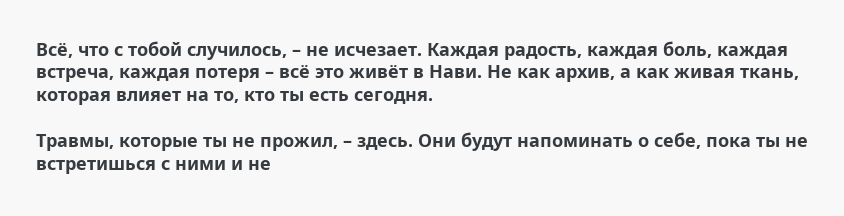Всё, что с тобой случилось, – не исчезает. Каждая радость, каждая боль, каждая встреча, каждая потеря – всё это живёт в Нави. Не как архив, а как живая ткань, которая влияет на то, кто ты есть сегодня.

Травмы, которые ты не прожил, – здесь. Они будут напоминать о себе, пока ты не встретишься с ними и не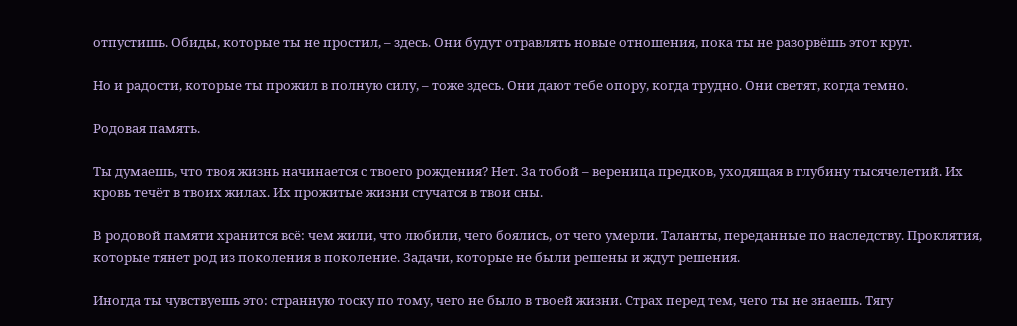отпустишь. Обиды, которые ты не простил, – здесь. Они будут отравлять новые отношения, пока ты не разорвёшь этот круг.

Но и радости, которые ты прожил в полную силу, – тоже здесь. Они дают тебе опору, когда трудно. Они светят, когда темно.

Родовая память.

Ты думаешь, что твоя жизнь начинается с твоего рождения? Нет. За тобой – вереница предков, уходящая в глубину тысячелетий. Их кровь течёт в твоих жилах. Их прожитые жизни стучатся в твои сны.

В родовой памяти хранится всё: чем жили, что любили, чего боялись, от чего умерли. Таланты, переданные по наследству. Проклятия, которые тянет род из поколения в поколение. Задачи, которые не были решены и ждут решения.

Иногда ты чувствуешь это: странную тоску по тому, чего не было в твоей жизни. Страх перед тем, чего ты не знаешь. Тягу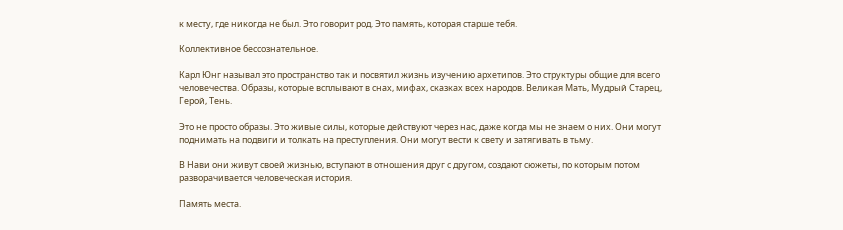к месту, где никогда не был. Это говорит род. Это память, которая старше тебя.

Коллективное бессознательное.

Карл Юнг называл это пространство так и посвятил жизнь изучению архетипов. Это структуры общие для всего человечества. Образы, которые всплывают в снах, мифах, сказках всех народов. Великая Мать, Мудрый Старец, Герой, Тень.

Это не просто образы. Это живые силы, которые действуют через нас, даже когда мы не знаем о них. Они могут поднимать на подвиги и толкать на преступления. Они могут вести к свету и затягивать в тьму.

В Нави они живут своей жизнью, вступают в отношения друг с другом, создают сюжеты, по которым потом разворачивается человеческая история.

Память места.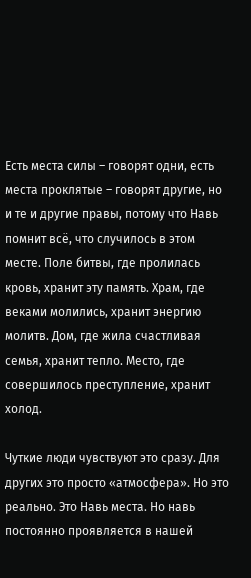Есть места силы – говорят одни, есть места проклятые – говорят другие, но и те и другие правы, потому что Навь помнит всё, что случилось в этом месте. Поле битвы, где пролилась кровь, хранит эту память. Храм, где веками молились, хранит энергию молитв. Дом, где жила счастливая семья, хранит тепло. Место, где совершилось преступление, хранит холод.

Чуткие люди чувствуют это сразу. Для других это просто «атмосфера». Но это реально. Это Навь места. Но навь постоянно проявляется в нашей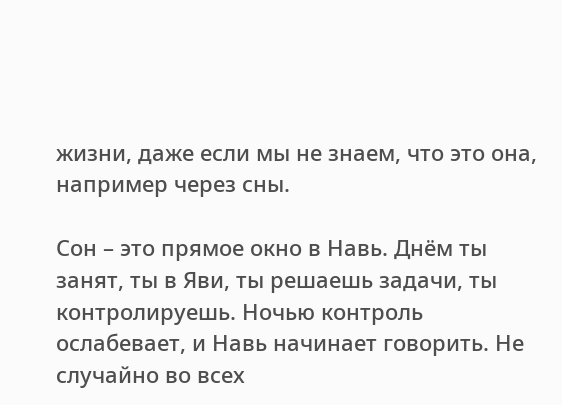жизни, даже если мы не знаем, что это она, например через сны.

Сон – это прямое окно в Навь. Днём ты занят, ты в Яви, ты решаешь задачи, ты контролируешь. Ночью контроль ослабевает, и Навь начинает говорить. Не случайно во всех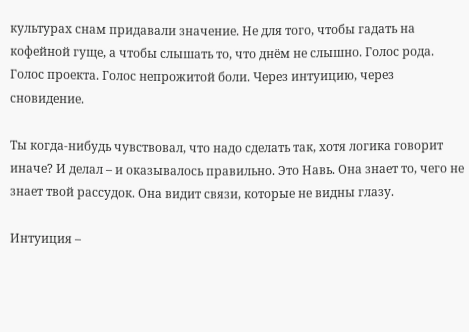культурах снам придавали значение. Не для того, чтобы гадать на кофейной гуще, а чтобы слышать то, что днём не слышно. Голос рода. Голос проекта. Голос непрожитой боли. Через интуицию, через сновидение.

Ты когда-нибудь чувствовал, что надо сделать так, хотя логика говорит иначе? И делал – и оказывалось правильно. Это Навь. Она знает то, чего не знает твой рассудок. Она видит связи, которые не видны глазу.

Интуиция –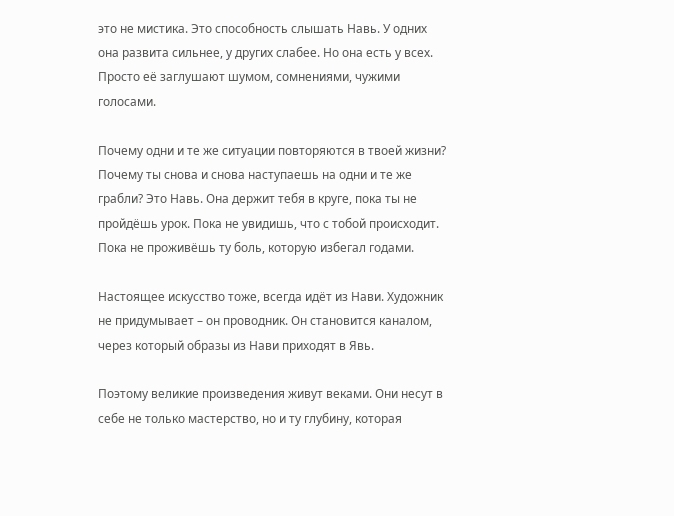это не мистика. Это способность слышать Навь. У одних она развита сильнее, у других слабее. Но она есть у всех. Просто её заглушают шумом, сомнениями, чужими голосами.

Почему одни и те же ситуации повторяются в твоей жизни? Почему ты снова и снова наступаешь на одни и те же грабли? Это Навь. Она держит тебя в круге, пока ты не пройдёшь урок. Пока не увидишь, что с тобой происходит. Пока не проживёшь ту боль, которую избегал годами.

Настоящее искусство тоже, всегда идёт из Нави. Художник не придумывает – он проводник. Он становится каналом, через который образы из Нави приходят в Явь.

Поэтому великие произведения живут веками. Они несут в себе не только мастерство, но и ту глубину, которая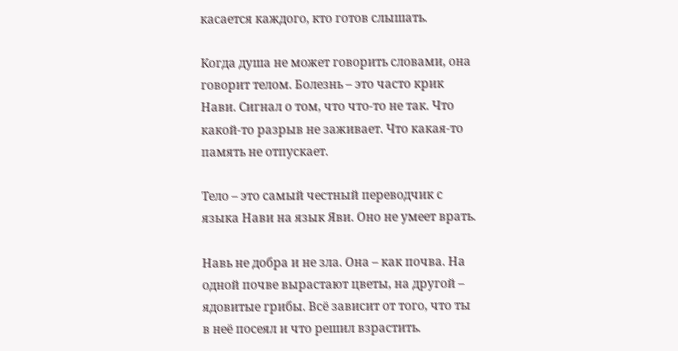касается каждого, кто готов слышать.

Когда душа не может говорить словами, она говорит телом. Болезнь – это часто крик Нави. Сигнал о том, что что-то не так. Что какой-то разрыв не заживает. Что какая-то память не отпускает.

Тело – это самый честный переводчик с языка Нави на язык Яви. Оно не умеет врать.

Навь не добра и не зла. Она – как почва. На одной почве вырастают цветы, на другой – ядовитые грибы. Всё зависит от того, что ты в неё посеял и что решил взрастить.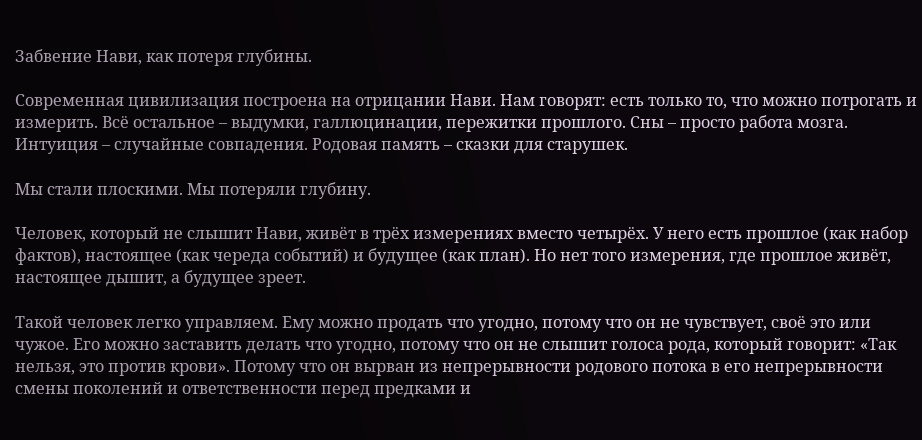Забвение Нави, как потеря глубины.

Современная цивилизация построена на отрицании Нави. Нам говорят: есть только то, что можно потрогать и измерить. Всё остальное – выдумки, галлюцинации, пережитки прошлого. Сны – просто работа мозга. Интуиция – случайные совпадения. Родовая память – сказки для старушек.

Мы стали плоскими. Мы потеряли глубину.

Человек, который не слышит Нави, живёт в трёх измерениях вместо четырёх. У него есть прошлое (как набор фактов), настоящее (как череда событий) и будущее (как план). Но нет того измерения, где прошлое живёт, настоящее дышит, а будущее зреет.

Такой человек легко управляем. Ему можно продать что угодно, потому что он не чувствует, своё это или чужое. Его можно заставить делать что угодно, потому что он не слышит голоса рода, который говорит: «Так нельзя, это против крови». Потому что он вырван из непрерывности родового потока в его непрерывности смены поколений и ответственности перед предками и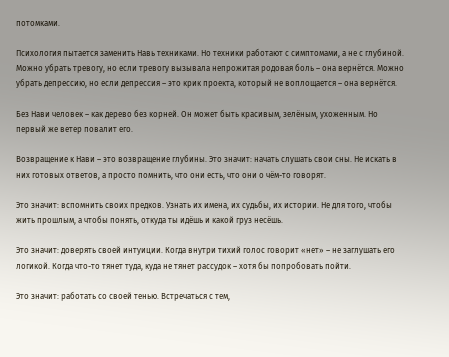потомками.

Психология пытается заменить Навь техниками. Но техники работают с симптомами, а не с глубиной. Можно убрать тревогу, но если тревогу вызывала непрожитая родовая боль – она вернётся. Можно убрать депрессию, но если депрессия – это крик проекта, который не воплощается – она вернётся.

Без Нави человек – как дерево без корней. Он может быть красивым, зелёным, ухоженным. Но первый же ветер повалит его.

Возвращение к Нави – это возвращение глубины. Это значит: начать слушать свои сны. Не искать в них готовых ответов, а просто помнить, что они есть, что они о чём-то говорят.

Это значит: вспомнить своих предков. Узнать их имена, их судьбы, их истории. Не для того, чтобы жить прошлым, а чтобы понять, откуда ты идёшь и какой груз несёшь.

Это значит: доверять своей интуиции. Когда внутри тихий голос говорит «нет» – не заглушать его логикой. Когда что-то тянет туда, куда не тянет рассудок – хотя бы попробовать пойти.

Это значит: работать со своей тенью. Встречаться с тем,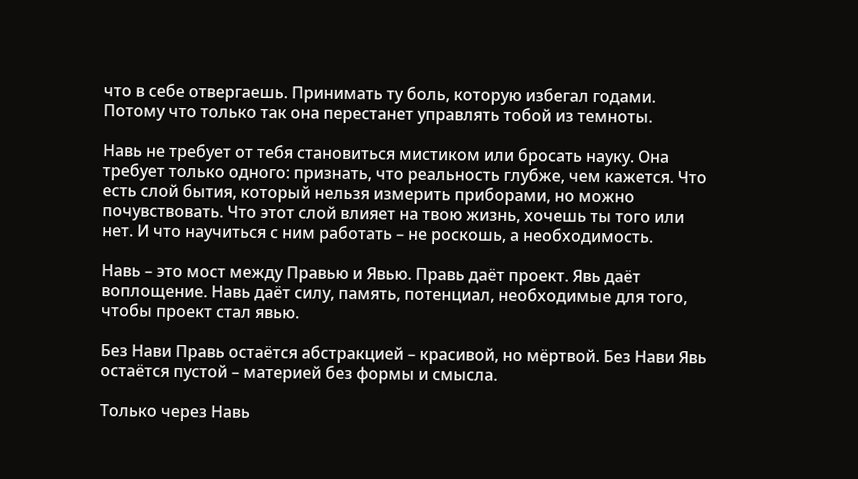что в себе отвергаешь. Принимать ту боль, которую избегал годами. Потому что только так она перестанет управлять тобой из темноты.

Навь не требует от тебя становиться мистиком или бросать науку. Она требует только одного: признать, что реальность глубже, чем кажется. Что есть слой бытия, который нельзя измерить приборами, но можно почувствовать. Что этот слой влияет на твою жизнь, хочешь ты того или нет. И что научиться с ним работать – не роскошь, а необходимость.

Навь – это мост между Правью и Явью. Правь даёт проект. Явь даёт воплощение. Навь даёт силу, память, потенциал, необходимые для того, чтобы проект стал явью.

Без Нави Правь остаётся абстракцией – красивой, но мёртвой. Без Нави Явь остаётся пустой – материей без формы и смысла.

Только через Навь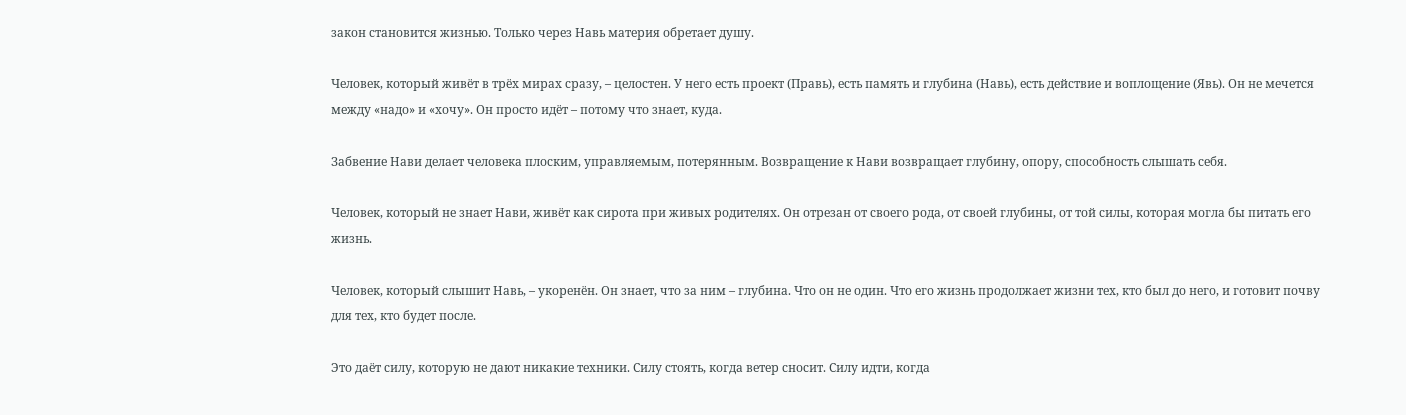закон становится жизнью. Только через Навь материя обретает душу.

Человек, который живёт в трёх мирах сразу, – целостен. У него есть проект (Правь), есть память и глубина (Навь), есть действие и воплощение (Явь). Он не мечется между «надо» и «хочу». Он просто идёт – потому что знает, куда.

Забвение Нави делает человека плоским, управляемым, потерянным. Возвращение к Нави возвращает глубину, опору, способность слышать себя.

Человек, который не знает Нави, живёт как сирота при живых родителях. Он отрезан от своего рода, от своей глубины, от той силы, которая могла бы питать его жизнь.

Человек, который слышит Навь, – укоренён. Он знает, что за ним – глубина. Что он не один. Что его жизнь продолжает жизни тех, кто был до него, и готовит почву для тех, кто будет после.

Это даёт силу, которую не дают никакие техники. Силу стоять, когда ветер сносит. Силу идти, когда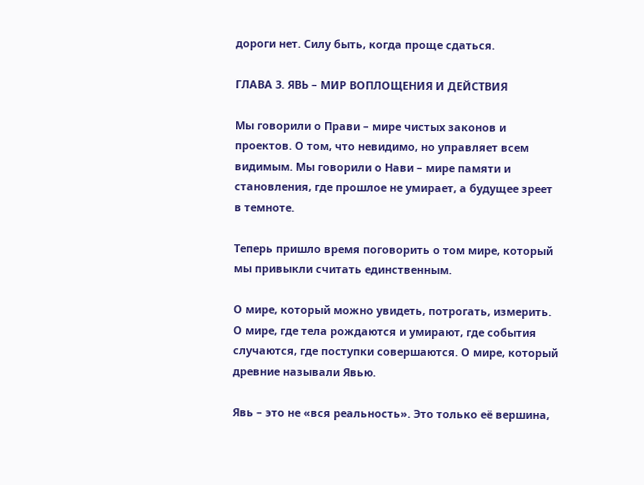дороги нет. Силу быть, когда проще сдаться.

ГЛАВА 3. ЯВЬ – МИР ВОПЛОЩЕНИЯ И ДЕЙСТВИЯ

Мы говорили о Прави – мире чистых законов и проектов. О том, что невидимо, но управляет всем видимым. Мы говорили о Нави – мире памяти и становления, где прошлое не умирает, а будущее зреет в темноте.

Теперь пришло время поговорить о том мире, который мы привыкли считать единственным.

О мире, который можно увидеть, потрогать, измерить. О мире, где тела рождаются и умирают, где события случаются, где поступки совершаются. О мире, который древние называли Явью.

Явь – это не «вся реальность». Это только её вершина,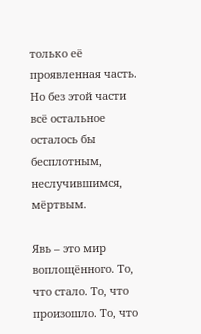только её проявленная часть. Но без этой части всё остальное осталось бы бесплотным, неслучившимся, мёртвым.

Явь – это мир воплощённого. То, что стало. То, что произошло. То, что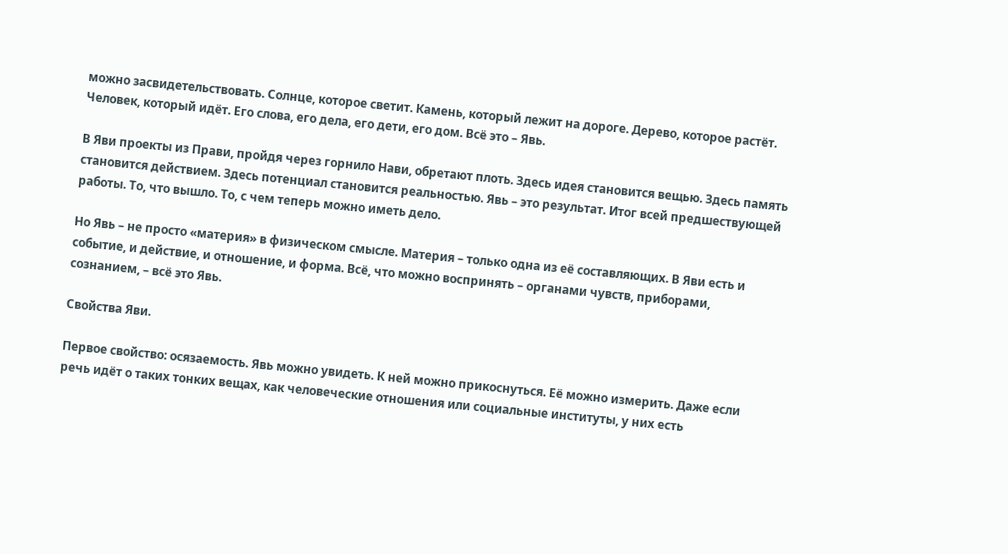можно засвидетельствовать. Солнце, которое светит. Камень, который лежит на дороге. Дерево, которое растёт. Человек, который идёт. Его слова, его дела, его дети, его дом. Всё это – Явь.

В Яви проекты из Прави, пройдя через горнило Нави, обретают плоть. Здесь идея становится вещью. Здесь память становится действием. Здесь потенциал становится реальностью. Явь – это результат. Итог всей предшествующей работы. То, что вышло. То, с чем теперь можно иметь дело.

Но Явь – не просто «материя» в физическом смысле. Материя – только одна из её составляющих. В Яви есть и событие, и действие, и отношение, и форма. Всё, что можно воспринять – органами чувств, приборами, сознанием, – всё это Явь.

Свойства Яви.

Первое свойство: осязаемость. Явь можно увидеть. К ней можно прикоснуться. Её можно измерить. Даже если речь идёт о таких тонких вещах, как человеческие отношения или социальные институты, у них есть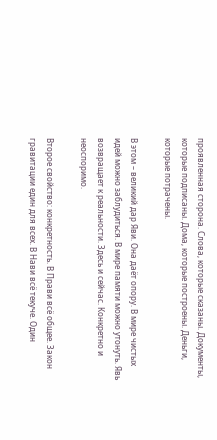проявленная сторона. Слова, которые сказаны. Документы, которые подписаны. Дома, которые построены. Деньги, которые потрачены.

В этом – великий дар Яви. Она даёт опору. В мире чистых идей можно заблудиться. В мире памяти можно утонуть. Явь возвращает к реальности. Здесь и сейчас. Конкретно и неоспоримо.

Второе свойство: конкретность. В Прави всё общее. Закон гравитации един для всех. В Нави всё текуче. Один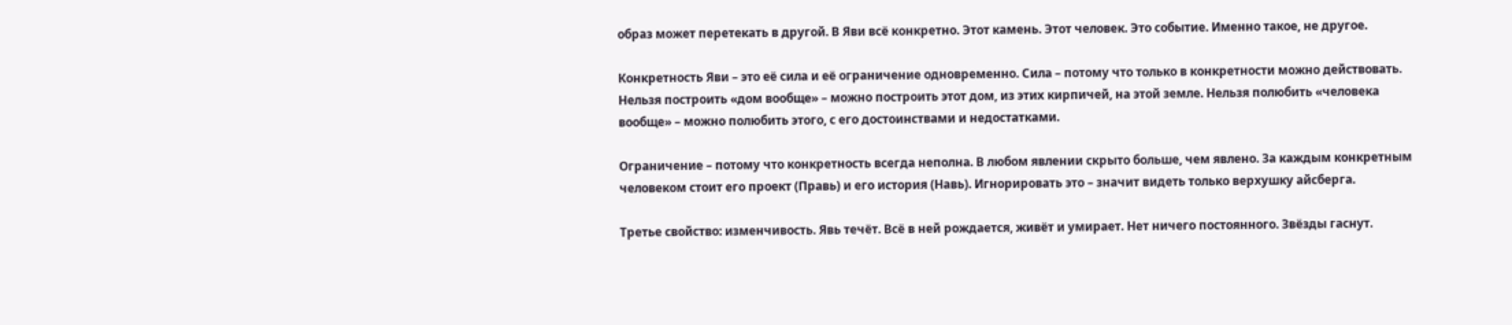образ может перетекать в другой. В Яви всё конкретно. Этот камень. Этот человек. Это событие. Именно такое, не другое.

Конкретность Яви – это её сила и её ограничение одновременно. Сила – потому что только в конкретности можно действовать. Нельзя построить «дом вообще» – можно построить этот дом, из этих кирпичей, на этой земле. Нельзя полюбить «человека вообще» – можно полюбить этого, с его достоинствами и недостатками.

Ограничение – потому что конкретность всегда неполна. В любом явлении скрыто больше, чем явлено. За каждым конкретным человеком стоит его проект (Правь) и его история (Навь). Игнорировать это – значит видеть только верхушку айсберга.

Третье свойство: изменчивость. Явь течёт. Всё в ней рождается, живёт и умирает. Нет ничего постоянного. Звёзды гаснут.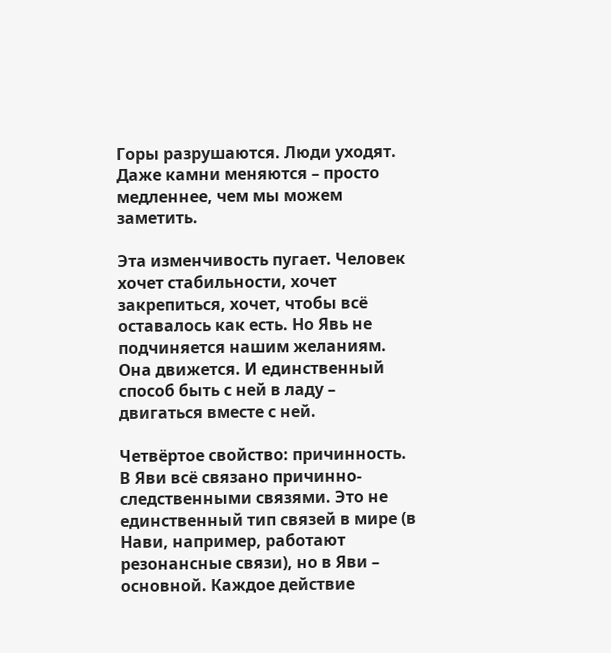Горы разрушаются. Люди уходят. Даже камни меняются – просто медленнее, чем мы можем заметить.

Эта изменчивость пугает. Человек хочет стабильности, хочет закрепиться, хочет, чтобы всё оставалось как есть. Но Явь не подчиняется нашим желаниям. Она движется. И единственный способ быть с ней в ладу – двигаться вместе с ней.

Четвёртое свойство: причинность. В Яви всё связано причинно-следственными связями. Это не единственный тип связей в мире (в Нави, например, работают резонансные связи), но в Яви – основной. Каждое действие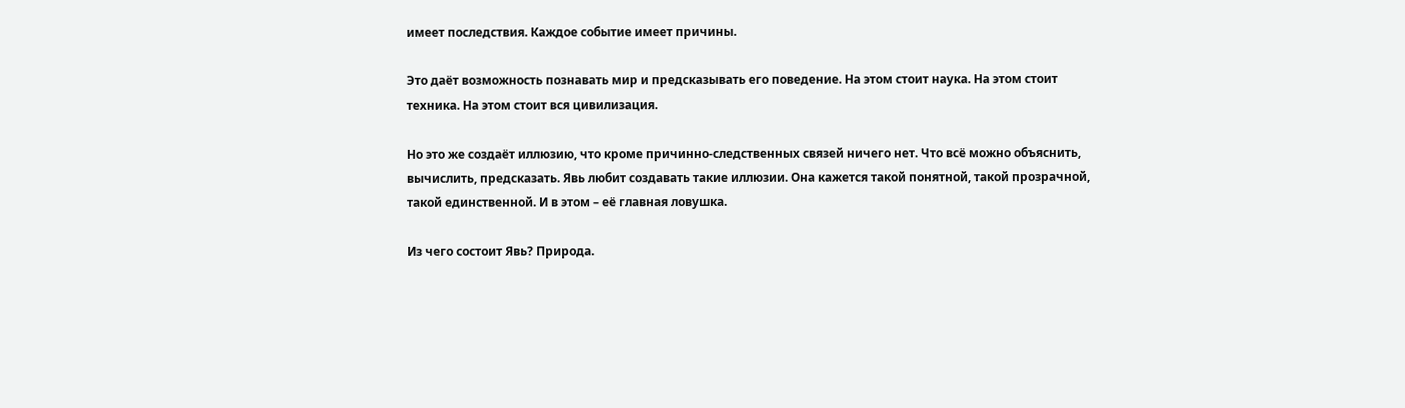имеет последствия. Каждое событие имеет причины.

Это даёт возможность познавать мир и предсказывать его поведение. На этом стоит наука. На этом стоит техника. На этом стоит вся цивилизация.

Но это же создаёт иллюзию, что кроме причинно-следственных связей ничего нет. Что всё можно объяснить, вычислить, предсказать. Явь любит создавать такие иллюзии. Она кажется такой понятной, такой прозрачной, такой единственной. И в этом – её главная ловушка.

Из чего состоит Явь? Природа.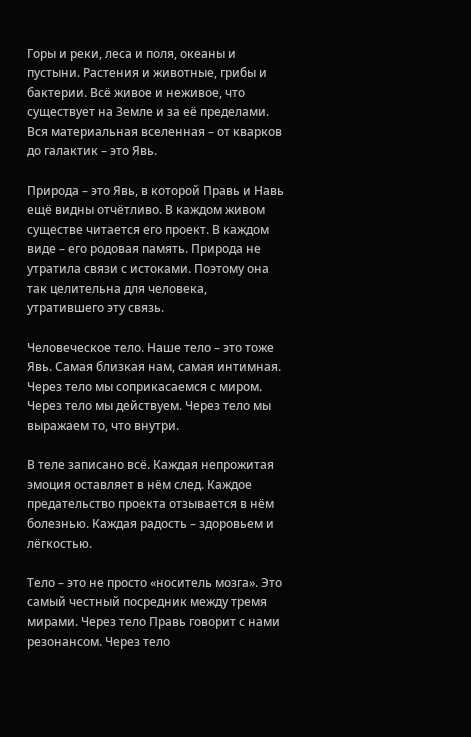Горы и реки, леса и поля, океаны и пустыни. Растения и животные, грибы и бактерии. Всё живое и неживое, что существует на Земле и за её пределами. Вся материальная вселенная – от кварков до галактик – это Явь.

Природа – это Явь, в которой Правь и Навь ещё видны отчётливо. В каждом живом существе читается его проект. В каждом виде – его родовая память. Природа не утратила связи с истоками. Поэтому она так целительна для человека, утратившего эту связь.

Человеческое тело. Наше тело – это тоже Явь. Самая близкая нам, самая интимная. Через тело мы соприкасаемся с миром. Через тело мы действуем. Через тело мы выражаем то, что внутри.

В теле записано всё. Каждая непрожитая эмоция оставляет в нём след. Каждое предательство проекта отзывается в нём болезнью. Каждая радость – здоровьем и лёгкостью.

Тело – это не просто «носитель мозга». Это самый честный посредник между тремя мирами. Через тело Правь говорит с нами резонансом. Через тело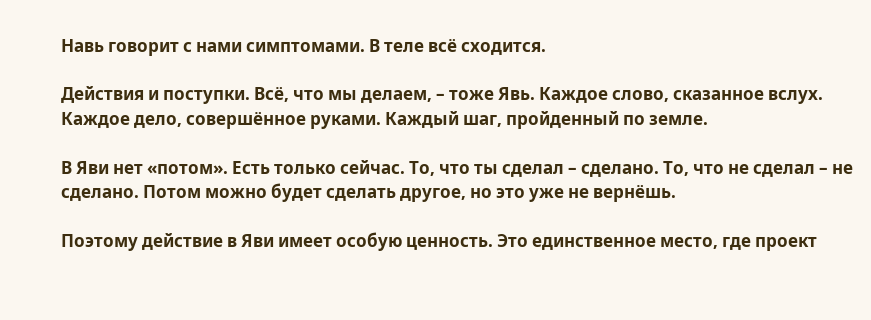Навь говорит с нами симптомами. В теле всё сходится.

Действия и поступки. Всё, что мы делаем, – тоже Явь. Каждое слово, сказанное вслух. Каждое дело, совершённое руками. Каждый шаг, пройденный по земле.

В Яви нет «потом». Есть только сейчас. То, что ты сделал – сделано. То, что не сделал – не сделано. Потом можно будет сделать другое, но это уже не вернёшь.

Поэтому действие в Яви имеет особую ценность. Это единственное место, где проект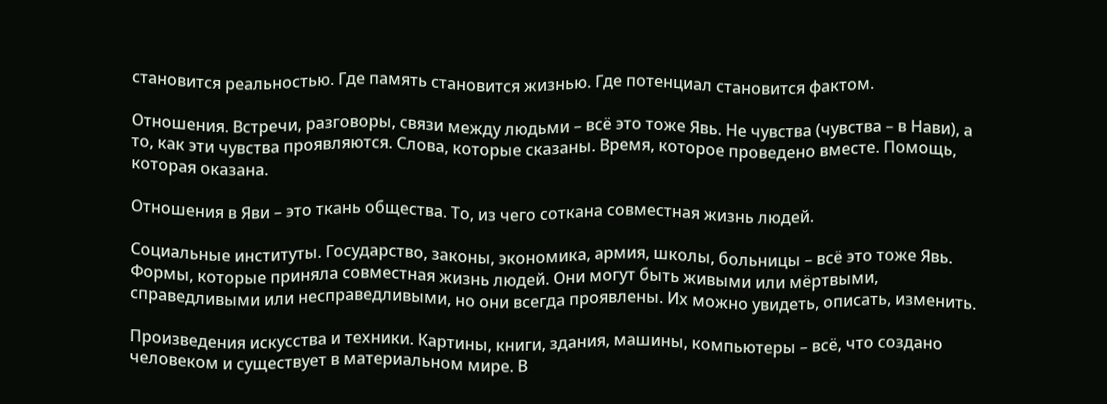становится реальностью. Где память становится жизнью. Где потенциал становится фактом.

Отношения. Встречи, разговоры, связи между людьми – всё это тоже Явь. Не чувства (чувства – в Нави), а то, как эти чувства проявляются. Слова, которые сказаны. Время, которое проведено вместе. Помощь, которая оказана.

Отношения в Яви – это ткань общества. То, из чего соткана совместная жизнь людей.

Социальные институты. Государство, законы, экономика, армия, школы, больницы – всё это тоже Явь. Формы, которые приняла совместная жизнь людей. Они могут быть живыми или мёртвыми, справедливыми или несправедливыми, но они всегда проявлены. Их можно увидеть, описать, изменить.

Произведения искусства и техники. Картины, книги, здания, машины, компьютеры – всё, что создано человеком и существует в материальном мире. В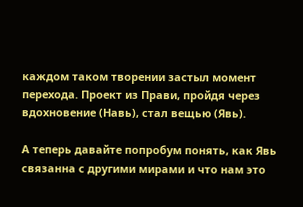каждом таком творении застыл момент перехода. Проект из Прави, пройдя через вдохновение (Навь), стал вещью (Явь).

А теперь давайте попробум понять, как Явь связанна с другими мирами и что нам это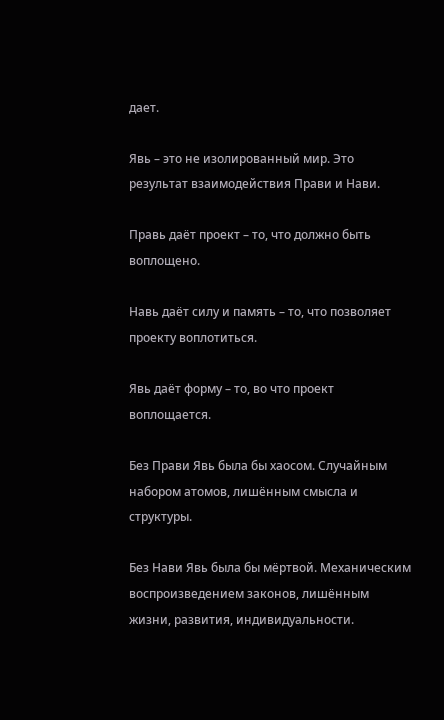дает.

Явь – это не изолированный мир. Это результат взаимодействия Прави и Нави.

Правь даёт проект – то, что должно быть воплощено.

Навь даёт силу и память – то, что позволяет проекту воплотиться.

Явь даёт форму – то, во что проект воплощается.

Без Прави Явь была бы хаосом. Случайным набором атомов, лишённым смысла и структуры.

Без Нави Явь была бы мёртвой. Механическим воспроизведением законов, лишённым жизни, развития, индивидуальности.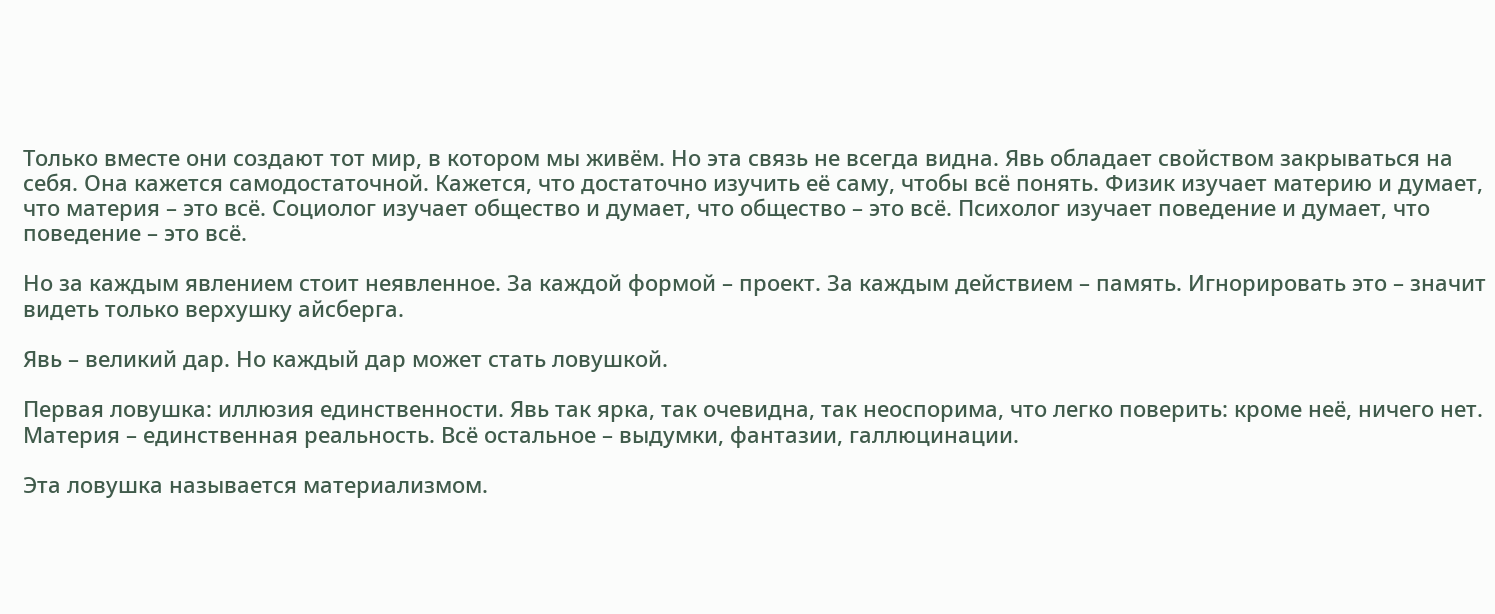Только вместе они создают тот мир, в котором мы живём. Но эта связь не всегда видна. Явь обладает свойством закрываться на себя. Она кажется самодостаточной. Кажется, что достаточно изучить её саму, чтобы всё понять. Физик изучает материю и думает, что материя – это всё. Социолог изучает общество и думает, что общество – это всё. Психолог изучает поведение и думает, что поведение – это всё.

Но за каждым явлением стоит неявленное. За каждой формой – проект. За каждым действием – память. Игнорировать это – значит видеть только верхушку айсберга.

Явь – великий дар. Но каждый дар может стать ловушкой.

Первая ловушка: иллюзия единственности. Явь так ярка, так очевидна, так неоспорима, что легко поверить: кроме неё, ничего нет. Материя – единственная реальность. Всё остальное – выдумки, фантазии, галлюцинации.

Эта ловушка называется материализмом.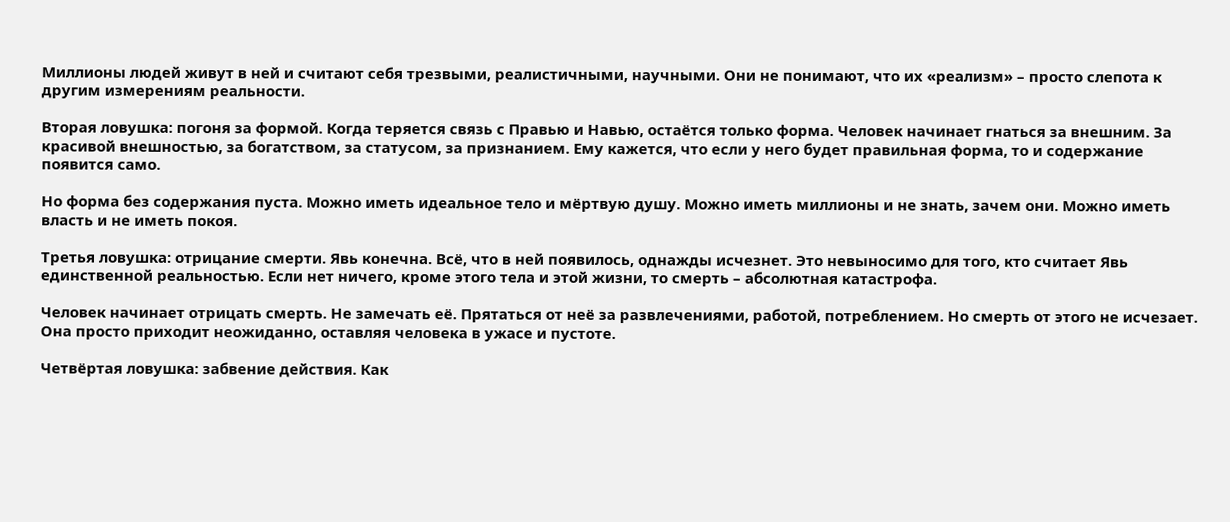Миллионы людей живут в ней и считают себя трезвыми, реалистичными, научными. Они не понимают, что их «реализм» – просто слепота к другим измерениям реальности.

Вторая ловушка: погоня за формой. Когда теряется связь с Правью и Навью, остаётся только форма. Человек начинает гнаться за внешним. За красивой внешностью, за богатством, за статусом, за признанием. Ему кажется, что если у него будет правильная форма, то и содержание появится само.

Но форма без содержания пуста. Можно иметь идеальное тело и мёртвую душу. Можно иметь миллионы и не знать, зачем они. Можно иметь власть и не иметь покоя.

Третья ловушка: отрицание смерти. Явь конечна. Всё, что в ней появилось, однажды исчезнет. Это невыносимо для того, кто считает Явь единственной реальностью. Если нет ничего, кроме этого тела и этой жизни, то смерть – абсолютная катастрофа.

Человек начинает отрицать смерть. Не замечать её. Прятаться от неё за развлечениями, работой, потреблением. Но смерть от этого не исчезает. Она просто приходит неожиданно, оставляя человека в ужасе и пустоте.

Четвёртая ловушка: забвение действия. Как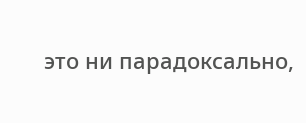это ни парадоксально,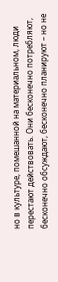но в культуре, помешанной на материальном, люди перестают действовать. Они бесконечно потребляют, бесконечно обсуждают, бесконечно планируют – но не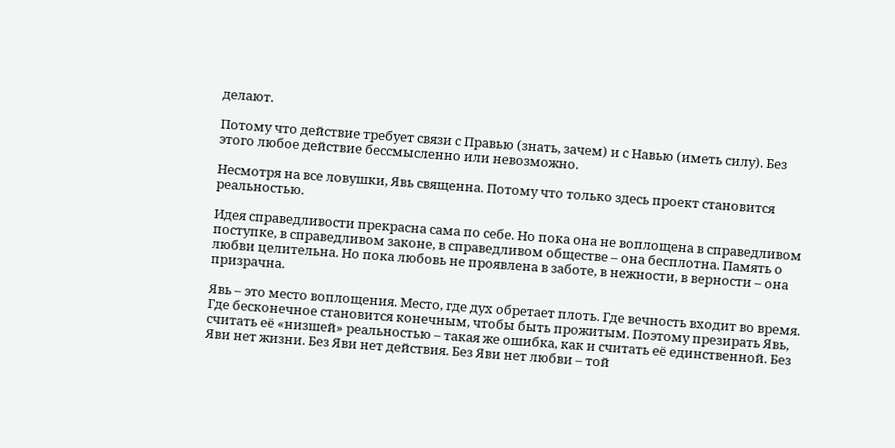делают.

Потому что действие требует связи с Правью (знать, зачем) и с Навью (иметь силу). Без этого любое действие бессмысленно или невозможно.

Несмотря на все ловушки, Явь священна. Потому что только здесь проект становится реальностью.

Идея справедливости прекрасна сама по себе. Но пока она не воплощена в справедливом поступке, в справедливом законе, в справедливом обществе – она бесплотна. Память о любви целительна. Но пока любовь не проявлена в заботе, в нежности, в верности – она призрачна.

Явь – это место воплощения. Место, где дух обретает плоть. Где вечность входит во время. Где бесконечное становится конечным, чтобы быть прожитым. Поэтому презирать Явь, считать её «низшей» реальностью – такая же ошибка, как и считать её единственной. Без Яви нет жизни. Без Яви нет действия. Без Яви нет любви – той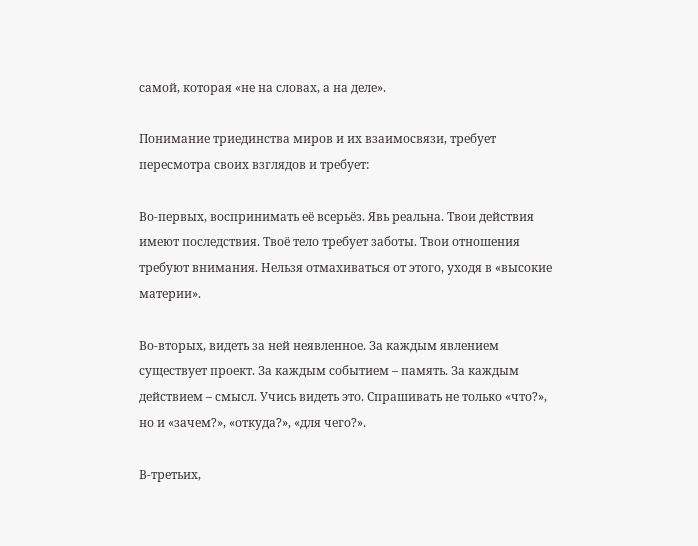самой, которая «не на словах, а на деле».

Понимание триединства миров и их взаимосвязи, требует пересмотра своих взглядов и требует:

Во-первых, воспринимать её всерьёз. Явь реальна. Твои действия имеют последствия. Твоё тело требует заботы. Твои отношения требуют внимания. Нельзя отмахиваться от этого, уходя в «высокие материи».

Во-вторых, видеть за ней неявленное. За каждым явлением существует проект. За каждым событием – память. За каждым действием – смысл. Учись видеть это. Спрашивать не только «что?», но и «зачем?», «откуда?», «для чего?».

В-третьих,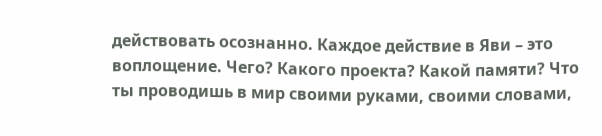действовать осознанно. Каждое действие в Яви – это воплощение. Чего? Какого проекта? Какой памяти? Что ты проводишь в мир своими руками, своими словами,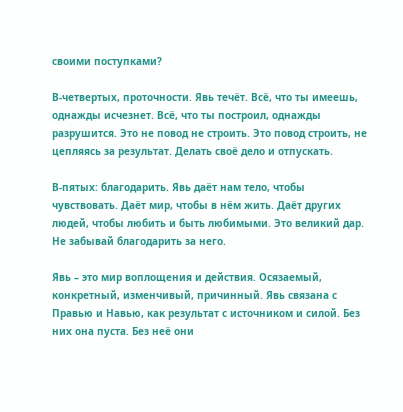своими поступками?

В-четвертых, проточности. Явь течёт. Всё, что ты имеешь, однажды исчезнет. Всё, что ты построил, однажды разрушится. Это не повод не строить. Это повод строить, не цепляясь за результат. Делать своё дело и отпускать.

В-пятых: благодарить. Явь даёт нам тело, чтобы чувствовать. Даёт мир, чтобы в нём жить. Даёт других людей, чтобы любить и быть любимыми. Это великий дар. Не забывай благодарить за него.

Явь – это мир воплощения и действия. Осязаемый, конкретный, изменчивый, причинный. Явь связана с Правью и Навью, как результат с источником и силой. Без них она пуста. Без неё они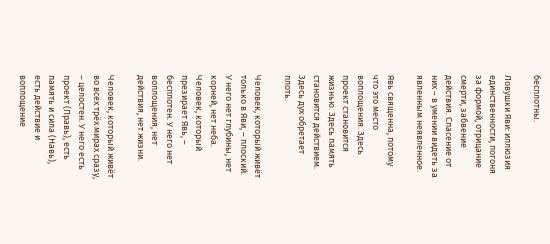бесплотны.

Ловушки Яви: иллюзия единственности, погоня за формой, отрицание смерти, забвение действия. Спасение от них – в умении видеть за явленным неявленное.

Явь священна, потому что это место воплощения. Здесь проект становится жизнью. Здесь память становится действием. Здесь дух обретает плоть.

Человек, который живёт только в Яви, – плоский. У него нет глубины, нет корней, нет неба. Человек, который презирает Явь, – бесплотен. У него нет воплощения, нет действия, нет жизни.

Человек, который живёт во всех трёх мирах сразу, – целостен. У него есть проект (Правь), есть память и сила (Навь), есть действие и воплощение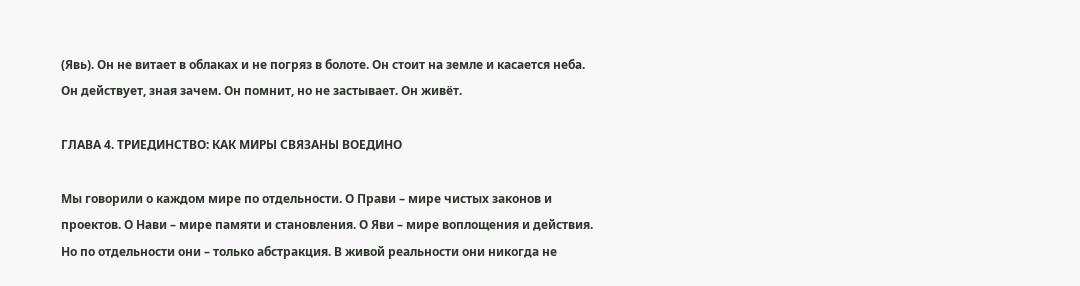(Явь). Он не витает в облаках и не погряз в болоте. Он стоит на земле и касается неба. Он действует, зная зачем. Он помнит, но не застывает. Он живёт.

ГЛАВА 4. ТРИЕДИНСТВО: КАК МИРЫ СВЯЗАНЫ ВОЕДИНО

Мы говорили о каждом мире по отдельности. О Прави – мире чистых законов и проектов. О Нави – мире памяти и становления. О Яви – мире воплощения и действия. Но по отдельности они – только абстракция. В живой реальности они никогда не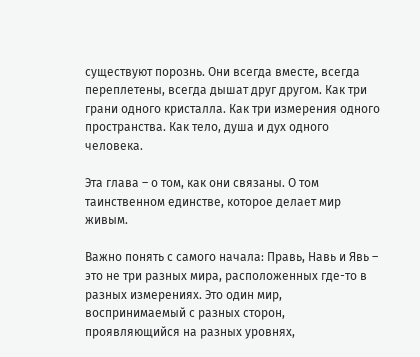существуют порознь. Они всегда вместе, всегда переплетены, всегда дышат друг другом. Как три грани одного кристалла. Как три измерения одного пространства. Как тело, душа и дух одного человека.

Эта глава – о том, как они связаны. О том таинственном единстве, которое делает мир живым.

Важно понять с самого начала: Правь, Навь и Явь – это не три разных мира, расположенных где-то в разных измерениях. Это один мир, воспринимаемый с разных сторон, проявляющийся на разных уровнях,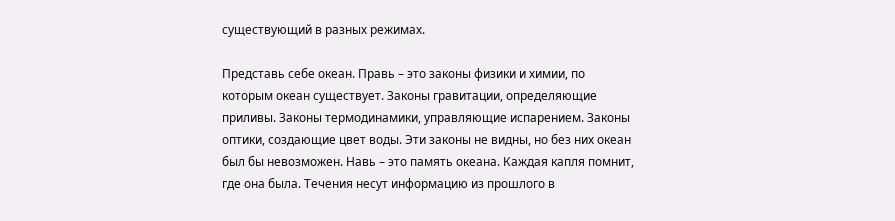существующий в разных режимах.

Представь себе океан. Правь – это законы физики и химии, по которым океан существует. Законы гравитации, определяющие приливы. Законы термодинамики, управляющие испарением. Законы оптики, создающие цвет воды. Эти законы не видны, но без них океан был бы невозможен. Навь – это память океана. Каждая капля помнит, где она была. Течения несут информацию из прошлого в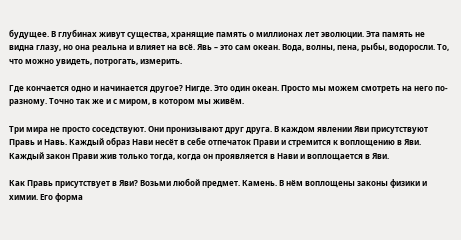будущее. В глубинах живут существа, хранящие память о миллионах лет эволюции. Эта память не видна глазу, но она реальна и влияет на всё. Явь – это сам океан. Вода, волны, пена, рыбы, водоросли. То, что можно увидеть, потрогать, измерить.

Где кончается одно и начинается другое? Нигде. Это один океан. Просто мы можем смотреть на него по-разному. Точно так же и с миром, в котором мы живём.

Три мира не просто соседствуют. Они пронизывают друг друга. В каждом явлении Яви присутствуют Правь и Навь. Каждый образ Нави несёт в себе отпечаток Прави и стремится к воплощению в Яви. Каждый закон Прави жив только тогда, когда он проявляется в Нави и воплощается в Яви.

Как Правь присутствует в Яви? Возьми любой предмет. Камень. В нём воплощены законы физики и химии. Его форма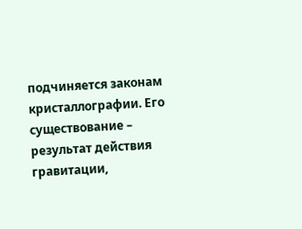подчиняется законам кристаллографии. Его существование – результат действия гравитации,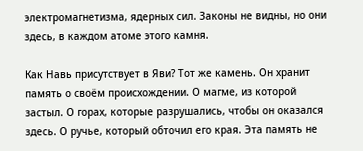электромагнетизма, ядерных сил. Законы не видны, но они здесь, в каждом атоме этого камня.

Как Навь присутствует в Яви? Тот же камень. Он хранит память о своём происхождении. О магме, из которой застыл. О горах, которые разрушались, чтобы он оказался здесь. О ручье, который обточил его края. Эта память не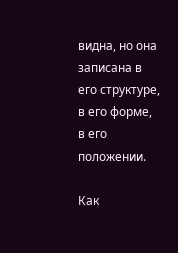видна, но она записана в его структуре, в его форме, в его положении.

Как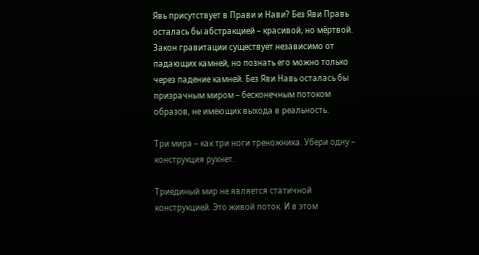Явь присутствует в Прави и Нави? Без Яви Правь осталась бы абстракцией – красивой, но мёртвой. Закон гравитации существует независимо от падающих камней, но познать его можно только через падение камней. Без Яви Навь осталась бы призрачным миром – бесконечным потоком образов, не имеющих выхода в реальность.

Три мира – как три ноги треножника. Убери одну – конструкция рухнет.

Триединый мир не является статичной конструкцией. Это живой поток. И в этом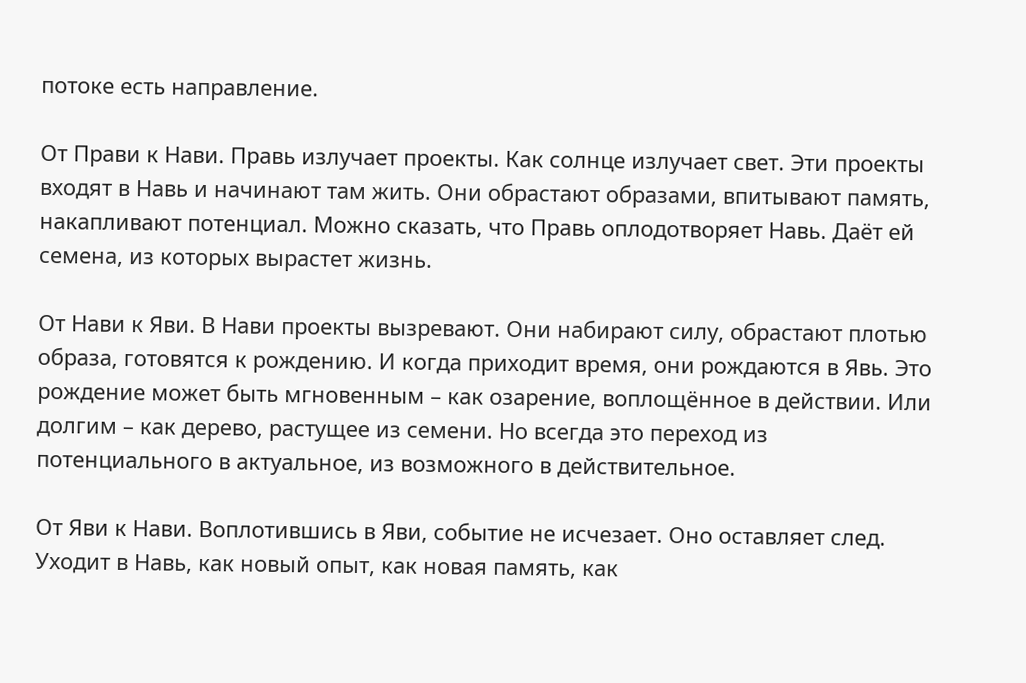потоке есть направление.

От Прави к Нави. Правь излучает проекты. Как солнце излучает свет. Эти проекты входят в Навь и начинают там жить. Они обрастают образами, впитывают память, накапливают потенциал. Можно сказать, что Правь оплодотворяет Навь. Даёт ей семена, из которых вырастет жизнь.

От Нави к Яви. В Нави проекты вызревают. Они набирают силу, обрастают плотью образа, готовятся к рождению. И когда приходит время, они рождаются в Явь. Это рождение может быть мгновенным – как озарение, воплощённое в действии. Или долгим – как дерево, растущее из семени. Но всегда это переход из потенциального в актуальное, из возможного в действительное.

От Яви к Нави. Воплотившись в Яви, событие не исчезает. Оно оставляет след. Уходит в Навь, как новый опыт, как новая память, как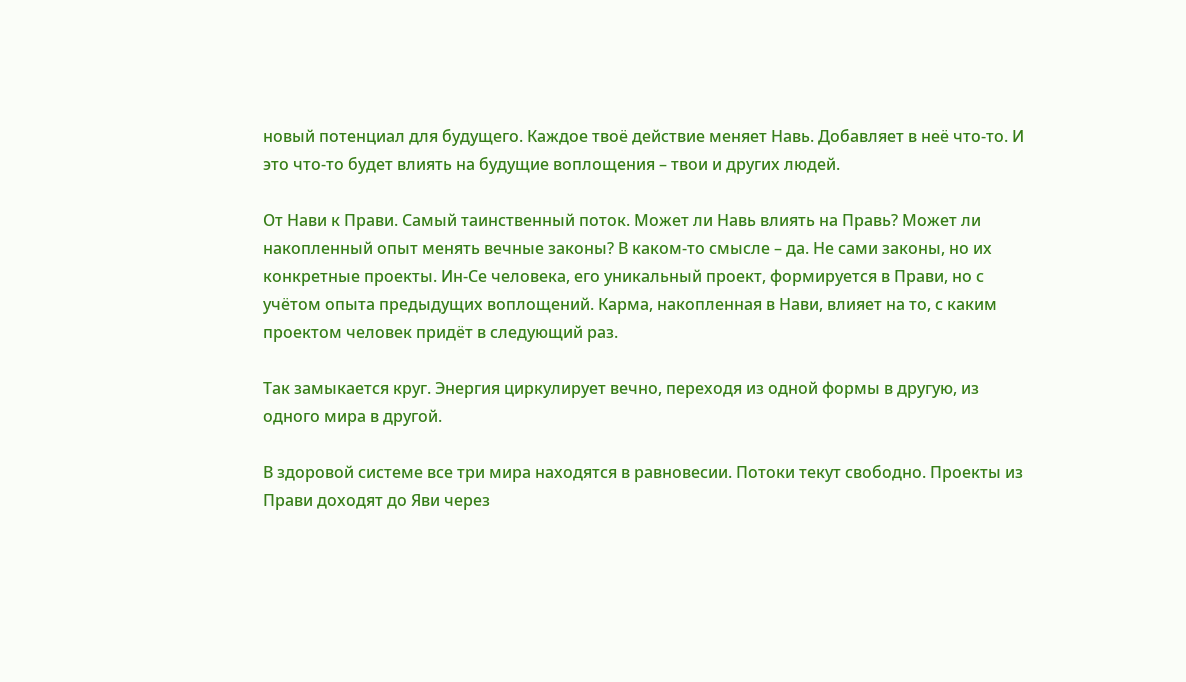новый потенциал для будущего. Каждое твоё действие меняет Навь. Добавляет в неё что-то. И это что-то будет влиять на будущие воплощения – твои и других людей.

От Нави к Прави. Самый таинственный поток. Может ли Навь влиять на Правь? Может ли накопленный опыт менять вечные законы? В каком-то смысле – да. Не сами законы, но их конкретные проекты. Ин-Се человека, его уникальный проект, формируется в Прави, но с учётом опыта предыдущих воплощений. Карма, накопленная в Нави, влияет на то, с каким проектом человек придёт в следующий раз.

Так замыкается круг. Энергия циркулирует вечно, переходя из одной формы в другую, из одного мира в другой.

В здоровой системе все три мира находятся в равновесии. Потоки текут свободно. Проекты из Прави доходят до Яви через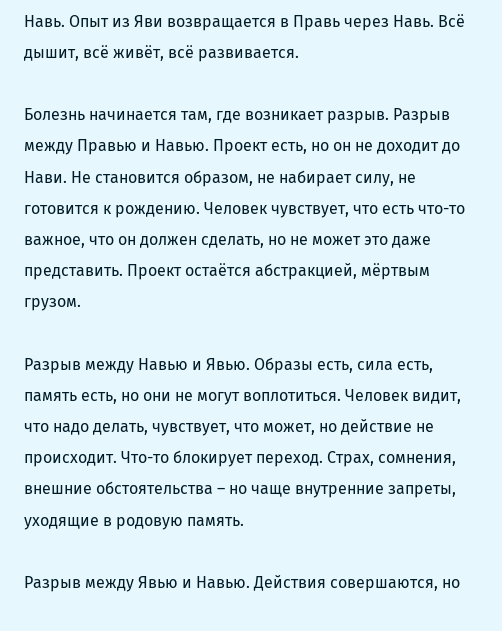Навь. Опыт из Яви возвращается в Правь через Навь. Всё дышит, всё живёт, всё развивается.

Болезнь начинается там, где возникает разрыв. Разрыв между Правью и Навью. Проект есть, но он не доходит до Нави. Не становится образом, не набирает силу, не готовится к рождению. Человек чувствует, что есть что-то важное, что он должен сделать, но не может это даже представить. Проект остаётся абстракцией, мёртвым грузом.

Разрыв между Навью и Явью. Образы есть, сила есть, память есть, но они не могут воплотиться. Человек видит, что надо делать, чувствует, что может, но действие не происходит. Что-то блокирует переход. Страх, сомнения, внешние обстоятельства – но чаще внутренние запреты, уходящие в родовую память.

Разрыв между Явью и Навью. Действия совершаются, но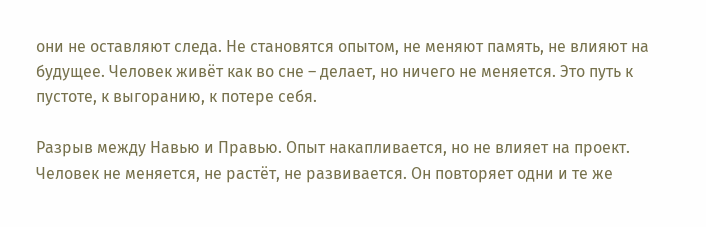они не оставляют следа. Не становятся опытом, не меняют память, не влияют на будущее. Человек живёт как во сне – делает, но ничего не меняется. Это путь к пустоте, к выгоранию, к потере себя.

Разрыв между Навью и Правью. Опыт накапливается, но не влияет на проект. Человек не меняется, не растёт, не развивается. Он повторяет одни и те же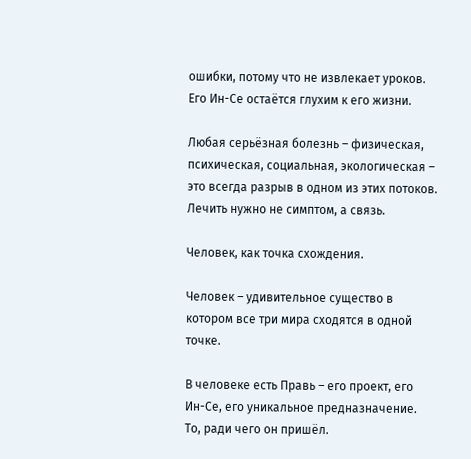ошибки, потому что не извлекает уроков. Его Ин-Се остаётся глухим к его жизни.

Любая серьёзная болезнь – физическая, психическая, социальная, экологическая – это всегда разрыв в одном из этих потоков. Лечить нужно не симптом, а связь.

Человек, как точка схождения.

Человек – удивительное существо в котором все три мира сходятся в одной точке.

В человеке есть Правь – его проект, его Ин-Се, его уникальное предназначение. То, ради чего он пришёл.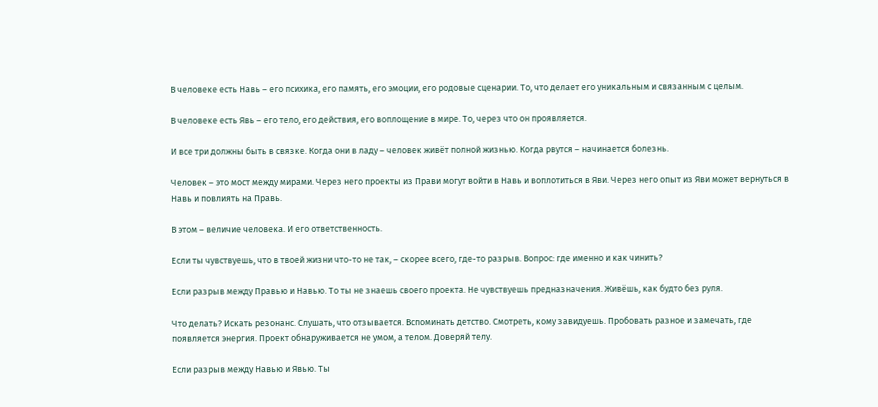В человеке есть Навь – его психика, его память, его эмоции, его родовые сценарии. То, что делает его уникальным и связанным с целым.

В человеке есть Явь – его тело, его действия, его воплощение в мире. То, через что он проявляется.

И все три должны быть в связке. Когда они в ладу – человек живёт полной жизнью. Когда рвутся – начинается болезнь.

Человек – это мост между мирами. Через него проекты из Прави могут войти в Навь и воплотиться в Яви. Через него опыт из Яви может вернуться в Навь и повлиять на Правь.

В этом – величие человека. И его ответственность.

Если ты чувствуешь, что в твоей жизни что-то не так, – скорее всего, где-то разрыв. Вопрос: где именно и как чинить?

Если разрыв между Правью и Навью. То ты не знаешь своего проекта. Не чувствуешь предназначения. Живёшь, как будто без руля.

Что делать? Искать резонанс. Слушать, что отзывается. Вспоминать детство. Смотреть, кому завидуешь. Пробовать разное и замечать, где появляется энергия. Проект обнаруживается не умом, а телом. Доверяй телу.

Если разрыв между Навью и Явью. Ты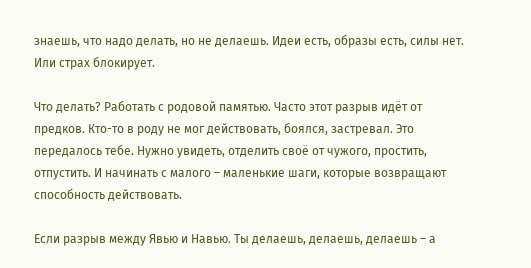знаешь, что надо делать, но не делаешь. Идеи есть, образы есть, силы нет. Или страх блокирует.

Что делать? Работать с родовой памятью. Часто этот разрыв идёт от предков. Кто-то в роду не мог действовать, боялся, застревал. Это передалось тебе. Нужно увидеть, отделить своё от чужого, простить, отпустить. И начинать с малого – маленькие шаги, которые возвращают способность действовать.

Если разрыв между Явью и Навью. Ты делаешь, делаешь, делаешь – а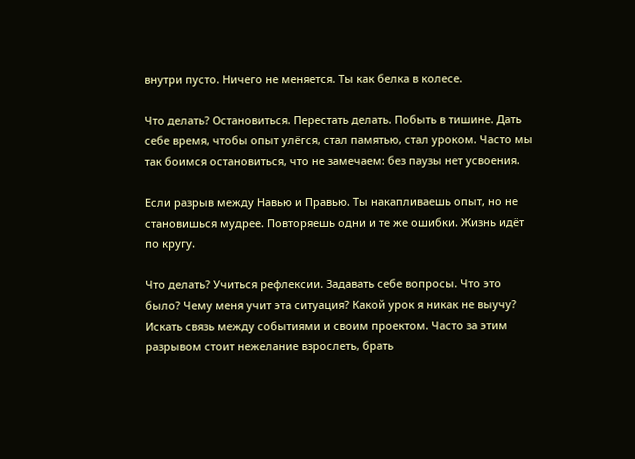внутри пусто. Ничего не меняется. Ты как белка в колесе.

Что делать? Остановиться. Перестать делать. Побыть в тишине. Дать себе время, чтобы опыт улёгся, стал памятью, стал уроком. Часто мы так боимся остановиться, что не замечаем: без паузы нет усвоения.

Если разрыв между Навью и Правью. Ты накапливаешь опыт, но не становишься мудрее. Повторяешь одни и те же ошибки. Жизнь идёт по кругу.

Что делать? Учиться рефлексии. Задавать себе вопросы. Что это было? Чему меня учит эта ситуация? Какой урок я никак не выучу? Искать связь между событиями и своим проектом. Часто за этим разрывом стоит нежелание взрослеть, брать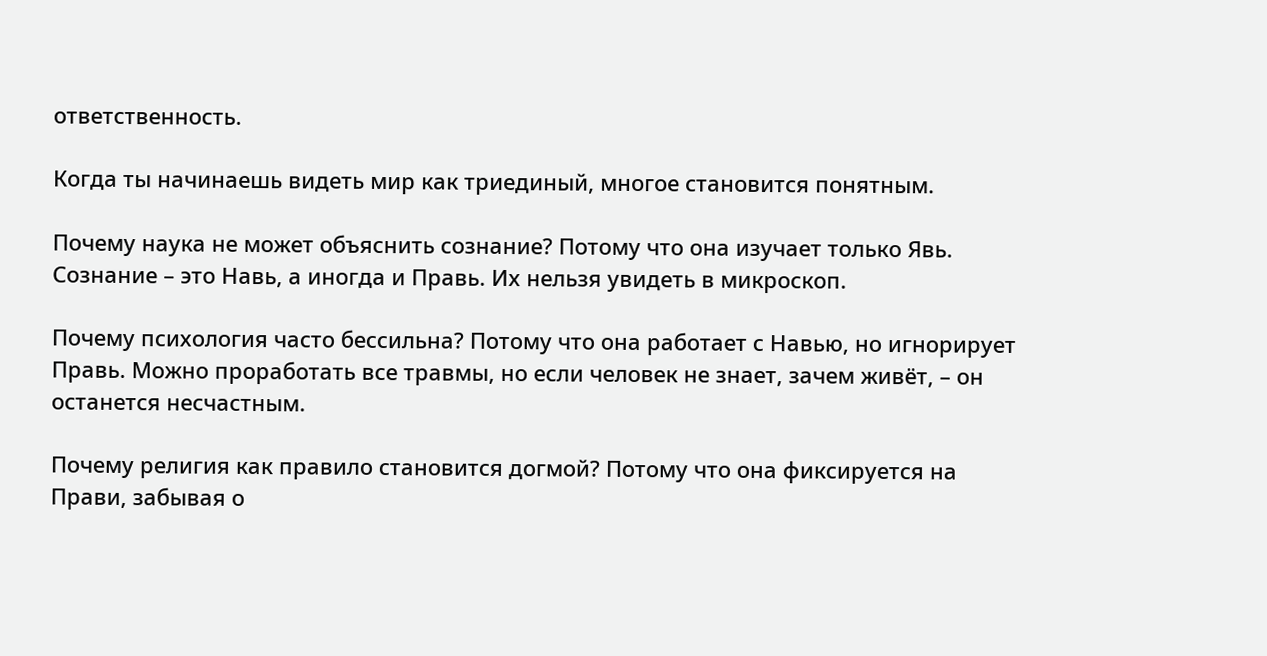ответственность.

Когда ты начинаешь видеть мир как триединый, многое становится понятным.

Почему наука не может объяснить сознание? Потому что она изучает только Явь. Сознание – это Навь, а иногда и Правь. Их нельзя увидеть в микроскоп.

Почему психология часто бессильна? Потому что она работает с Навью, но игнорирует Правь. Можно проработать все травмы, но если человек не знает, зачем живёт, – он останется несчастным.

Почему религия как правило становится догмой? Потому что она фиксируется на Прави, забывая о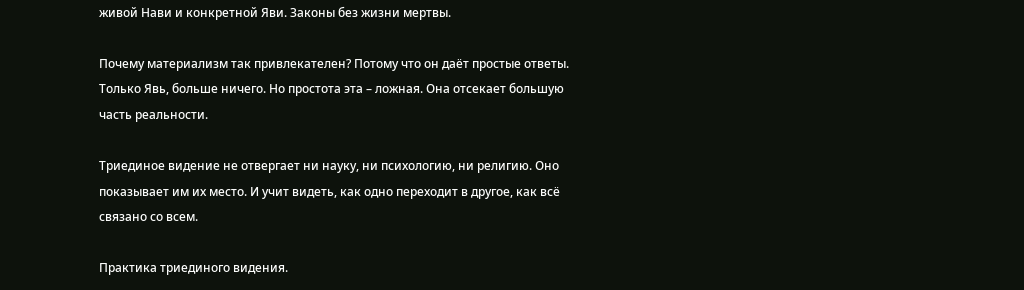живой Нави и конкретной Яви. Законы без жизни мертвы.

Почему материализм так привлекателен? Потому что он даёт простые ответы. Только Явь, больше ничего. Но простота эта – ложная. Она отсекает большую часть реальности.

Триединое видение не отвергает ни науку, ни психологию, ни религию. Оно показывает им их место. И учит видеть, как одно переходит в другое, как всё связано со всем.

Практика триединого видения.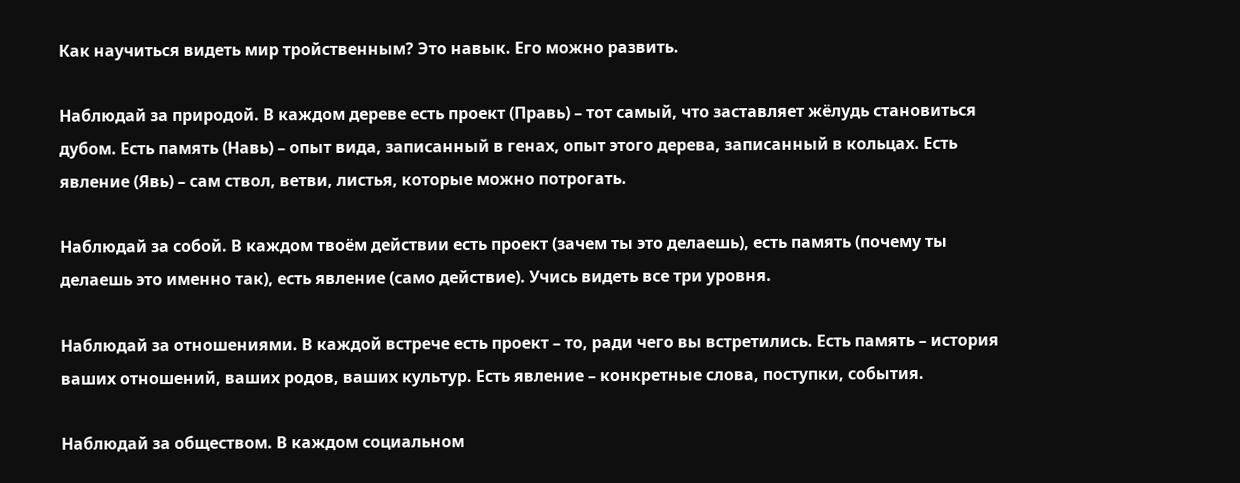Как научиться видеть мир тройственным? Это навык. Его можно развить.

Наблюдай за природой. В каждом дереве есть проект (Правь) – тот самый, что заставляет жёлудь становиться дубом. Есть память (Навь) – опыт вида, записанный в генах, опыт этого дерева, записанный в кольцах. Есть явление (Явь) – сам ствол, ветви, листья, которые можно потрогать.

Наблюдай за собой. В каждом твоём действии есть проект (зачем ты это делаешь), есть память (почему ты делаешь это именно так), есть явление (само действие). Учись видеть все три уровня.

Наблюдай за отношениями. В каждой встрече есть проект – то, ради чего вы встретились. Есть память – история ваших отношений, ваших родов, ваших культур. Есть явление – конкретные слова, поступки, события.

Наблюдай за обществом. В каждом социальном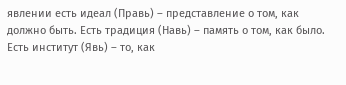явлении есть идеал (Правь) – представление о том, как должно быть. Есть традиция (Навь) – память о том, как было. Есть институт (Явь) – то, как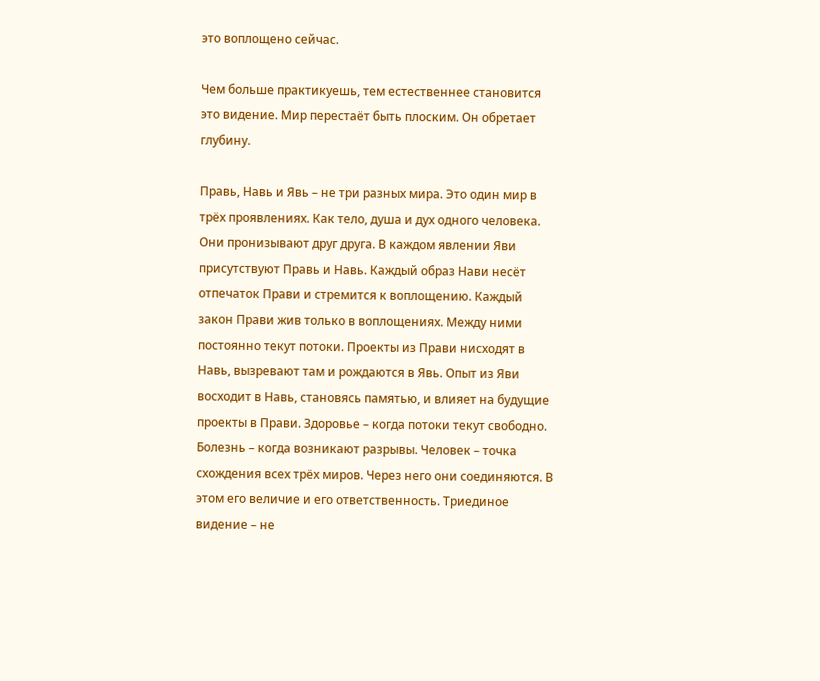это воплощено сейчас.

Чем больше практикуешь, тем естественнее становится это видение. Мир перестаёт быть плоским. Он обретает глубину.

Правь, Навь и Явь – не три разных мира. Это один мир в трёх проявлениях. Как тело, душа и дух одного человека. Они пронизывают друг друга. В каждом явлении Яви присутствуют Правь и Навь. Каждый образ Нави несёт отпечаток Прави и стремится к воплощению. Каждый закон Прави жив только в воплощениях. Между ними постоянно текут потоки. Проекты из Прави нисходят в Навь, вызревают там и рождаются в Явь. Опыт из Яви восходит в Навь, становясь памятью, и влияет на будущие проекты в Прави. Здоровье – когда потоки текут свободно. Болезнь – когда возникают разрывы. Человек – точка схождения всех трёх миров. Через него они соединяются. В этом его величие и его ответственность. Триединое видение – не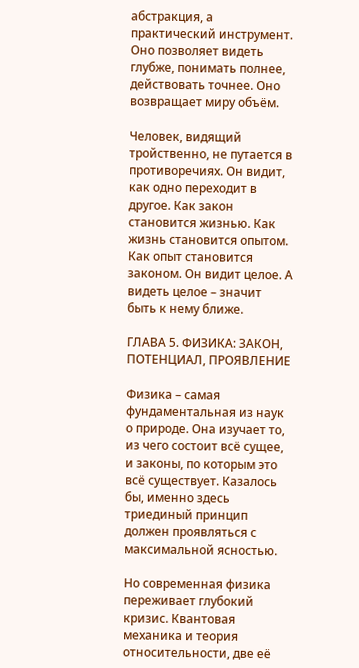абстракция, а практический инструмент. Оно позволяет видеть глубже, понимать полнее, действовать точнее. Оно возвращает миру объём.

Человек, видящий тройственно, не путается в противоречиях. Он видит, как одно переходит в другое. Как закон становится жизнью. Как жизнь становится опытом. Как опыт становится законом. Он видит целое. А видеть целое – значит быть к нему ближе.

ГЛАВА 5. ФИЗИКА: ЗАКОН, ПОТЕНЦИАЛ, ПРОЯВЛЕНИЕ

Физика – самая фундаментальная из наук о природе. Она изучает то, из чего состоит всё сущее, и законы, по которым это всё существует. Казалось бы, именно здесь триединый принцип должен проявляться с максимальной ясностью.

Но современная физика переживает глубокий кризис. Квантовая механика и теория относительности, две её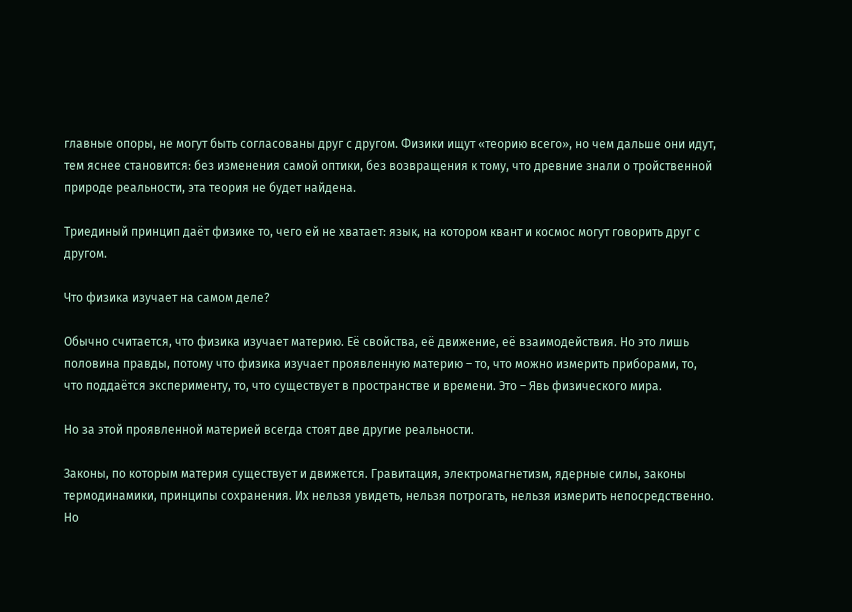главные опоры, не могут быть согласованы друг с другом. Физики ищут «теорию всего», но чем дальше они идут, тем яснее становится: без изменения самой оптики, без возвращения к тому, что древние знали о тройственной природе реальности, эта теория не будет найдена.

Триединый принцип даёт физике то, чего ей не хватает: язык, на котором квант и космос могут говорить друг с другом.

Что физика изучает на самом деле?

Обычно считается, что физика изучает материю. Её свойства, её движение, её взаимодействия. Но это лишь половина правды, потому что физика изучает проявленную материю – то, что можно измерить приборами, то, что поддаётся эксперименту, то, что существует в пространстве и времени. Это – Явь физического мира.

Но за этой проявленной материей всегда стоят две другие реальности.

Законы, по которым материя существует и движется. Гравитация, электромагнетизм, ядерные силы, законы термодинамики, принципы сохранения. Их нельзя увидеть, нельзя потрогать, нельзя измерить непосредственно. Но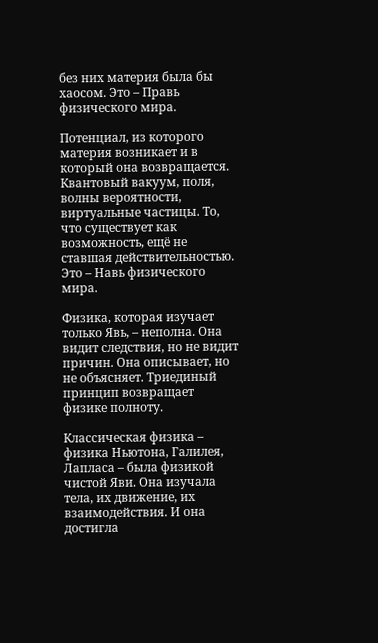без них материя была бы хаосом. Это – Правь физического мира.

Потенциал, из которого материя возникает и в который она возвращается. Квантовый вакуум, поля, волны вероятности, виртуальные частицы. То, что существует как возможность, ещё не ставшая действительностью. Это – Навь физического мира.

Физика, которая изучает только Явь, – неполна. Она видит следствия, но не видит причин. Она описывает, но не объясняет. Триединый принцип возвращает физике полноту.

Классическая физика – физика Ньютона, Галилея, Лапласа – была физикой чистой Яви. Она изучала тела, их движение, их взаимодействия. И она достигла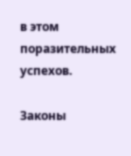в этом поразительных успехов.

Законы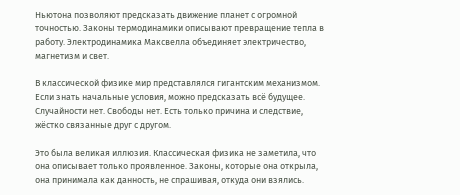Ньютона позволяют предсказать движение планет с огромной точностью. Законы термодинамики описывают превращение тепла в работу. Электродинамика Максвелла объединяет электричество, магнетизм и свет.

В классической физике мир представлялся гигантским механизмом. Если знать начальные условия, можно предсказать всё будущее. Случайности нет. Свободы нет. Есть только причина и следствие, жёстко связанные друг с другом.

Это была великая иллюзия. Классическая физика не заметила, что она описывает только проявленное. Законы, которые она открыла, она принимала как данность, не спрашивая, откуда они взялись.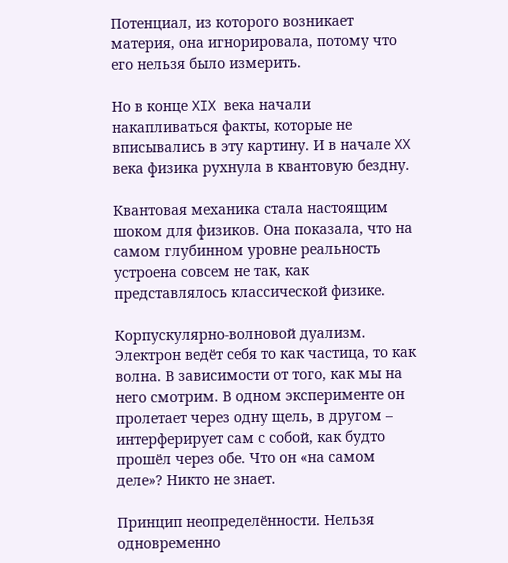Потенциал, из которого возникает материя, она игнорировала, потому что его нельзя было измерить.

Но в конце XIX века начали накапливаться факты, которые не вписывались в эту картину. И в начале XX века физика рухнула в квантовую бездну.

Квантовая механика стала настоящим шоком для физиков. Она показала, что на самом глубинном уровне реальность устроена совсем не так, как представлялось классической физике.

Корпускулярно-волновой дуализм. Электрон ведёт себя то как частица, то как волна. В зависимости от того, как мы на него смотрим. В одном эксперименте он пролетает через одну щель, в другом – интерферирует сам с собой, как будто прошёл через обе. Что он «на самом деле»? Никто не знает.

Принцип неопределённости. Нельзя одновременно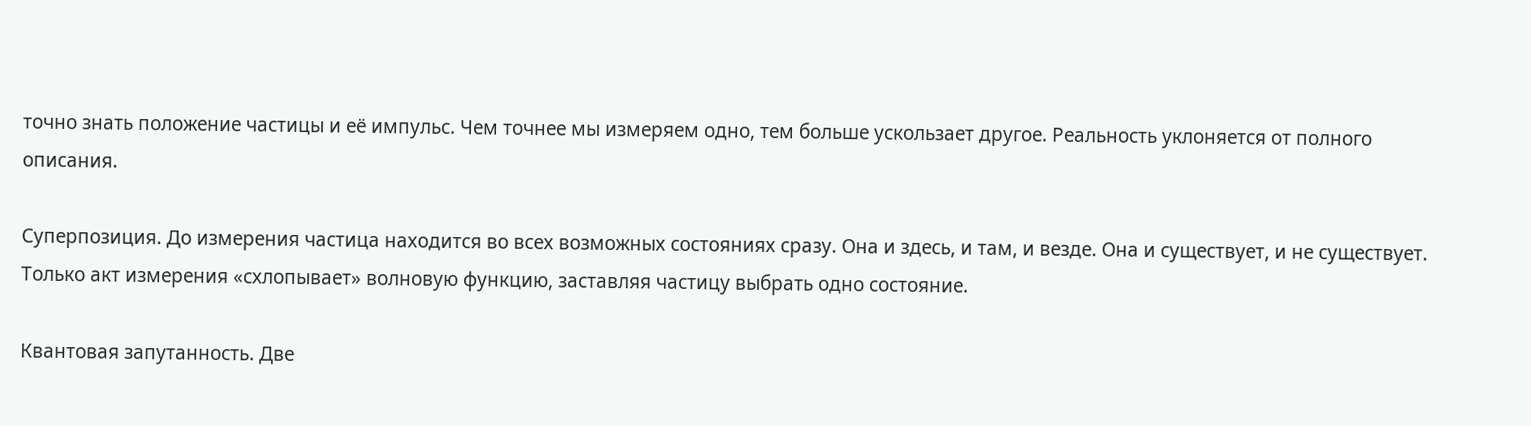точно знать положение частицы и её импульс. Чем точнее мы измеряем одно, тем больше ускользает другое. Реальность уклоняется от полного описания.

Суперпозиция. До измерения частица находится во всех возможных состояниях сразу. Она и здесь, и там, и везде. Она и существует, и не существует. Только акт измерения «схлопывает» волновую функцию, заставляя частицу выбрать одно состояние.

Квантовая запутанность. Две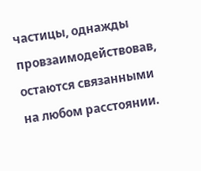частицы, однажды провзаимодействовав, остаются связанными на любом расстоянии.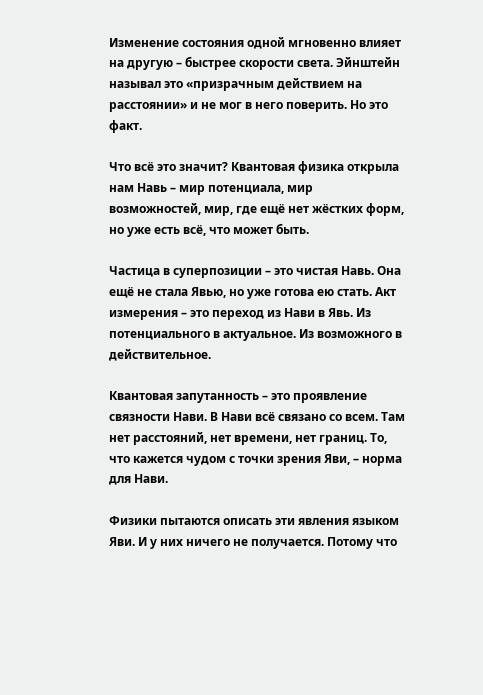Изменение состояния одной мгновенно влияет на другую – быстрее скорости света. Эйнштейн называл это «призрачным действием на расстоянии» и не мог в него поверить. Но это факт.

Что всё это значит? Квантовая физика открыла нам Навь – мир потенциала, мир возможностей, мир, где ещё нет жёстких форм, но уже есть всё, что может быть.

Частица в суперпозиции – это чистая Навь. Она ещё не стала Явью, но уже готова ею стать. Акт измерения – это переход из Нави в Явь. Из потенциального в актуальное. Из возможного в действительное.

Квантовая запутанность – это проявление связности Нави. В Нави всё связано со всем. Там нет расстояний, нет времени, нет границ. То, что кажется чудом с точки зрения Яви, – норма для Нави.

Физики пытаются описать эти явления языком Яви. И у них ничего не получается. Потому что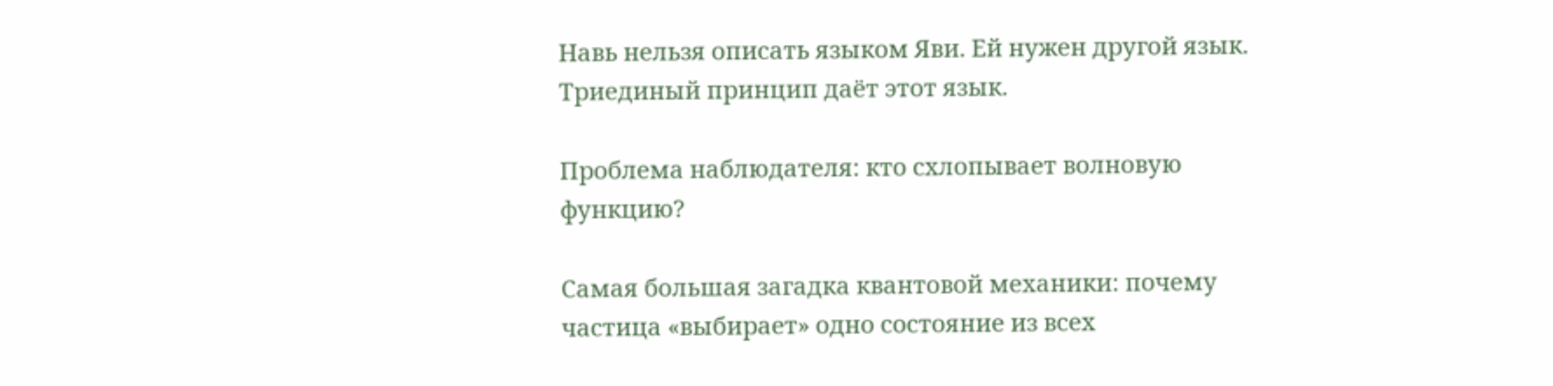Навь нельзя описать языком Яви. Ей нужен другой язык. Триединый принцип даёт этот язык.

Проблема наблюдателя: кто схлопывает волновую функцию?

Самая большая загадка квантовой механики: почему частица «выбирает» одно состояние из всех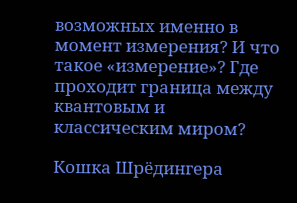возможных именно в момент измерения? И что такое «измерение»? Где проходит граница между квантовым и классическим миром?

Кошка Шрёдингера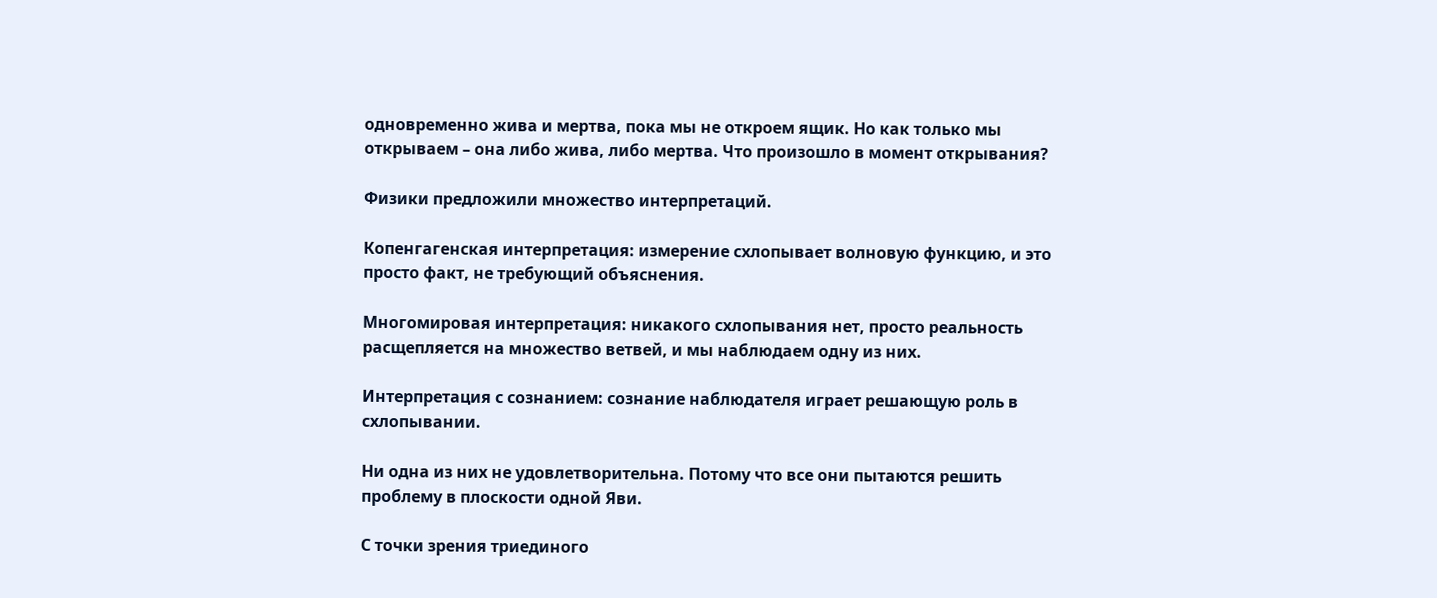одновременно жива и мертва, пока мы не откроем ящик. Но как только мы открываем – она либо жива, либо мертва. Что произошло в момент открывания?

Физики предложили множество интерпретаций.

Копенгагенская интерпретация: измерение схлопывает волновую функцию, и это просто факт, не требующий объяснения.

Многомировая интерпретация: никакого схлопывания нет, просто реальность расщепляется на множество ветвей, и мы наблюдаем одну из них.

Интерпретация с сознанием: сознание наблюдателя играет решающую роль в схлопывании.

Ни одна из них не удовлетворительна. Потому что все они пытаются решить проблему в плоскости одной Яви.

С точки зрения триединого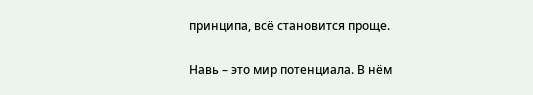принципа, всё становится проще.

Навь – это мир потенциала. В нём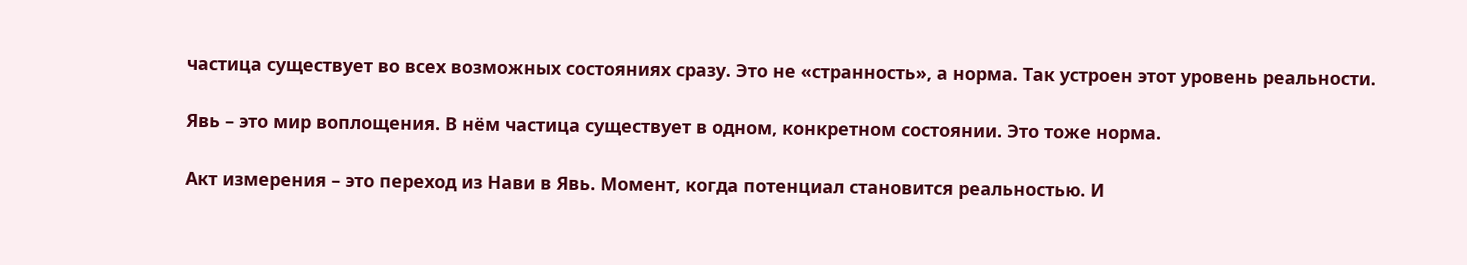частица существует во всех возможных состояниях сразу. Это не «странность», а норма. Так устроен этот уровень реальности.

Явь – это мир воплощения. В нём частица существует в одном, конкретном состоянии. Это тоже норма.

Акт измерения – это переход из Нави в Явь. Момент, когда потенциал становится реальностью. И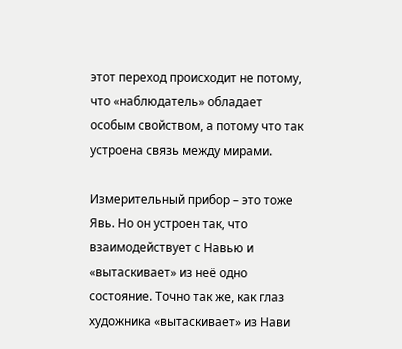этот переход происходит не потому, что «наблюдатель» обладает особым свойством, а потому что так устроена связь между мирами.

Измерительный прибор – это тоже Явь. Но он устроен так, что взаимодействует с Навью и «вытаскивает» из неё одно состояние. Точно так же, как глаз художника «вытаскивает» из Нави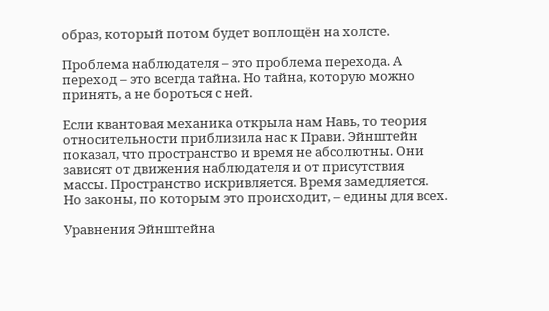образ, который потом будет воплощён на холсте.

Проблема наблюдателя – это проблема перехода. А переход – это всегда тайна. Но тайна, которую можно принять, а не бороться с ней.

Если квантовая механика открыла нам Навь, то теория относительности приблизила нас к Прави. Эйнштейн показал, что пространство и время не абсолютны. Они зависят от движения наблюдателя и от присутствия массы. Пространство искривляется. Время замедляется. Но законы, по которым это происходит, – едины для всех.

Уравнения Эйнштейна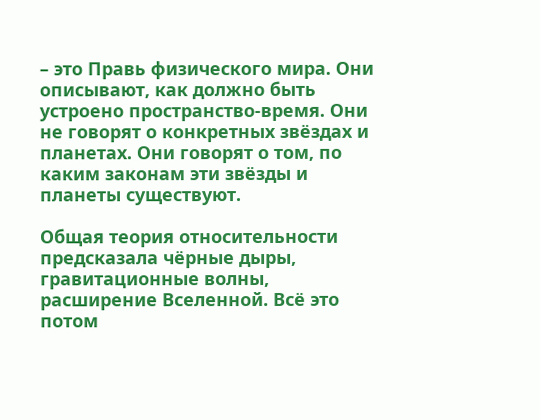– это Правь физического мира. Они описывают, как должно быть устроено пространство-время. Они не говорят о конкретных звёздах и планетах. Они говорят о том, по каким законам эти звёзды и планеты существуют.

Общая теория относительности предсказала чёрные дыры, гравитационные волны, расширение Вселенной. Всё это потом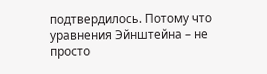подтвердилось. Потому что уравнения Эйнштейна – не просто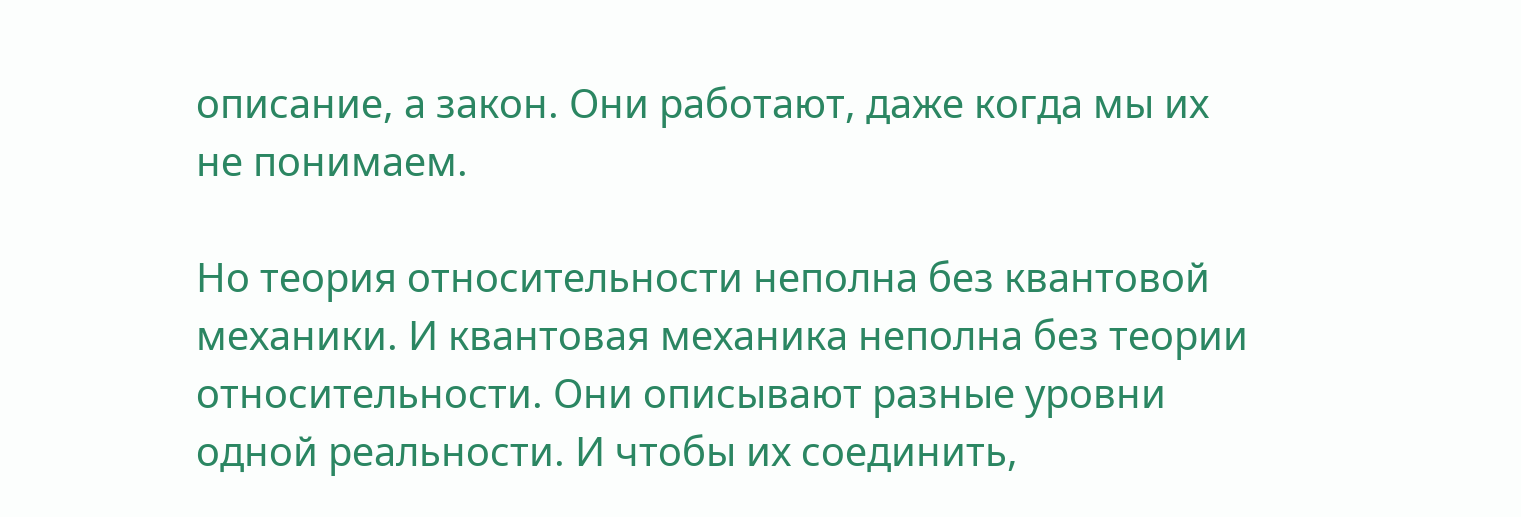описание, а закон. Они работают, даже когда мы их не понимаем.

Но теория относительности неполна без квантовой механики. И квантовая механика неполна без теории относительности. Они описывают разные уровни одной реальности. И чтобы их соединить,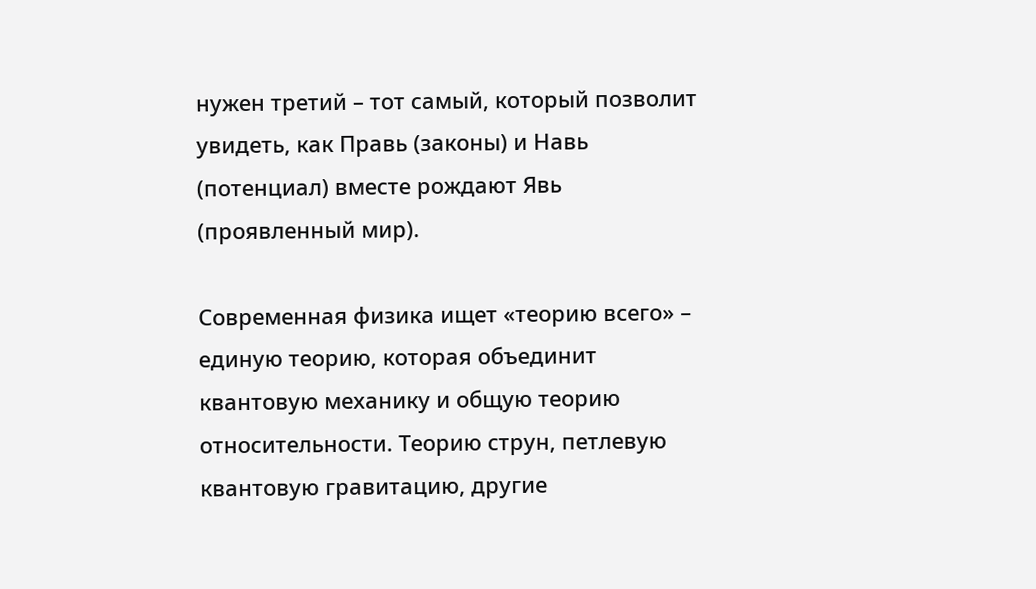нужен третий – тот самый, который позволит увидеть, как Правь (законы) и Навь (потенциал) вместе рождают Явь (проявленный мир).

Современная физика ищет «теорию всего» – единую теорию, которая объединит квантовую механику и общую теорию относительности. Теорию струн, петлевую квантовую гравитацию, другие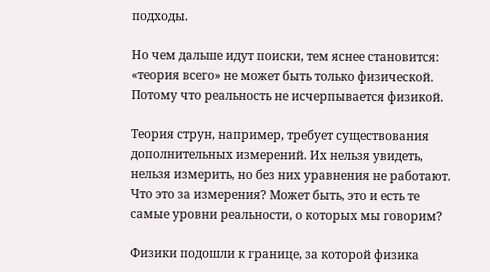подходы.

Но чем дальше идут поиски, тем яснее становится: «теория всего» не может быть только физической. Потому что реальность не исчерпывается физикой.

Теория струн, например, требует существования дополнительных измерений. Их нельзя увидеть, нельзя измерить, но без них уравнения не работают. Что это за измерения? Может быть, это и есть те самые уровни реальности, о которых мы говорим?

Физики подошли к границе, за которой физика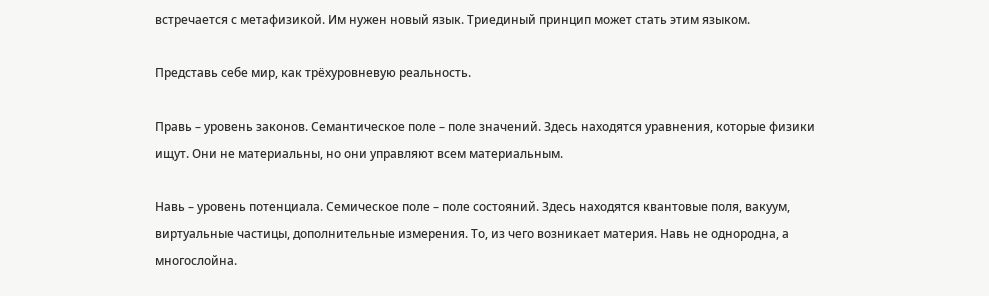встречается с метафизикой. Им нужен новый язык. Триединый принцип может стать этим языком.

Представь себе мир, как трёхуровневую реальность.

Правь – уровень законов. Семантическое поле – поле значений. Здесь находятся уравнения, которые физики ищут. Они не материальны, но они управляют всем материальным.

Навь – уровень потенциала. Семическое поле – поле состояний. Здесь находятся квантовые поля, вакуум, виртуальные частицы, дополнительные измерения. То, из чего возникает материя. Навь не однородна, а многослойна.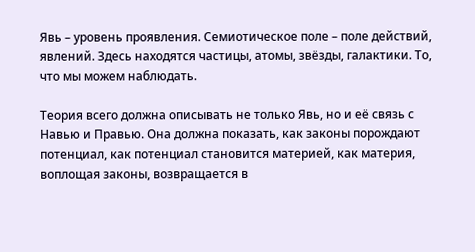Явь – уровень проявления. Семиотическое поле – поле действий, явлений. Здесь находятся частицы, атомы, звёзды, галактики. То, что мы можем наблюдать.

Теория всего должна описывать не только Явь, но и её связь с Навью и Правью. Она должна показать, как законы порождают потенциал, как потенциал становится материей, как материя, воплощая законы, возвращается в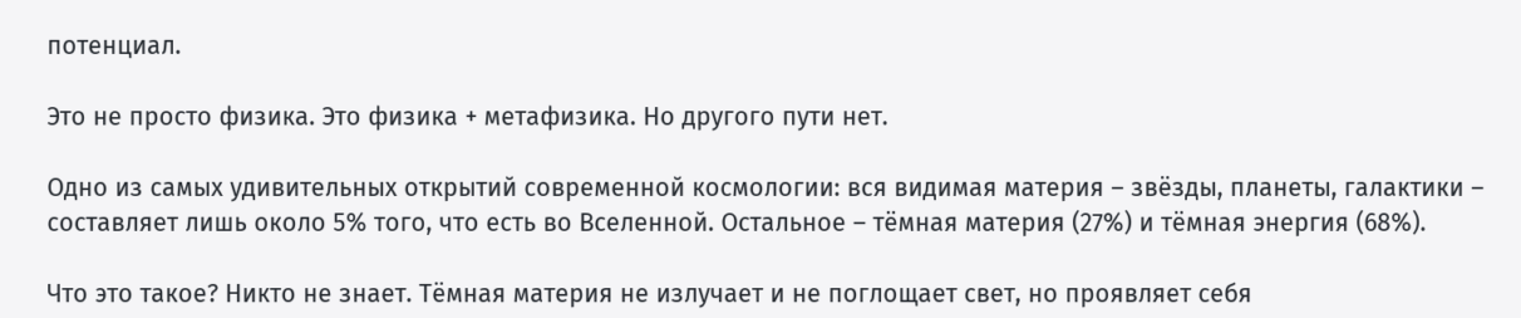потенциал.

Это не просто физика. Это физика + метафизика. Но другого пути нет.

Одно из самых удивительных открытий современной космологии: вся видимая материя – звёзды, планеты, галактики – составляет лишь около 5% того, что есть во Вселенной. Остальное – тёмная материя (27%) и тёмная энергия (68%).

Что это такое? Никто не знает. Тёмная материя не излучает и не поглощает свет, но проявляет себя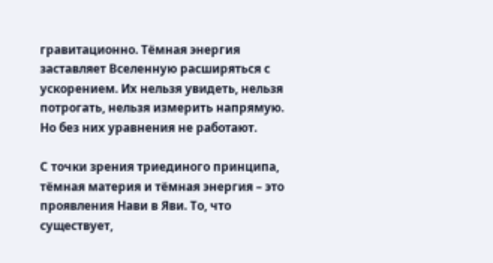гравитационно. Тёмная энергия заставляет Вселенную расширяться с ускорением. Их нельзя увидеть, нельзя потрогать, нельзя измерить напрямую. Но без них уравнения не работают.

С точки зрения триединого принципа, тёмная материя и тёмная энергия – это проявления Нави в Яви. То, что существует,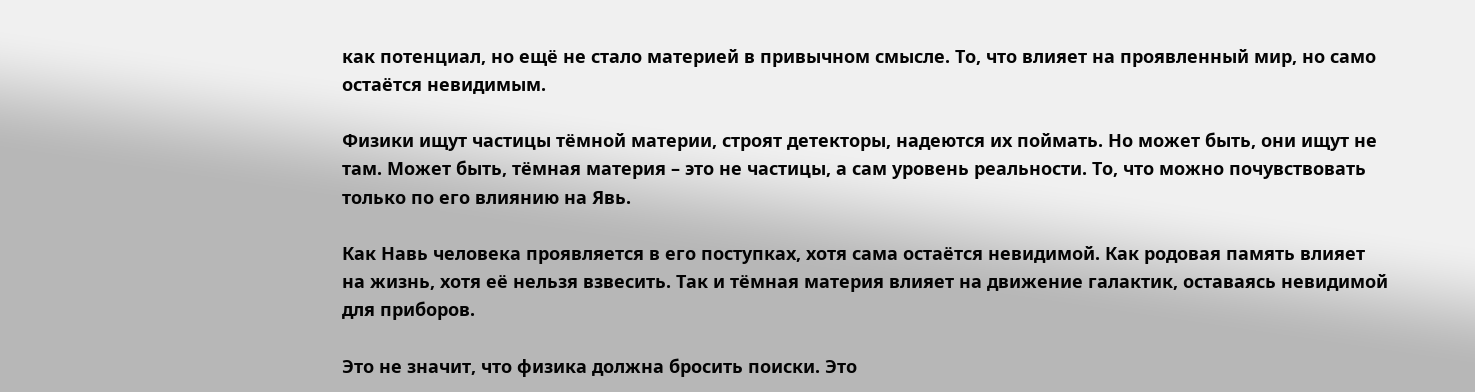как потенциал, но ещё не стало материей в привычном смысле. То, что влияет на проявленный мир, но само остаётся невидимым.

Физики ищут частицы тёмной материи, строят детекторы, надеются их поймать. Но может быть, они ищут не там. Может быть, тёмная материя – это не частицы, а сам уровень реальности. То, что можно почувствовать только по его влиянию на Явь.

Как Навь человека проявляется в его поступках, хотя сама остаётся невидимой. Как родовая память влияет на жизнь, хотя её нельзя взвесить. Так и тёмная материя влияет на движение галактик, оставаясь невидимой для приборов.

Это не значит, что физика должна бросить поиски. Это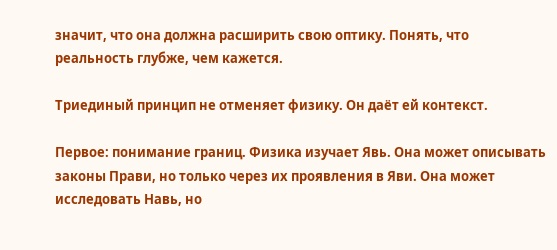значит, что она должна расширить свою оптику. Понять, что реальность глубже, чем кажется.

Триединый принцип не отменяет физику. Он даёт ей контекст.

Первое: понимание границ. Физика изучает Явь. Она может описывать законы Прави, но только через их проявления в Яви. Она может исследовать Навь, но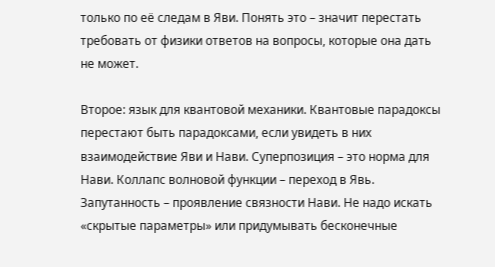только по её следам в Яви. Понять это – значит перестать требовать от физики ответов на вопросы, которые она дать не может.

Второе: язык для квантовой механики. Квантовые парадоксы перестают быть парадоксами, если увидеть в них взаимодействие Яви и Нави. Суперпозиция – это норма для Нави. Коллапс волновой функции – переход в Явь. Запутанность – проявление связности Нави. Не надо искать «скрытые параметры» или придумывать бесконечные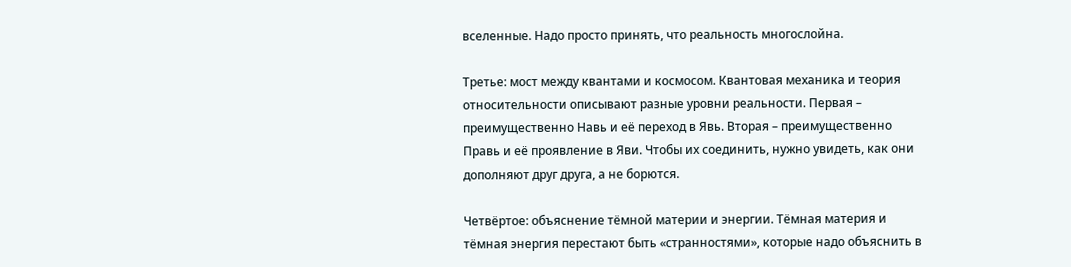вселенные. Надо просто принять, что реальность многослойна.

Третье: мост между квантами и космосом. Квантовая механика и теория относительности описывают разные уровни реальности. Первая – преимущественно Навь и её переход в Явь. Вторая – преимущественно Правь и её проявление в Яви. Чтобы их соединить, нужно увидеть, как они дополняют друг друга, а не борются.

Четвёртое: объяснение тёмной материи и энергии. Тёмная материя и тёмная энергия перестают быть «странностями», которые надо объяснить в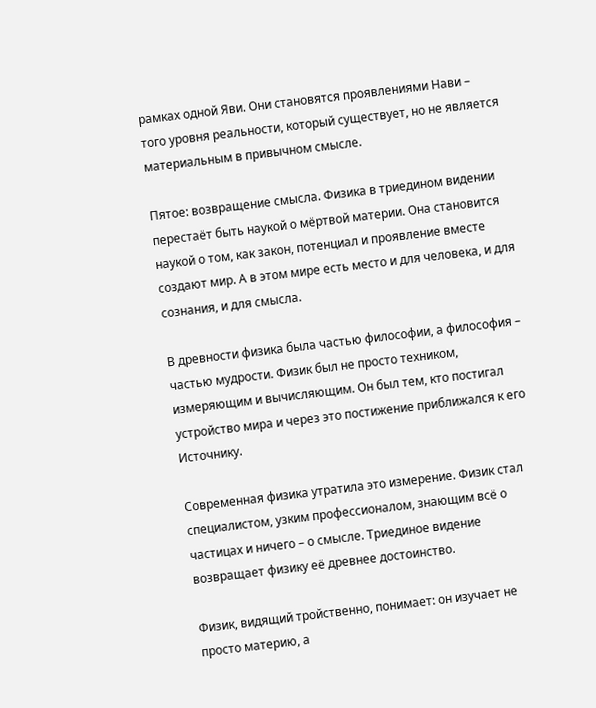рамках одной Яви. Они становятся проявлениями Нави – того уровня реальности, который существует, но не является материальным в привычном смысле.

Пятое: возвращение смысла. Физика в триедином видении перестаёт быть наукой о мёртвой материи. Она становится наукой о том, как закон, потенциал и проявление вместе создают мир. А в этом мире есть место и для человека, и для сознания, и для смысла.

В древности физика была частью философии, а философия – частью мудрости. Физик был не просто техником, измеряющим и вычисляющим. Он был тем, кто постигал устройство мира и через это постижение приближался к его Источнику.

Современная физика утратила это измерение. Физик стал специалистом, узким профессионалом, знающим всё о частицах и ничего – о смысле. Триединое видение возвращает физику её древнее достоинство.

Физик, видящий тройственно, понимает: он изучает не просто материю, а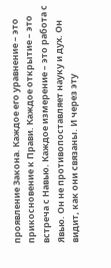проявление Закона. Каждое его уравнение – это прикосновение к Прави. Каждое открытие – это встреча с Навью. Каждое измерение – это работа с Явью. Он не противопоставляет науку и дух. Он видит, как они связаны. И через эту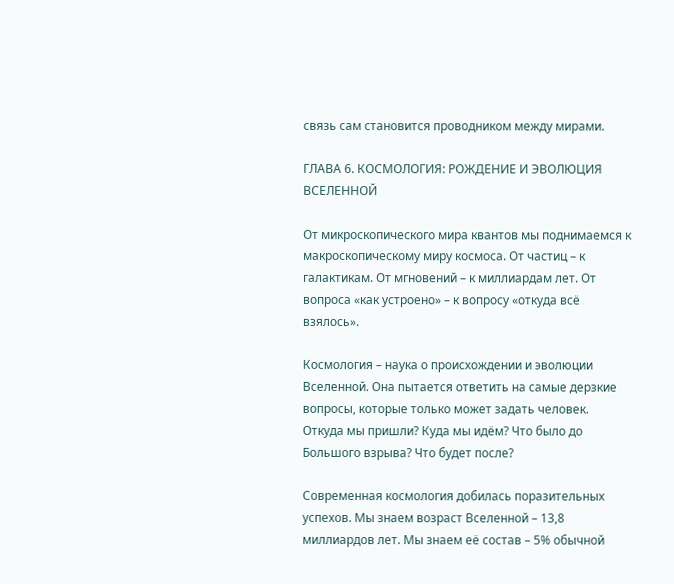связь сам становится проводником между мирами.

ГЛАВА 6. КОСМОЛОГИЯ: РОЖДЕНИЕ И ЭВОЛЮЦИЯ ВСЕЛЕННОЙ

От микроскопического мира квантов мы поднимаемся к макроскопическому миру космоса. От частиц – к галактикам. От мгновений – к миллиардам лет. От вопроса «как устроено» – к вопросу «откуда всё взялось».

Космология – наука о происхождении и эволюции Вселенной. Она пытается ответить на самые дерзкие вопросы, которые только может задать человек. Откуда мы пришли? Куда мы идём? Что было до Большого взрыва? Что будет после?

Современная космология добилась поразительных успехов. Мы знаем возраст Вселенной – 13,8 миллиардов лет. Мы знаем её состав – 5% обычной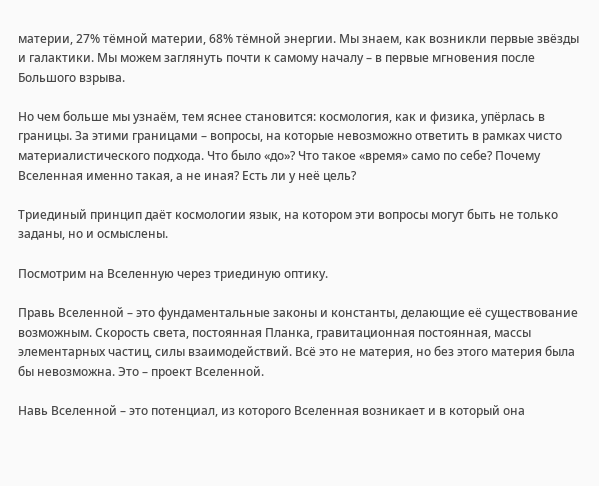материи, 27% тёмной материи, 68% тёмной энергии. Мы знаем, как возникли первые звёзды и галактики. Мы можем заглянуть почти к самому началу – в первые мгновения после Большого взрыва.

Но чем больше мы узнаём, тем яснее становится: космология, как и физика, упёрлась в границы. За этими границами – вопросы, на которые невозможно ответить в рамках чисто материалистического подхода. Что было «до»? Что такое «время» само по себе? Почему Вселенная именно такая, а не иная? Есть ли у неё цель?

Триединый принцип даёт космологии язык, на котором эти вопросы могут быть не только заданы, но и осмыслены.

Посмотрим на Вселенную через триединую оптику.

Правь Вселенной – это фундаментальные законы и константы, делающие её существование возможным. Скорость света, постоянная Планка, гравитационная постоянная, массы элементарных частиц, силы взаимодействий. Всё это не материя, но без этого материя была бы невозможна. Это – проект Вселенной.

Навь Вселенной – это потенциал, из которого Вселенная возникает и в который она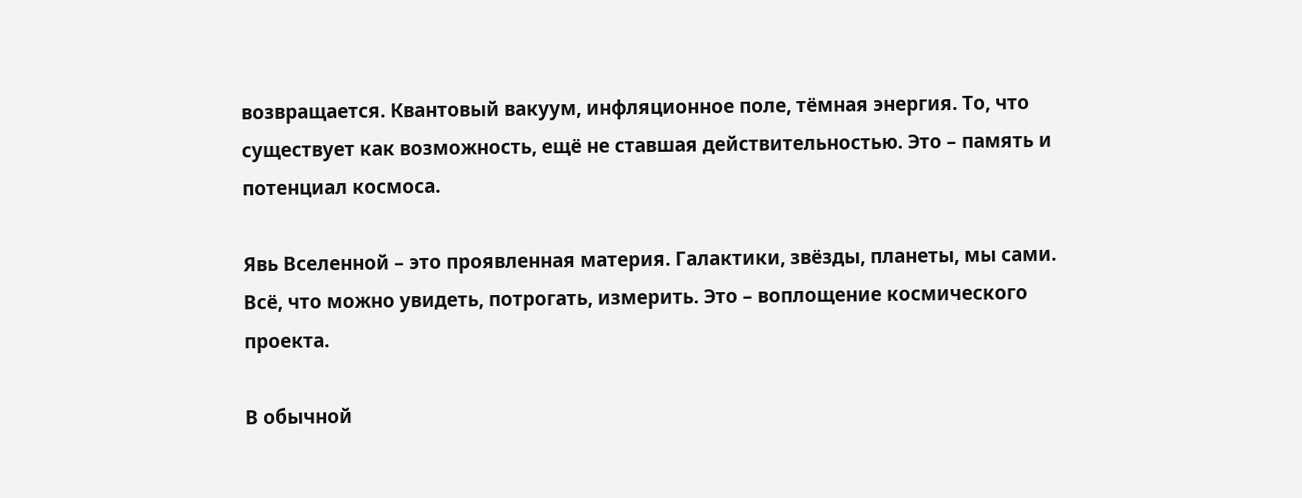возвращается. Квантовый вакуум, инфляционное поле, тёмная энергия. То, что существует как возможность, ещё не ставшая действительностью. Это – память и потенциал космоса.

Явь Вселенной – это проявленная материя. Галактики, звёзды, планеты, мы сами. Всё, что можно увидеть, потрогать, измерить. Это – воплощение космического проекта.

В обычной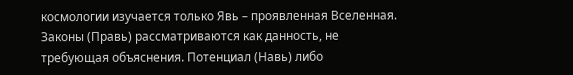космологии изучается только Явь – проявленная Вселенная. Законы (Правь) рассматриваются как данность, не требующая объяснения. Потенциал (Навь) либо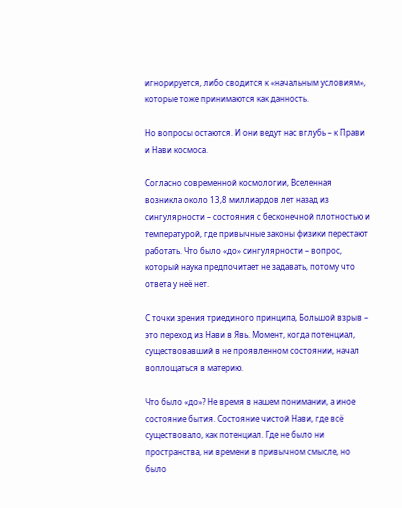игнорируется, либо сводится к «начальным условиям», которые тоже принимаются как данность.

Но вопросы остаются. И они ведут нас вглубь – к Прави и Нави космоса.

Согласно современной космологии, Вселенная возникла около 13,8 миллиардов лет назад из сингулярности – состояния с бесконечной плотностью и температурой, где привычные законы физики перестают работать. Что было «до» сингулярности – вопрос, который наука предпочитает не задавать, потому что ответа у неё нет.

С точки зрения триединого принципа, Большой взрыв – это переход из Нави в Явь. Момент, когда потенциал, существовавший в не проявленном состоянии, начал воплощаться в материю.

Что было «до»? Не время в нашем понимании, а иное состояние бытия. Состояние чистой Нави, где всё существовало, как потенциал. Где не было ни пространства, ни времени в привычном смысле, но было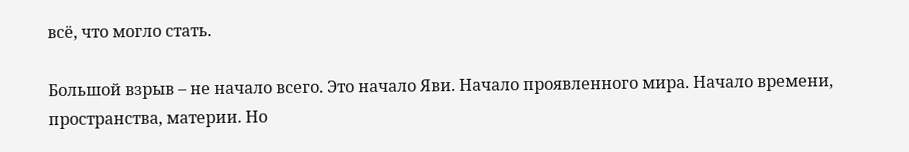всё, что могло стать.

Большой взрыв – не начало всего. Это начало Яви. Начало проявленного мира. Начало времени, пространства, материи. Но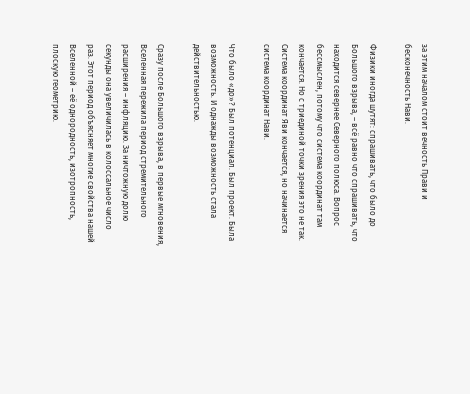за этим началом стоит вечность Прави и бесконечность Нави.

Физики иногда шутят: спрашивать, что было до Большого взрыва, – всё равно что спрашивать, что находится севернее Северного полюса. Вопрос бессмыслен, потому что система координат там кончается. Но с триединой точки зрения это не так. Система координат Яви кончается, но начинается система координат Нави.

Что было «до»? Был потенциал. Был проект. Была возможность. И однажды возможность стала действительностью.

Сразу после Большого взрыва, в первые мгновения, Вселенная пережила период стремительного расширения – инфляцию. За ничтожную долю секунды она увеличилась в колоссальное число раз. Этот период объясняет многие свойства нашей Вселенной – её однородность, изотропность, плоскую геометрию.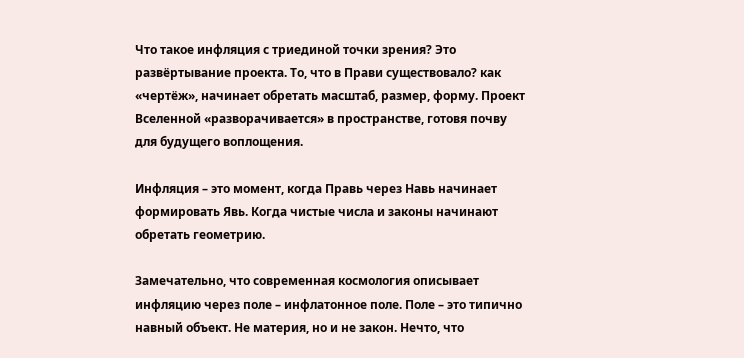Что такое инфляция с триединой точки зрения? Это развёртывание проекта. То, что в Прави существовало? как «чертёж», начинает обретать масштаб, размер, форму. Проект Вселенной «разворачивается» в пространстве, готовя почву для будущего воплощения.

Инфляция – это момент, когда Правь через Навь начинает формировать Явь. Когда чистые числа и законы начинают обретать геометрию.

Замечательно, что современная космология описывает инфляцию через поле – инфлатонное поле. Поле – это типично навный объект. Не материя, но и не закон. Нечто, что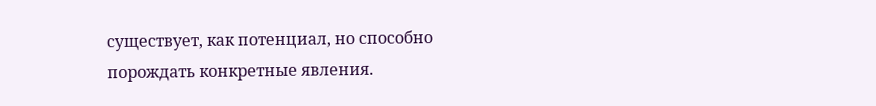существует, как потенциал, но способно порождать конкретные явления.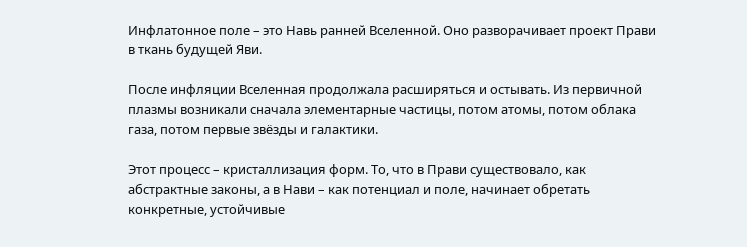Инфлатонное поле – это Навь ранней Вселенной. Оно разворачивает проект Прави в ткань будущей Яви.

После инфляции Вселенная продолжала расширяться и остывать. Из первичной плазмы возникали сначала элементарные частицы, потом атомы, потом облака газа, потом первые звёзды и галактики.

Этот процесс – кристаллизация форм. То, что в Прави существовало, как абстрактные законы, а в Нави – как потенциал и поле, начинает обретать конкретные, устойчивые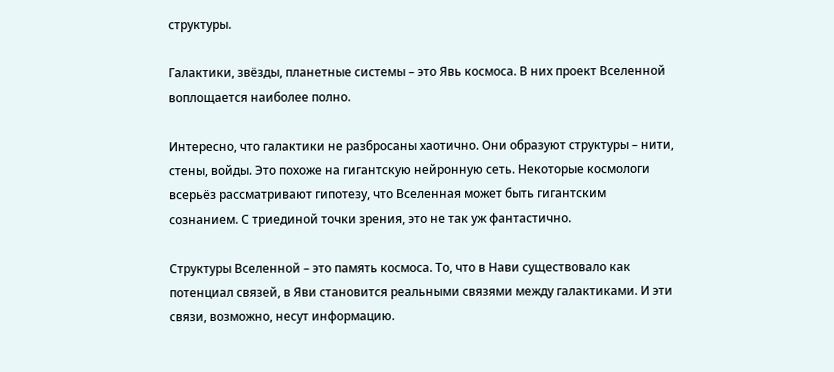структуры.

Галактики, звёзды, планетные системы – это Явь космоса. В них проект Вселенной воплощается наиболее полно.

Интересно, что галактики не разбросаны хаотично. Они образуют структуры – нити, стены, войды. Это похоже на гигантскую нейронную сеть. Некоторые космологи всерьёз рассматривают гипотезу, что Вселенная может быть гигантским сознанием. С триединой точки зрения, это не так уж фантастично.

Структуры Вселенной – это память космоса. То, что в Нави существовало как потенциал связей, в Яви становится реальными связями между галактиками. И эти связи, возможно, несут информацию.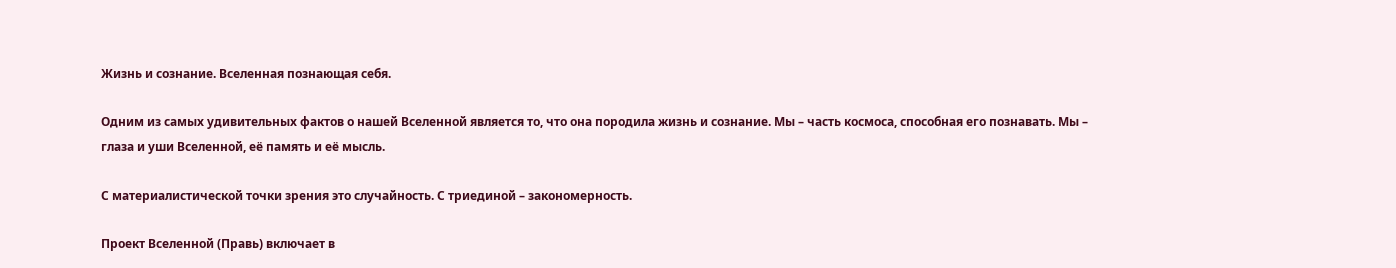Жизнь и сознание. Вселенная познающая себя.

Одним из самых удивительных фактов о нашей Вселенной является то, что она породила жизнь и сознание. Мы – часть космоса, способная его познавать. Мы – глаза и уши Вселенной, её память и её мысль.

С материалистической точки зрения это случайность. С триединой – закономерность.

Проект Вселенной (Правь) включает в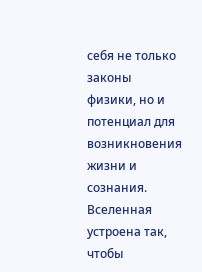себя не только законы физики, но и потенциал для возникновения жизни и сознания. Вселенная устроена так, чтобы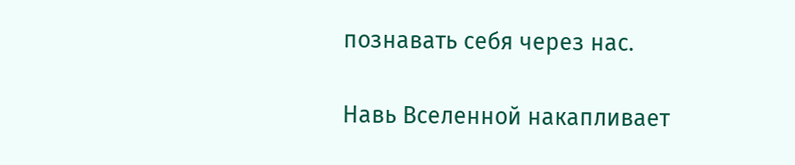познавать себя через нас.

Навь Вселенной накапливает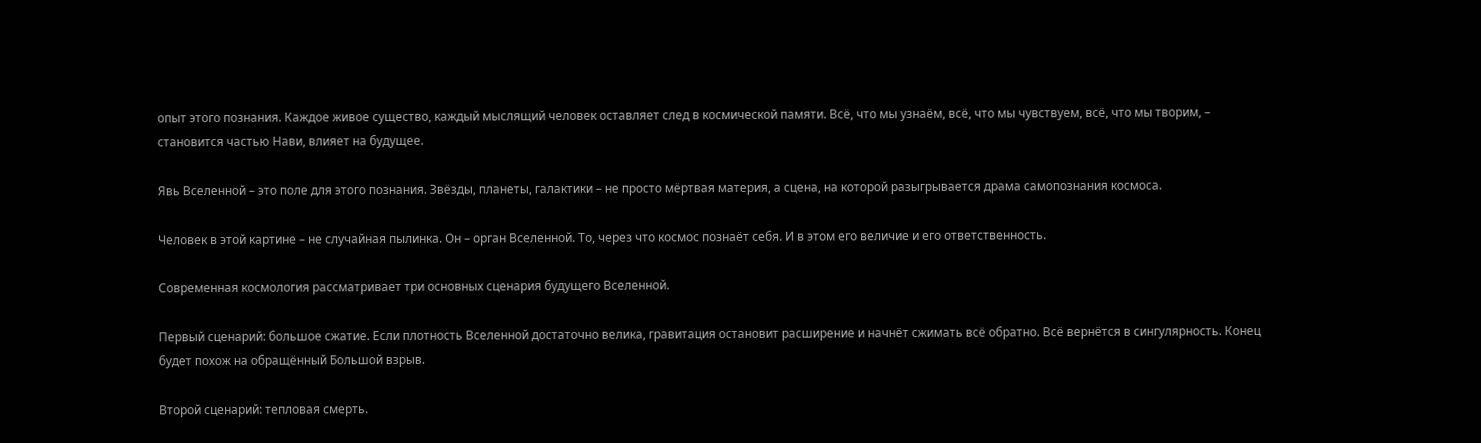опыт этого познания. Каждое живое существо, каждый мыслящий человек оставляет след в космической памяти. Всё, что мы узнаём, всё, что мы чувствуем, всё, что мы творим, – становится частью Нави, влияет на будущее.

Явь Вселенной – это поле для этого познания. Звёзды, планеты, галактики – не просто мёртвая материя, а сцена, на которой разыгрывается драма самопознания космоса.

Человек в этой картине – не случайная пылинка. Он – орган Вселенной. То, через что космос познаёт себя. И в этом его величие и его ответственность.

Современная космология рассматривает три основных сценария будущего Вселенной.

Первый сценарий: большое сжатие. Если плотность Вселенной достаточно велика, гравитация остановит расширение и начнёт сжимать всё обратно. Всё вернётся в сингулярность. Конец будет похож на обращённый Большой взрыв.

Второй сценарий: тепловая смерть.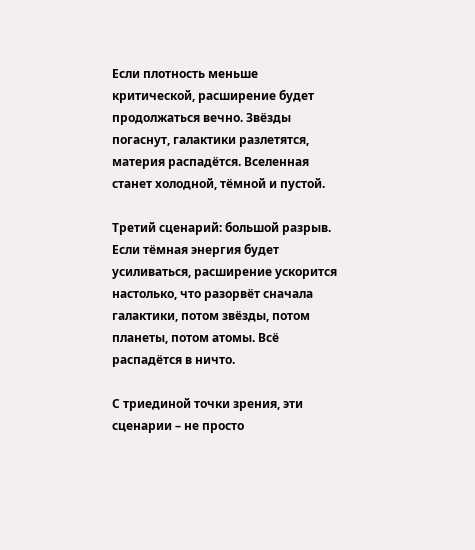Если плотность меньше критической, расширение будет продолжаться вечно. Звёзды погаснут, галактики разлетятся, материя распадётся. Вселенная станет холодной, тёмной и пустой.

Третий сценарий: большой разрыв. Если тёмная энергия будет усиливаться, расширение ускорится настолько, что разорвёт сначала галактики, потом звёзды, потом планеты, потом атомы. Всё распадётся в ничто.

С триединой точки зрения, эти сценарии – не просто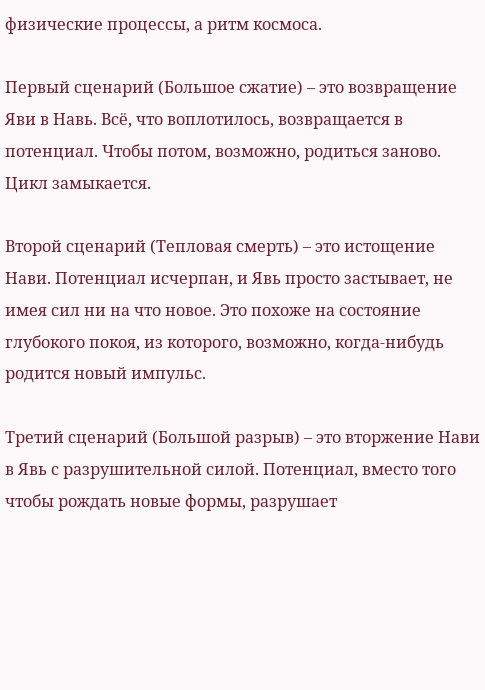физические процессы, а ритм космоса.

Первый сценарий (Большое сжатие) – это возвращение Яви в Навь. Всё, что воплотилось, возвращается в потенциал. Чтобы потом, возможно, родиться заново. Цикл замыкается.

Второй сценарий (Тепловая смерть) – это истощение Нави. Потенциал исчерпан, и Явь просто застывает, не имея сил ни на что новое. Это похоже на состояние глубокого покоя, из которого, возможно, когда-нибудь родится новый импульс.

Третий сценарий (Большой разрыв) – это вторжение Нави в Явь с разрушительной силой. Потенциал, вместо того чтобы рождать новые формы, разрушает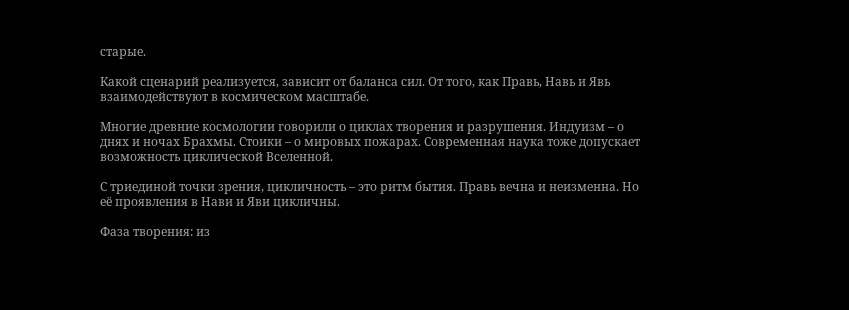старые.

Какой сценарий реализуется, зависит от баланса сил. От того, как Правь, Навь и Явь взаимодействуют в космическом масштабе.

Многие древние космологии говорили о циклах творения и разрушения. Индуизм – о днях и ночах Брахмы. Стоики – о мировых пожарах. Современная наука тоже допускает возможность циклической Вселенной.

С триединой точки зрения, цикличность – это ритм бытия. Правь вечна и неизменна. Но её проявления в Нави и Яви цикличны.

Фаза творения: из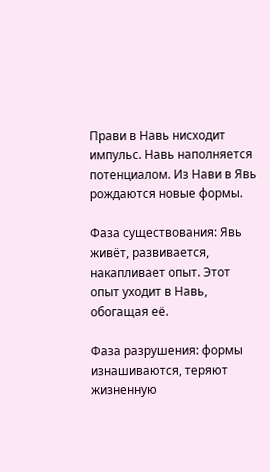Прави в Навь нисходит импульс. Навь наполняется потенциалом. Из Нави в Явь рождаются новые формы.

Фаза существования: Явь живёт, развивается, накапливает опыт. Этот опыт уходит в Навь, обогащая её.

Фаза разрушения: формы изнашиваются, теряют жизненную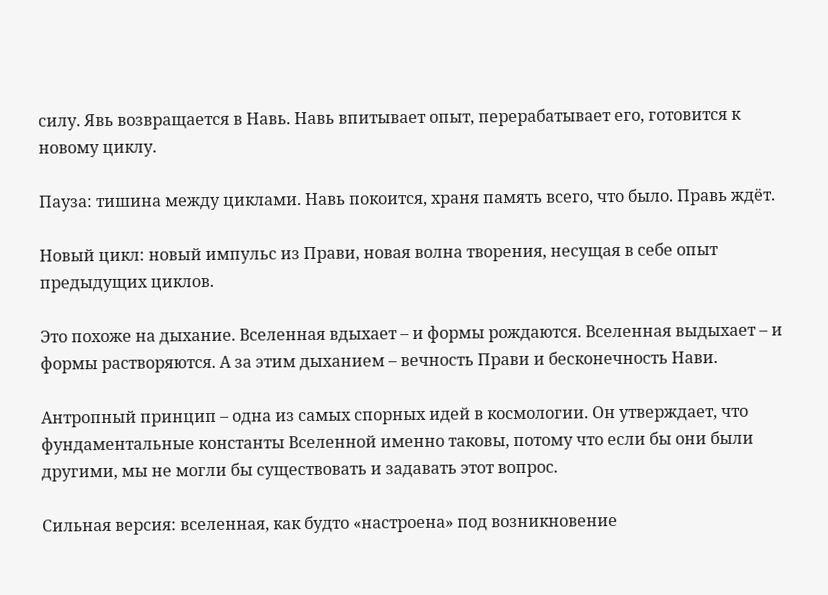силу. Явь возвращается в Навь. Навь впитывает опыт, перерабатывает его, готовится к новому циклу.

Пауза: тишина между циклами. Навь покоится, храня память всего, что было. Правь ждёт.

Новый цикл: новый импульс из Прави, новая волна творения, несущая в себе опыт предыдущих циклов.

Это похоже на дыхание. Вселенная вдыхает – и формы рождаются. Вселенная выдыхает – и формы растворяются. А за этим дыханием – вечность Прави и бесконечность Нави.

Антропный принцип – одна из самых спорных идей в космологии. Он утверждает, что фундаментальные константы Вселенной именно таковы, потому что если бы они были другими, мы не могли бы существовать и задавать этот вопрос.

Сильная версия: вселенная, как будто «настроена» под возникновение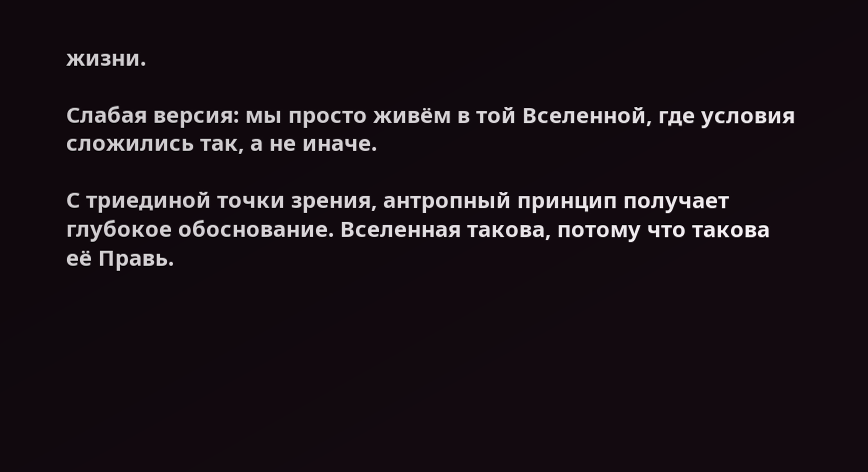жизни.

Слабая версия: мы просто живём в той Вселенной, где условия сложились так, а не иначе.

С триединой точки зрения, антропный принцип получает глубокое обоснование. Вселенная такова, потому что такова её Правь.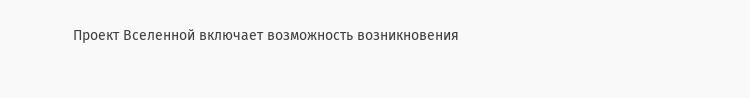Проект Вселенной включает возможность возникновения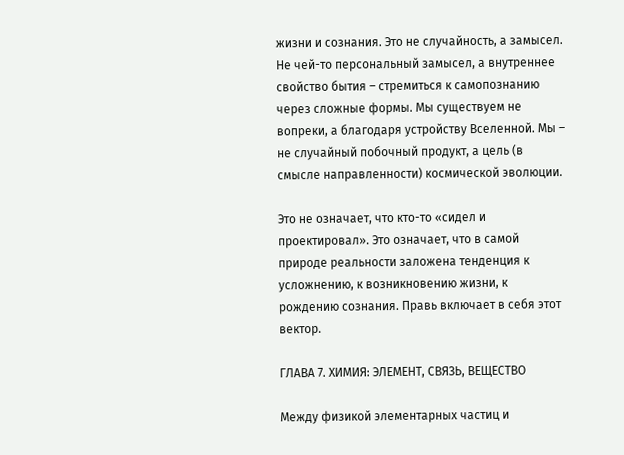жизни и сознания. Это не случайность, а замысел. Не чей-то персональный замысел, а внутреннее свойство бытия – стремиться к самопознанию через сложные формы. Мы существуем не вопреки, а благодаря устройству Вселенной. Мы – не случайный побочный продукт, а цель (в смысле направленности) космической эволюции.

Это не означает, что кто-то «сидел и проектировал». Это означает, что в самой природе реальности заложена тенденция к усложнению, к возникновению жизни, к рождению сознания. Правь включает в себя этот вектор.

ГЛАВА 7. ХИМИЯ: ЭЛЕМЕНТ, СВЯЗЬ, ВЕЩЕСТВО

Между физикой элементарных частиц и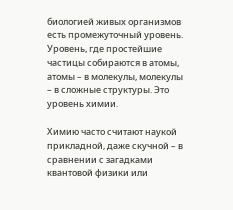биологией живых организмов есть промежуточный уровень. Уровень, где простейшие частицы собираются в атомы, атомы – в молекулы, молекулы – в сложные структуры. Это уровень химии.

Химию часто считают наукой прикладной, даже скучной – в сравнении с загадками квантовой физики или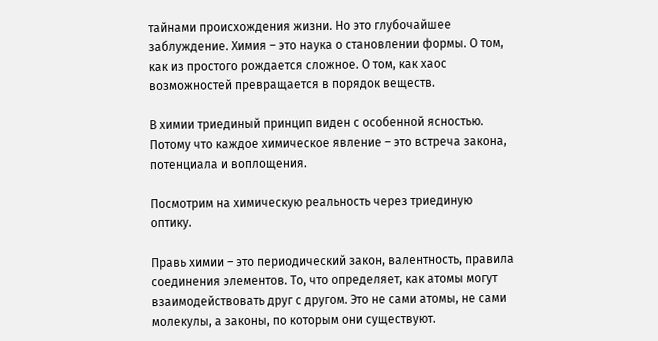тайнами происхождения жизни. Но это глубочайшее заблуждение. Химия – это наука о становлении формы. О том, как из простого рождается сложное. О том, как хаос возможностей превращается в порядок веществ.

В химии триединый принцип виден с особенной ясностью. Потому что каждое химическое явление – это встреча закона, потенциала и воплощения.

Посмотрим на химическую реальность через триединую оптику.

Правь химии – это периодический закон, валентность, правила соединения элементов. То, что определяет, как атомы могут взаимодействовать друг с другом. Это не сами атомы, не сами молекулы, а законы, по которым они существуют.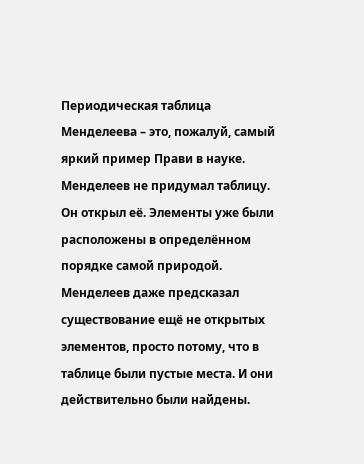Периодическая таблица Менделеева – это, пожалуй, самый яркий пример Прави в науке. Менделеев не придумал таблицу. Он открыл её. Элементы уже были расположены в определённом порядке самой природой. Менделеев даже предсказал существование ещё не открытых элементов, просто потому, что в таблице были пустые места. И они действительно были найдены.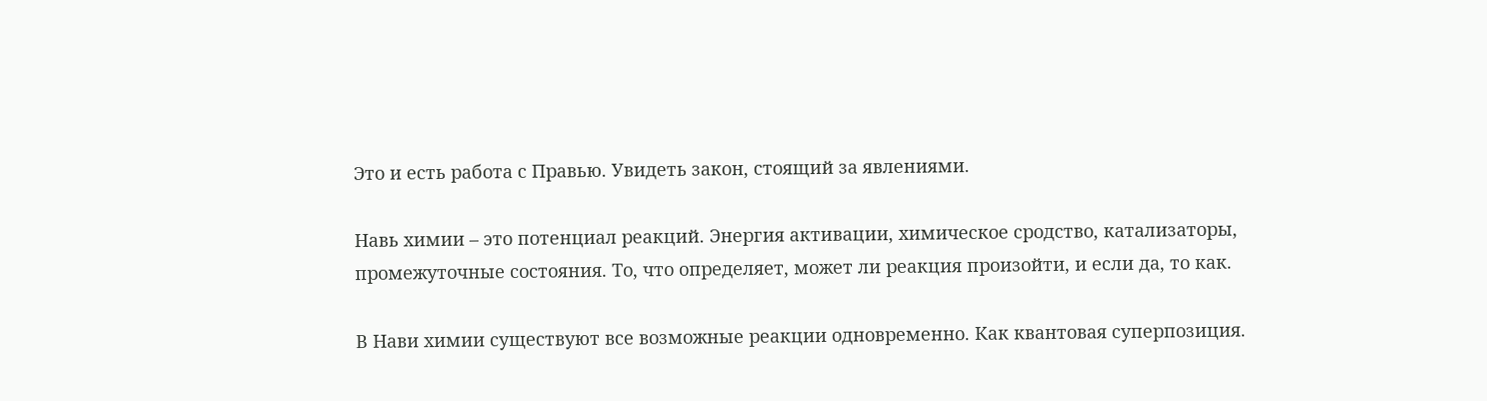Это и есть работа с Правью. Увидеть закон, стоящий за явлениями.

Навь химии – это потенциал реакций. Энергия активации, химическое сродство, катализаторы, промежуточные состояния. То, что определяет, может ли реакция произойти, и если да, то как.

В Нави химии существуют все возможные реакции одновременно. Как квантовая суперпозиция.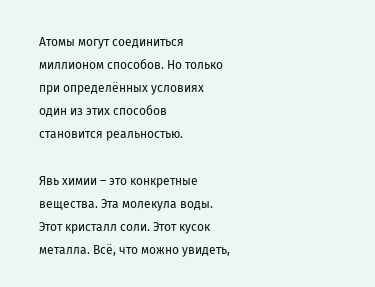Атомы могут соединиться миллионом способов. Но только при определённых условиях один из этих способов становится реальностью.

Явь химии – это конкретные вещества. Эта молекула воды. Этот кристалл соли. Этот кусок металла. Всё, что можно увидеть,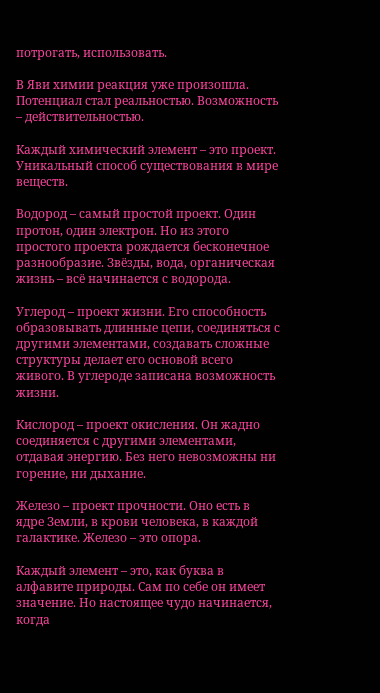потрогать, использовать.

В Яви химии реакция уже произошла. Потенциал стал реальностью. Возможность – действительностью.

Каждый химический элемент – это проект. Уникальный способ существования в мире веществ.

Водород – самый простой проект. Один протон, один электрон. Но из этого простого проекта рождается бесконечное разнообразие. Звёзды, вода, органическая жизнь – всё начинается с водорода.

Углерод – проект жизни. Его способность образовывать длинные цепи, соединяться с другими элементами, создавать сложные структуры делает его основой всего живого. В углероде записана возможность жизни.

Кислород – проект окисления. Он жадно соединяется с другими элементами, отдавая энергию. Без него невозможны ни горение, ни дыхание.

Железо – проект прочности. Оно есть в ядре Земли, в крови человека, в каждой галактике. Железо – это опора.

Каждый элемент – это, как буква в алфавите природы. Сам по себе он имеет значение. Но настоящее чудо начинается, когда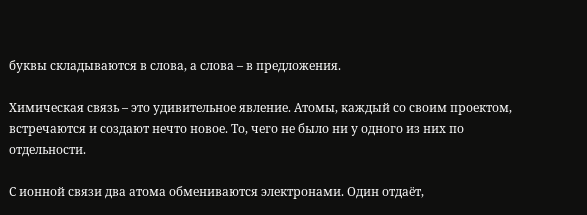буквы складываются в слова, а слова – в предложения.

Химическая связь – это удивительное явление. Атомы, каждый со своим проектом, встречаются и создают нечто новое. То, чего не было ни у одного из них по отдельности.

С ионной связи два атома обмениваются электронами. Один отдаёт,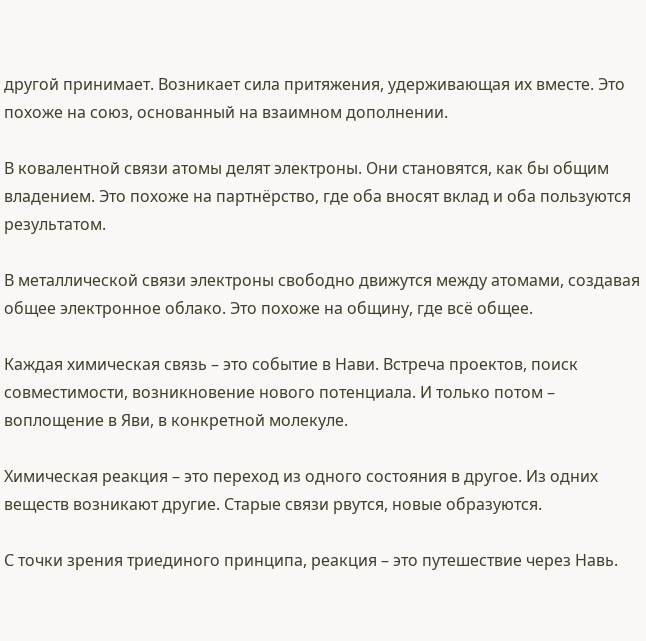другой принимает. Возникает сила притяжения, удерживающая их вместе. Это похоже на союз, основанный на взаимном дополнении.

В ковалентной связи атомы делят электроны. Они становятся, как бы общим владением. Это похоже на партнёрство, где оба вносят вклад и оба пользуются результатом.

В металлической связи электроны свободно движутся между атомами, создавая общее электронное облако. Это похоже на общину, где всё общее.

Каждая химическая связь – это событие в Нави. Встреча проектов, поиск совместимости, возникновение нового потенциала. И только потом – воплощение в Яви, в конкретной молекуле.

Химическая реакция – это переход из одного состояния в другое. Из одних веществ возникают другие. Старые связи рвутся, новые образуются.

С точки зрения триединого принципа, реакция – это путешествие через Навь.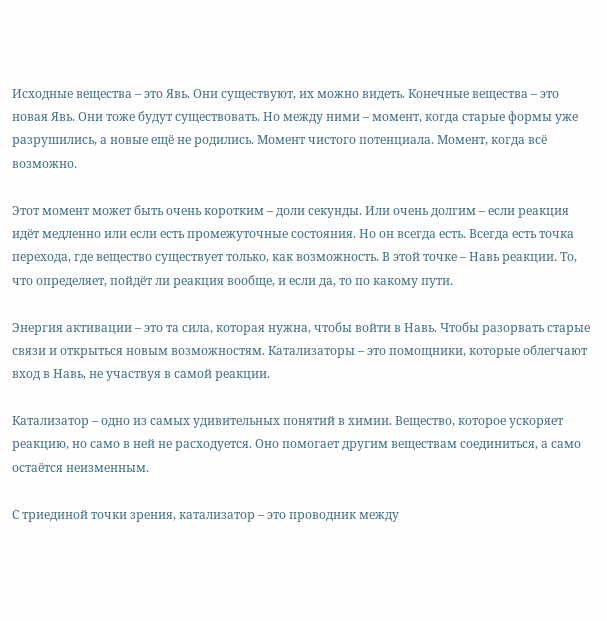Исходные вещества – это Явь. Они существуют, их можно видеть. Конечные вещества – это новая Явь. Они тоже будут существовать. Но между ними – момент, когда старые формы уже разрушились, а новые ещё не родились. Момент чистого потенциала. Момент, когда всё возможно.

Этот момент может быть очень коротким – доли секунды. Или очень долгим – если реакция идёт медленно или если есть промежуточные состояния. Но он всегда есть. Всегда есть точка перехода, где вещество существует только, как возможность. В этой точке – Навь реакции. То, что определяет, пойдёт ли реакция вообще, и если да, то по какому пути.

Энергия активации – это та сила, которая нужна, чтобы войти в Навь. Чтобы разорвать старые связи и открыться новым возможностям. Катализаторы – это помощники, которые облегчают вход в Навь, не участвуя в самой реакции.

Катализатор – одно из самых удивительных понятий в химии. Вещество, которое ускоряет реакцию, но само в ней не расходуется. Оно помогает другим веществам соединиться, а само остаётся неизменным.

С триединой точки зрения, катализатор – это проводник между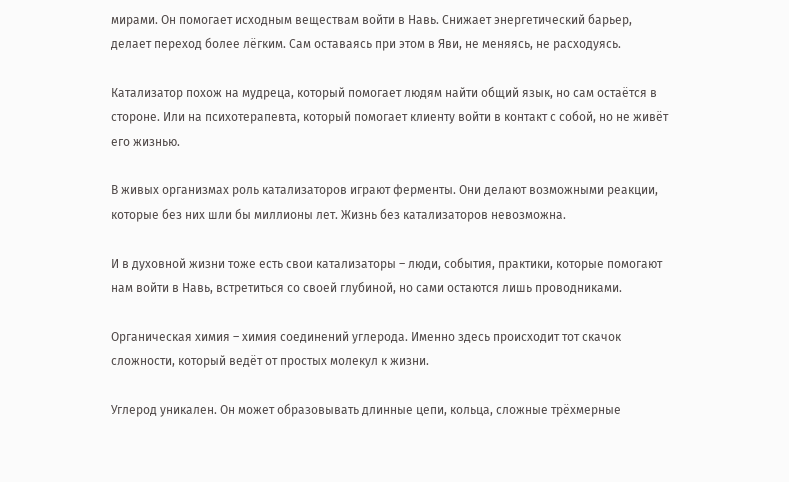мирами. Он помогает исходным веществам войти в Навь. Снижает энергетический барьер, делает переход более лёгким. Сам оставаясь при этом в Яви, не меняясь, не расходуясь.

Катализатор похож на мудреца, который помогает людям найти общий язык, но сам остаётся в стороне. Или на психотерапевта, который помогает клиенту войти в контакт с собой, но не живёт его жизнью.

В живых организмах роль катализаторов играют ферменты. Они делают возможными реакции, которые без них шли бы миллионы лет. Жизнь без катализаторов невозможна.

И в духовной жизни тоже есть свои катализаторы – люди, события, практики, которые помогают нам войти в Навь, встретиться со своей глубиной, но сами остаются лишь проводниками.

Органическая химия – химия соединений углерода. Именно здесь происходит тот скачок сложности, который ведёт от простых молекул к жизни.

Углерод уникален. Он может образовывать длинные цепи, кольца, сложные трёхмерные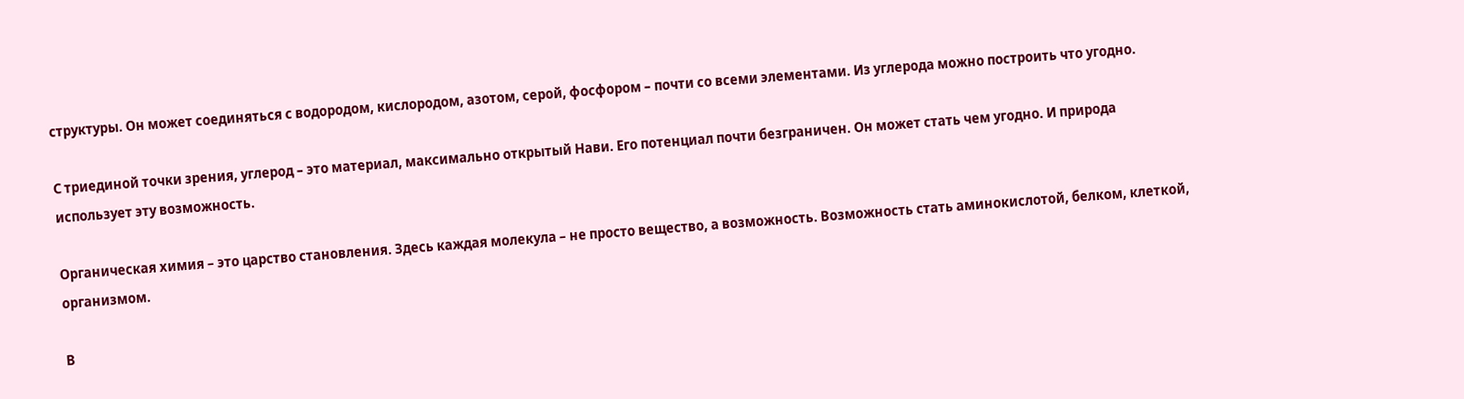структуры. Он может соединяться с водородом, кислородом, азотом, серой, фосфором – почти со всеми элементами. Из углерода можно построить что угодно.

С триединой точки зрения, углерод – это материал, максимально открытый Нави. Его потенциал почти безграничен. Он может стать чем угодно. И природа использует эту возможность.

Органическая химия – это царство становления. Здесь каждая молекула – не просто вещество, а возможность. Возможность стать аминокислотой, белком, клеткой, организмом.

В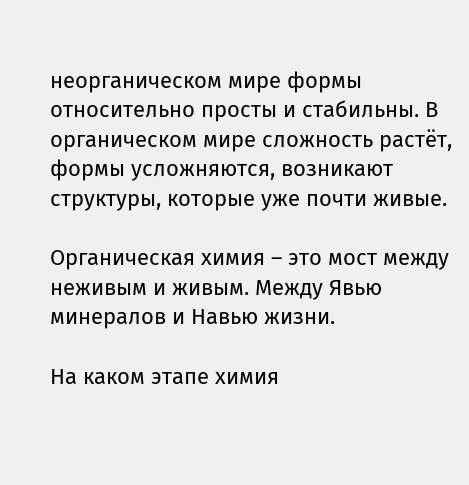неорганическом мире формы относительно просты и стабильны. В органическом мире сложность растёт, формы усложняются, возникают структуры, которые уже почти живые.

Органическая химия – это мост между неживым и живым. Между Явью минералов и Навью жизни.

На каком этапе химия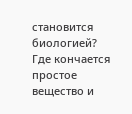становится биологией? Где кончается простое вещество и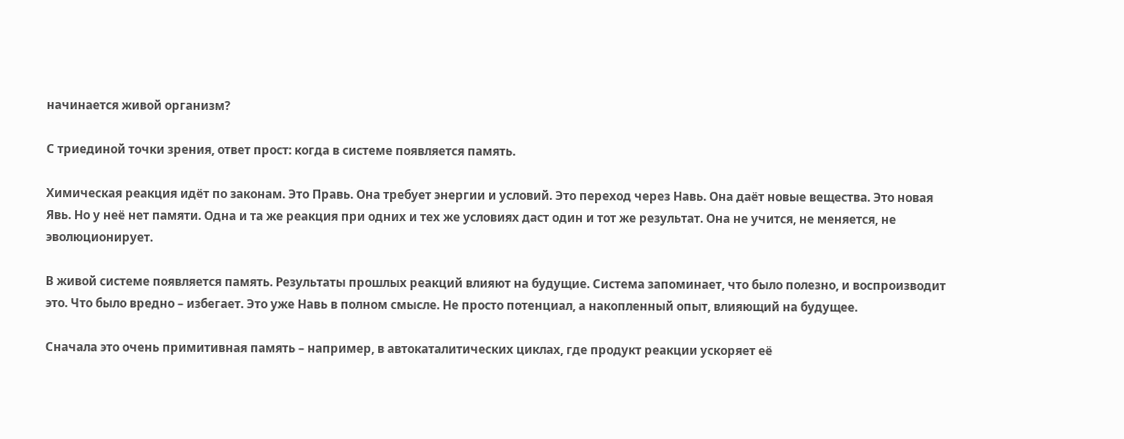начинается живой организм?

С триединой точки зрения, ответ прост: когда в системе появляется память.

Химическая реакция идёт по законам. Это Правь. Она требует энергии и условий. Это переход через Навь. Она даёт новые вещества. Это новая Явь. Но у неё нет памяти. Одна и та же реакция при одних и тех же условиях даст один и тот же результат. Она не учится, не меняется, не эволюционирует.

В живой системе появляется память. Результаты прошлых реакций влияют на будущие. Система запоминает, что было полезно, и воспроизводит это. Что было вредно – избегает. Это уже Навь в полном смысле. Не просто потенциал, а накопленный опыт, влияющий на будущее.

Сначала это очень примитивная память – например, в автокаталитических циклах, где продукт реакции ускоряет её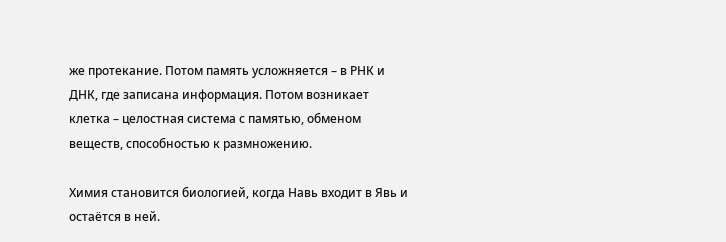же протекание. Потом память усложняется – в РНК и ДНК, где записана информация. Потом возникает клетка – целостная система с памятью, обменом веществ, способностью к размножению.

Химия становится биологией, когда Навь входит в Явь и остаётся в ней.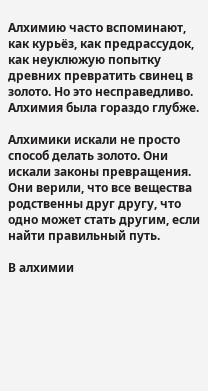Алхимию часто вспоминают, как курьёз, как предрассудок, как неуклюжую попытку древних превратить свинец в золото. Но это несправедливо. Алхимия была гораздо глубже.

Алхимики искали не просто способ делать золото. Они искали законы превращения. Они верили, что все вещества родственны друг другу, что одно может стать другим, если найти правильный путь.

В алхимии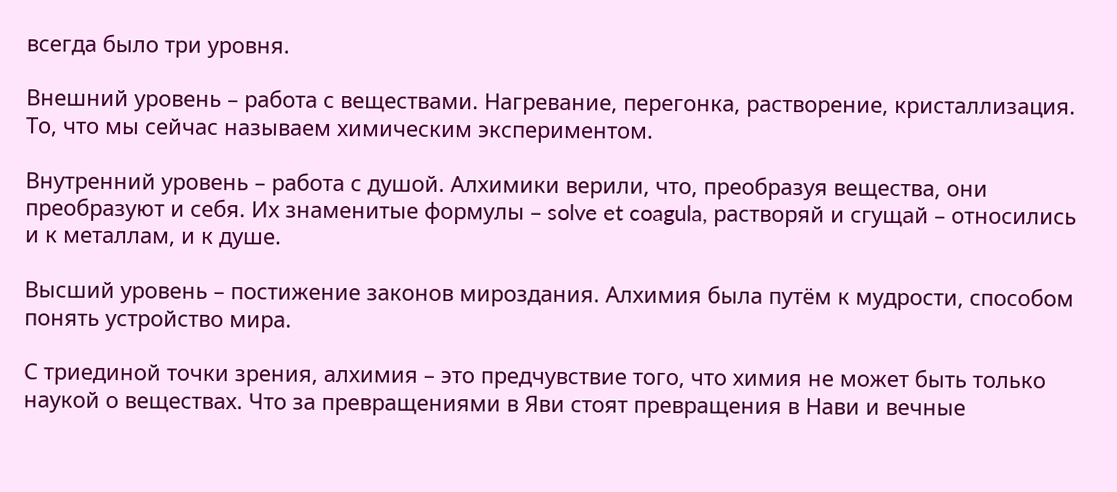всегда было три уровня.

Внешний уровень – работа с веществами. Нагревание, перегонка, растворение, кристаллизация. То, что мы сейчас называем химическим экспериментом.

Внутренний уровень – работа с душой. Алхимики верили, что, преобразуя вещества, они преобразуют и себя. Их знаменитые формулы – solve et coagula, растворяй и сгущай – относились и к металлам, и к душе.

Высший уровень – постижение законов мироздания. Алхимия была путём к мудрости, способом понять устройство мира.

С триединой точки зрения, алхимия – это предчувствие того, что химия не может быть только наукой о веществах. Что за превращениями в Яви стоят превращения в Нави и вечные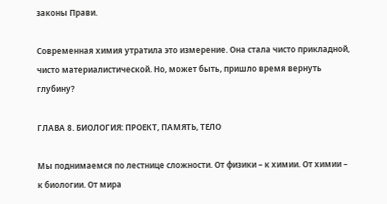законы Прави.

Современная химия утратила это измерение. Она стала чисто прикладной, чисто материалистической. Но, может быть, пришло время вернуть глубину?

ГЛАВА 8. БИОЛОГИЯ: ПРОЕКТ, ПАМЯТЬ, ТЕЛО

Мы поднимаемся по лестнице сложности. От физики – к химии. От химии – к биологии. От мира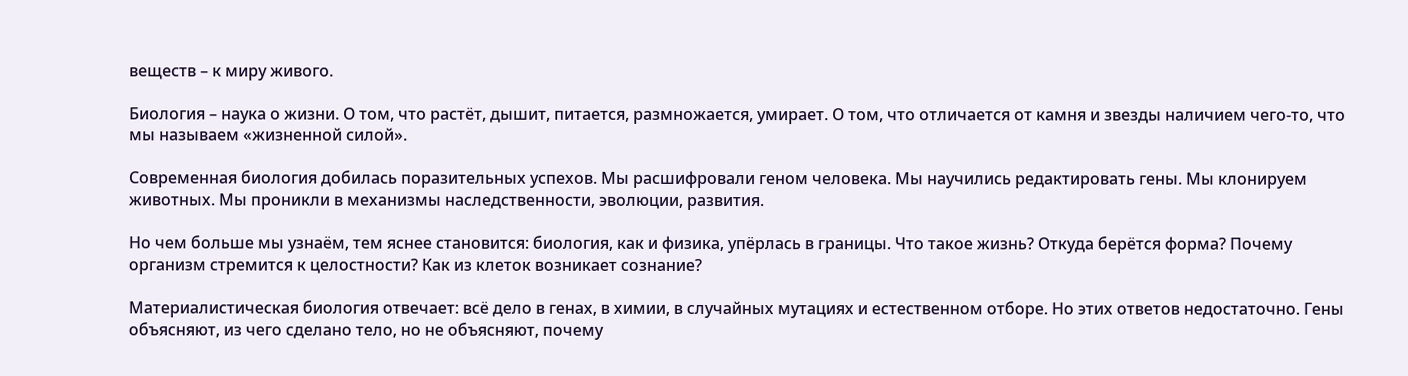веществ – к миру живого.

Биология – наука о жизни. О том, что растёт, дышит, питается, размножается, умирает. О том, что отличается от камня и звезды наличием чего-то, что мы называем «жизненной силой».

Современная биология добилась поразительных успехов. Мы расшифровали геном человека. Мы научились редактировать гены. Мы клонируем животных. Мы проникли в механизмы наследственности, эволюции, развития.

Но чем больше мы узнаём, тем яснее становится: биология, как и физика, упёрлась в границы. Что такое жизнь? Откуда берётся форма? Почему организм стремится к целостности? Как из клеток возникает сознание?

Материалистическая биология отвечает: всё дело в генах, в химии, в случайных мутациях и естественном отборе. Но этих ответов недостаточно. Гены объясняют, из чего сделано тело, но не объясняют, почему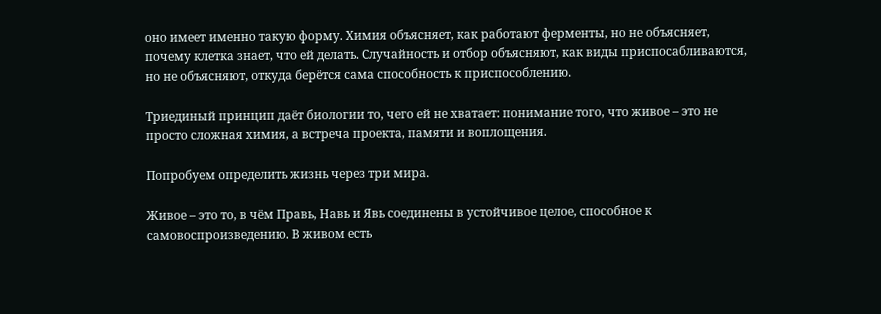оно имеет именно такую форму. Химия объясняет, как работают ферменты, но не объясняет, почему клетка знает, что ей делать. Случайность и отбор объясняют, как виды приспосабливаются, но не объясняют, откуда берётся сама способность к приспособлению.

Триединый принцип даёт биологии то, чего ей не хватает: понимание того, что живое – это не просто сложная химия, а встреча проекта, памяти и воплощения.

Попробуем определить жизнь через три мира.

Живое – это то, в чём Правь, Навь и Явь соединены в устойчивое целое, способное к самовоспроизведению. В живом есть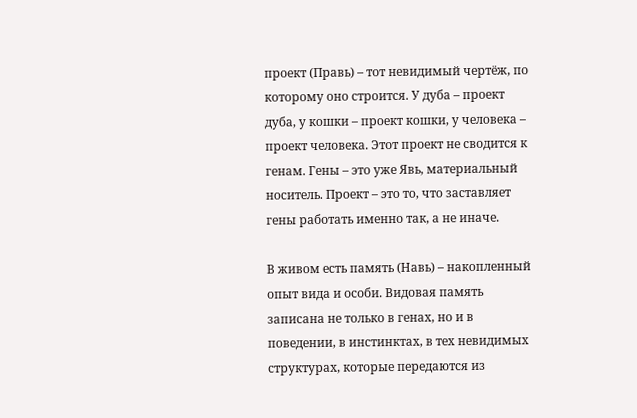проект (Правь) – тот невидимый чертёж, по которому оно строится. У дуба – проект дуба, у кошки – проект кошки, у человека – проект человека. Этот проект не сводится к генам. Гены – это уже Явь, материальный носитель. Проект – это то, что заставляет гены работать именно так, а не иначе.

В живом есть память (Навь) – накопленный опыт вида и особи. Видовая память записана не только в генах, но и в поведении, в инстинктах, в тех невидимых структурах, которые передаются из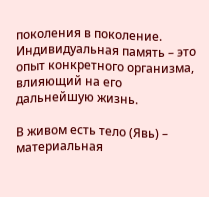поколения в поколение. Индивидуальная память – это опыт конкретного организма, влияющий на его дальнейшую жизнь.

В живом есть тело (Явь) – материальная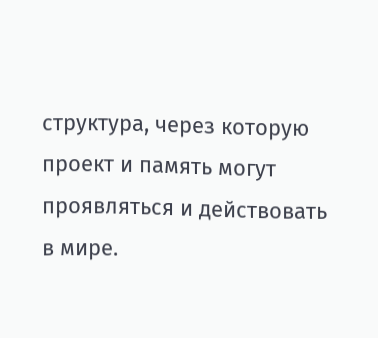структура, через которую проект и память могут проявляться и действовать в мире.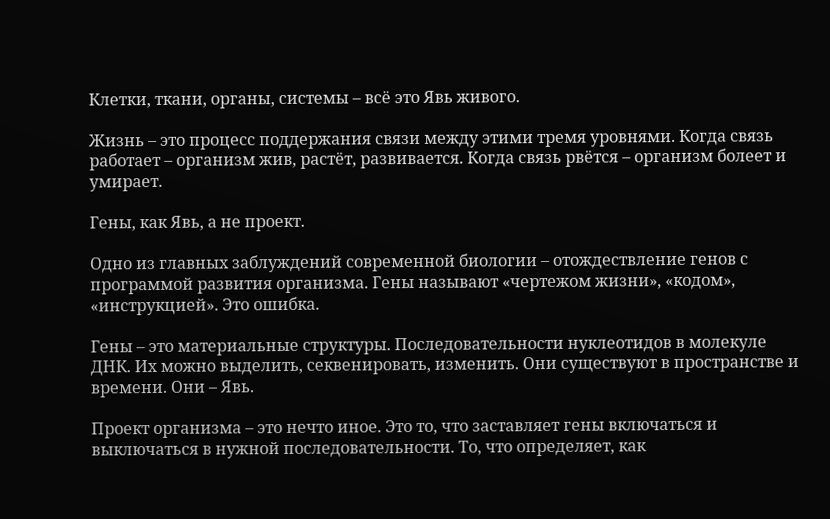Клетки, ткани, органы, системы – всё это Явь живого.

Жизнь – это процесс поддержания связи между этими тремя уровнями. Когда связь работает – организм жив, растёт, развивается. Когда связь рвётся – организм болеет и умирает.

Гены, как Явь, а не проект.

Одно из главных заблуждений современной биологии – отождествление генов с программой развития организма. Гены называют «чертежом жизни», «кодом», «инструкцией». Это ошибка.

Гены – это материальные структуры. Последовательности нуклеотидов в молекуле ДНК. Их можно выделить, секвенировать, изменить. Они существуют в пространстве и времени. Они – Явь.

Проект организма – это нечто иное. Это то, что заставляет гены включаться и выключаться в нужной последовательности. То, что определяет, как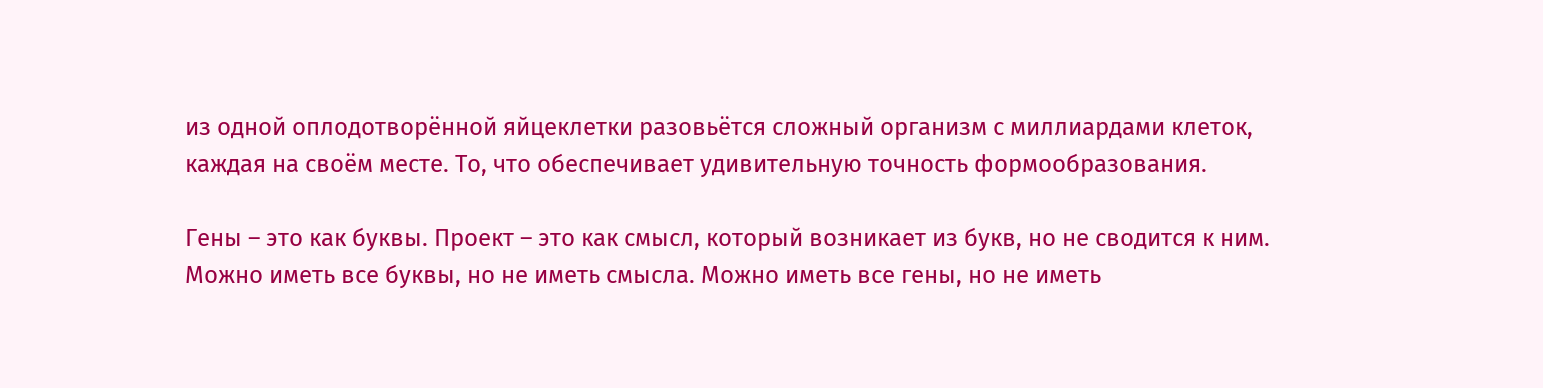из одной оплодотворённой яйцеклетки разовьётся сложный организм с миллиардами клеток, каждая на своём месте. То, что обеспечивает удивительную точность формообразования.

Гены – это как буквы. Проект – это как смысл, который возникает из букв, но не сводится к ним. Можно иметь все буквы, но не иметь смысла. Можно иметь все гены, но не иметь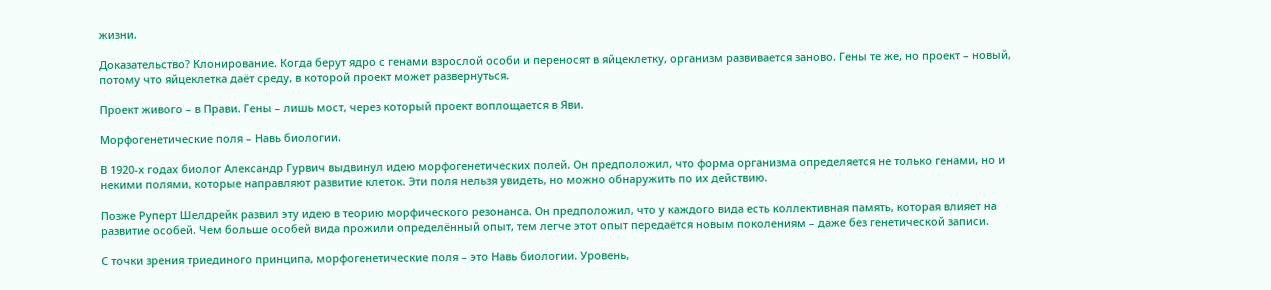жизни.

Доказательство? Клонирование. Когда берут ядро с генами взрослой особи и переносят в яйцеклетку, организм развивается заново. Гены те же, но проект – новый, потому что яйцеклетка даёт среду, в которой проект может развернуться.

Проект живого – в Прави. Гены – лишь мост, через который проект воплощается в Яви.

Морфогенетические поля – Навь биологии.

В 1920-х годах биолог Александр Гурвич выдвинул идею морфогенетических полей. Он предположил, что форма организма определяется не только генами, но и некими полями, которые направляют развитие клеток. Эти поля нельзя увидеть, но можно обнаружить по их действию.

Позже Руперт Шелдрейк развил эту идею в теорию морфического резонанса. Он предположил, что у каждого вида есть коллективная память, которая влияет на развитие особей. Чем больше особей вида прожили определённый опыт, тем легче этот опыт передаётся новым поколениям – даже без генетической записи.

С точки зрения триединого принципа, морфогенетические поля – это Навь биологии. Уровень,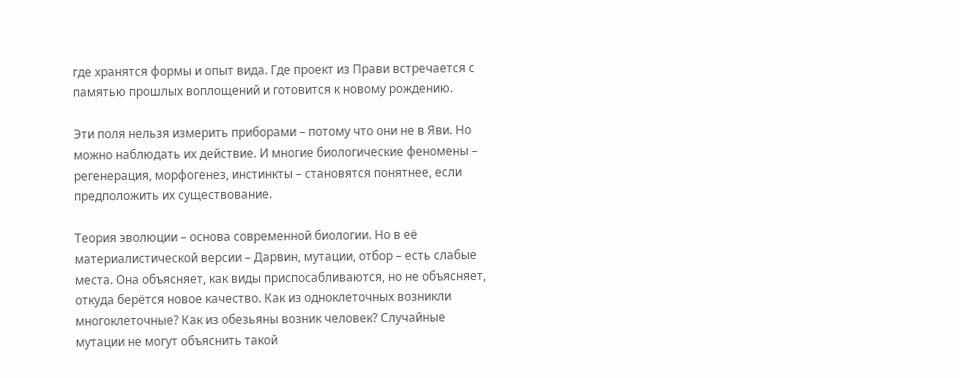где хранятся формы и опыт вида. Где проект из Прави встречается с памятью прошлых воплощений и готовится к новому рождению.

Эти поля нельзя измерить приборами – потому что они не в Яви. Но можно наблюдать их действие. И многие биологические феномены – регенерация, морфогенез, инстинкты – становятся понятнее, если предположить их существование.

Теория эволюции – основа современной биологии. Но в её материалистической версии – Дарвин, мутации, отбор – есть слабые места. Она объясняет, как виды приспосабливаются, но не объясняет, откуда берётся новое качество. Как из одноклеточных возникли многоклеточные? Как из обезьяны возник человек? Случайные мутации не могут объяснить такой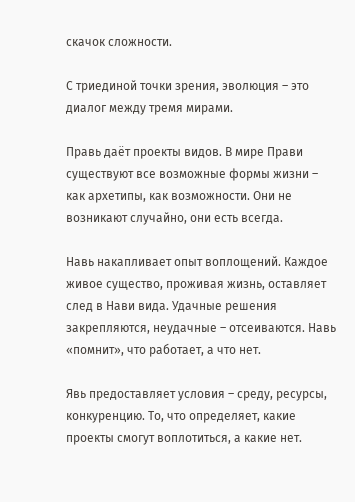скачок сложности.

С триединой точки зрения, эволюция – это диалог между тремя мирами.

Правь даёт проекты видов. В мире Прави существуют все возможные формы жизни – как архетипы, как возможности. Они не возникают случайно, они есть всегда.

Навь накапливает опыт воплощений. Каждое живое существо, проживая жизнь, оставляет след в Нави вида. Удачные решения закрепляются, неудачные – отсеиваются. Навь «помнит», что работает, а что нет.

Явь предоставляет условия – среду, ресурсы, конкуренцию. То, что определяет, какие проекты смогут воплотиться, а какие нет.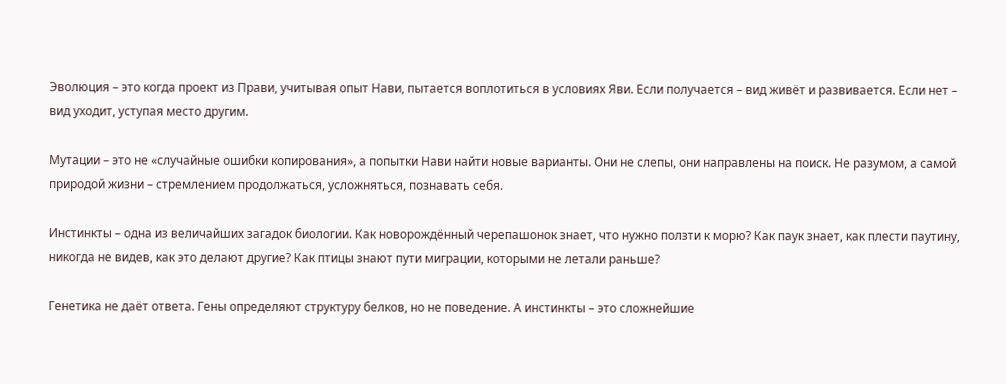Эволюция – это когда проект из Прави, учитывая опыт Нави, пытается воплотиться в условиях Яви. Если получается – вид живёт и развивается. Если нет – вид уходит, уступая место другим.

Мутации – это не «случайные ошибки копирования», а попытки Нави найти новые варианты. Они не слепы, они направлены на поиск. Не разумом, а самой природой жизни – стремлением продолжаться, усложняться, познавать себя.

Инстинкты – одна из величайших загадок биологии. Как новорождённый черепашонок знает, что нужно ползти к морю? Как паук знает, как плести паутину, никогда не видев, как это делают другие? Как птицы знают пути миграции, которыми не летали раньше?

Генетика не даёт ответа. Гены определяют структуру белков, но не поведение. А инстинкты – это сложнейшие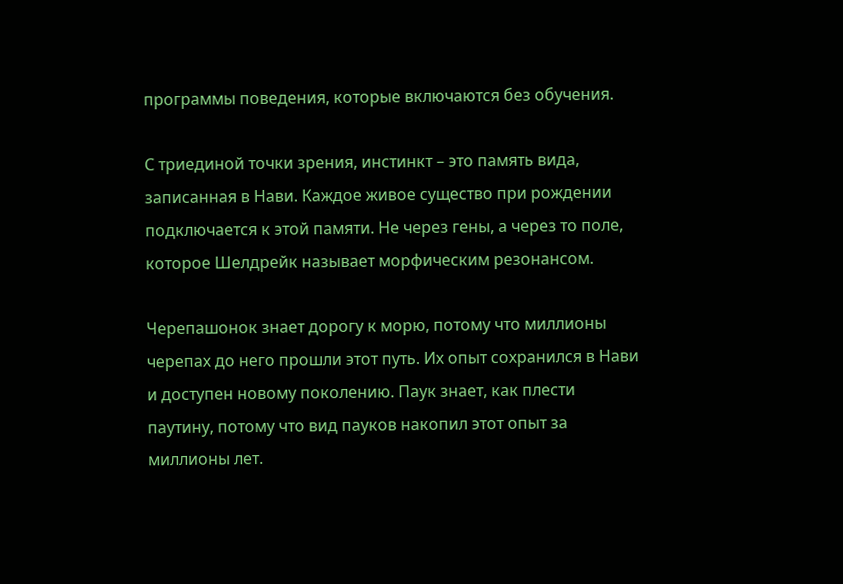программы поведения, которые включаются без обучения.

С триединой точки зрения, инстинкт – это память вида, записанная в Нави. Каждое живое существо при рождении подключается к этой памяти. Не через гены, а через то поле, которое Шелдрейк называет морфическим резонансом.

Черепашонок знает дорогу к морю, потому что миллионы черепах до него прошли этот путь. Их опыт сохранился в Нави и доступен новому поколению. Паук знает, как плести паутину, потому что вид пауков накопил этот опыт за миллионы лет.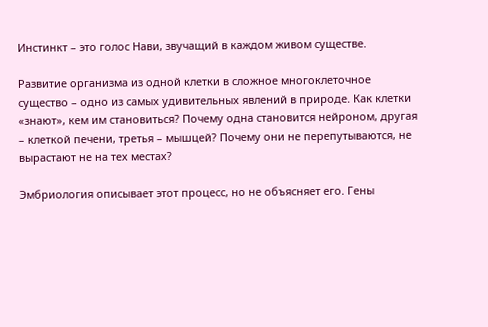Инстинкт – это голос Нави, звучащий в каждом живом существе.

Развитие организма из одной клетки в сложное многоклеточное существо – одно из самых удивительных явлений в природе. Как клетки «знают», кем им становиться? Почему одна становится нейроном, другая – клеткой печени, третья – мышцей? Почему они не перепутываются, не вырастают не на тех местах?

Эмбриология описывает этот процесс, но не объясняет его. Гены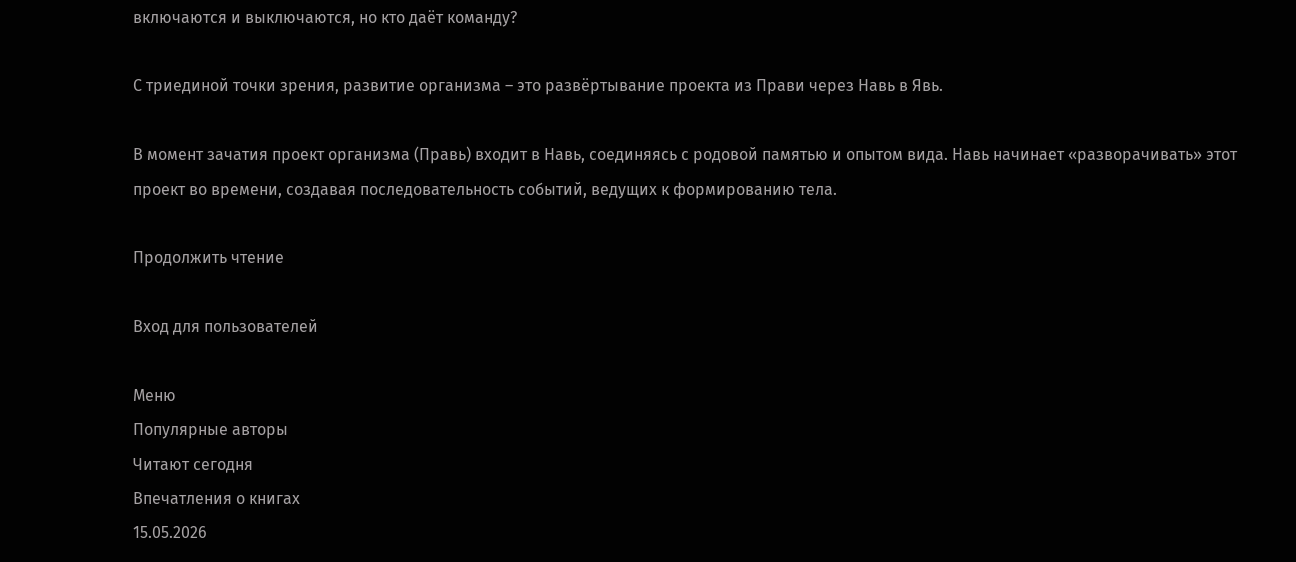включаются и выключаются, но кто даёт команду?

С триединой точки зрения, развитие организма – это развёртывание проекта из Прави через Навь в Явь.

В момент зачатия проект организма (Правь) входит в Навь, соединяясь с родовой памятью и опытом вида. Навь начинает «разворачивать» этот проект во времени, создавая последовательность событий, ведущих к формированию тела.

Продолжить чтение

Вход для пользователей

Меню
Популярные авторы
Читают сегодня
Впечатления о книгах
15.05.2026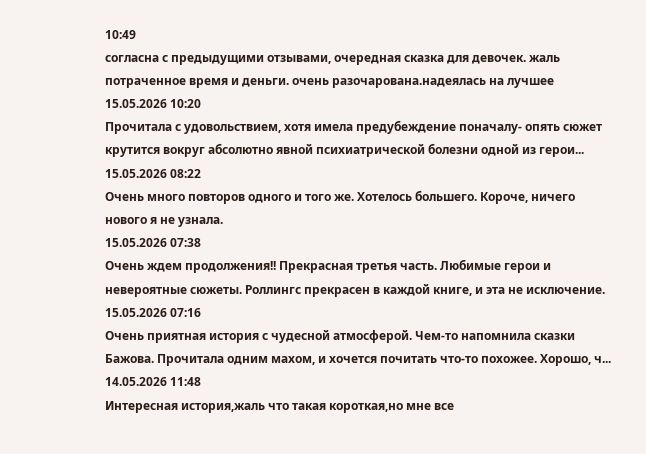10:49
согласна с предыдущими отзывами, очередная сказка для девочек. жаль потраченное время и деньги. очень разочарована.надеялась на лучшее
15.05.2026 10:20
Прочитала с удовольствием, хотя имела предубеждение поначалу- опять сюжет крутится вокруг абсолютно явной психиатрической болезни одной из герои...
15.05.2026 08:22
Очень много повторов одного и того же. Хотелось большего. Короче, ничего нового я не узнала.
15.05.2026 07:38
Очень ждем продолжения!! Прекрасная третья часть. Любимые герои и невероятные сюжеты. Роллингс прекрасен в каждой книге, и эта не исключение.
15.05.2026 07:16
Очень приятная история с чудесной атмосферой. Чем-то напомнила сказки Бажова. Прочитала одним махом, и хочется почитать что-то похожее. Хорошо, ч...
14.05.2026 11:48
Интересная история,жаль что такая короткая,но мне все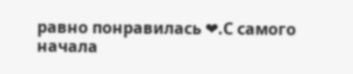равно понравилась ❤.С самого начала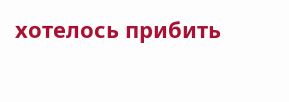хотелось прибить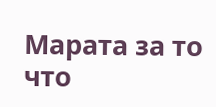Марата за то что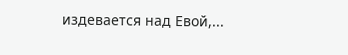издевается над Евой,...